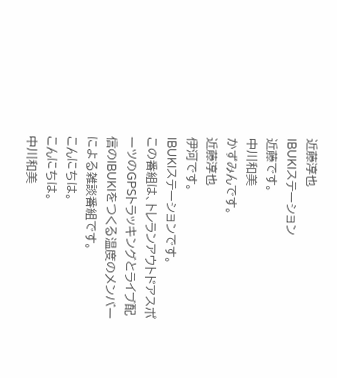近藤淳也
IBUKIステーション
近藤です。
中川和美
かずみんです。
近藤淳也
伊河です。
IBUKIステーションです。
この番組は、トレランアウトドアスポーツのGPSトラッキングとライブ配信のIBUKIをつくる温度のメンバーによる雑談番組です。
こんにちは。
こんにちは。
中川和美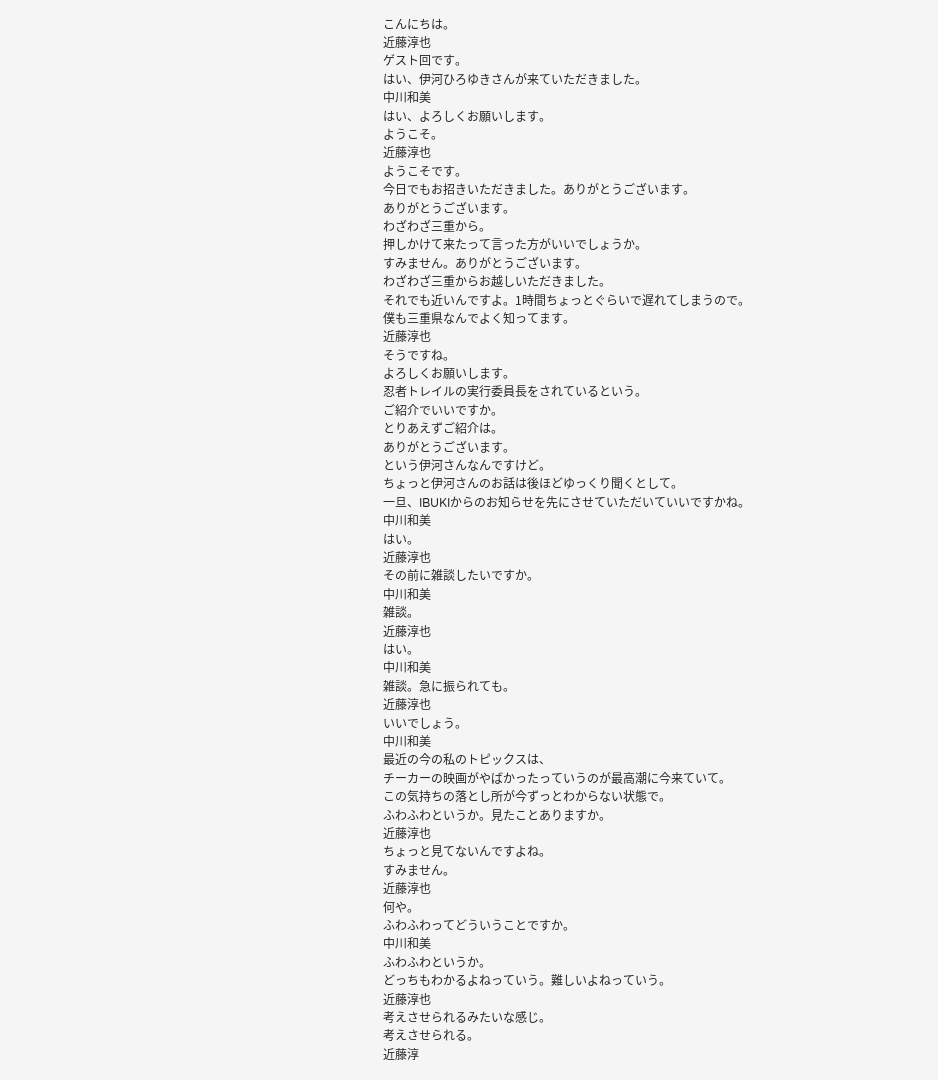こんにちは。
近藤淳也
ゲスト回です。
はい、伊河ひろゆきさんが来ていただきました。
中川和美
はい、よろしくお願いします。
ようこそ。
近藤淳也
ようこそです。
今日でもお招きいただきました。ありがとうございます。
ありがとうございます。
わざわざ三重から。
押しかけて来たって言った方がいいでしょうか。
すみません。ありがとうございます。
わざわざ三重からお越しいただきました。
それでも近いんですよ。1時間ちょっとぐらいで遅れてしまうので。
僕も三重県なんでよく知ってます。
近藤淳也
そうですね。
よろしくお願いします。
忍者トレイルの実行委員長をされているという。
ご紹介でいいですか。
とりあえずご紹介は。
ありがとうございます。
という伊河さんなんですけど。
ちょっと伊河さんのお話は後ほどゆっくり聞くとして。
一旦、IBUKIからのお知らせを先にさせていただいていいですかね。
中川和美
はい。
近藤淳也
その前に雑談したいですか。
中川和美
雑談。
近藤淳也
はい。
中川和美
雑談。急に振られても。
近藤淳也
いいでしょう。
中川和美
最近の今の私のトピックスは、
チーカーの映画がやばかったっていうのが最高潮に今来ていて。
この気持ちの落とし所が今ずっとわからない状態で。
ふわふわというか。見たことありますか。
近藤淳也
ちょっと見てないんですよね。
すみません。
近藤淳也
何や。
ふわふわってどういうことですか。
中川和美
ふわふわというか。
どっちもわかるよねっていう。難しいよねっていう。
近藤淳也
考えさせられるみたいな感じ。
考えさせられる。
近藤淳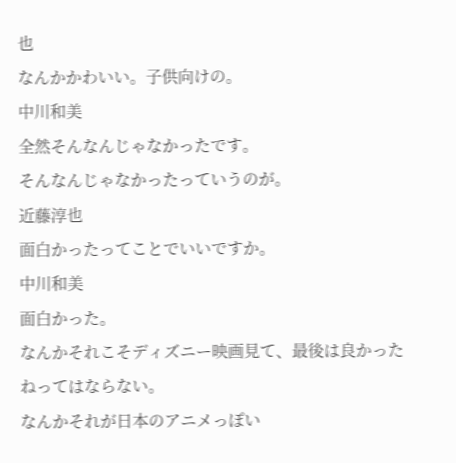也
なんかかわいい。子供向けの。
中川和美
全然そんなんじゃなかったです。
そんなんじゃなかったっていうのが。
近藤淳也
面白かったってことでいいですか。
中川和美
面白かった。
なんかそれこそディズニー映画見て、最後は良かったねってはならない。
なんかそれが日本のアニメっぽい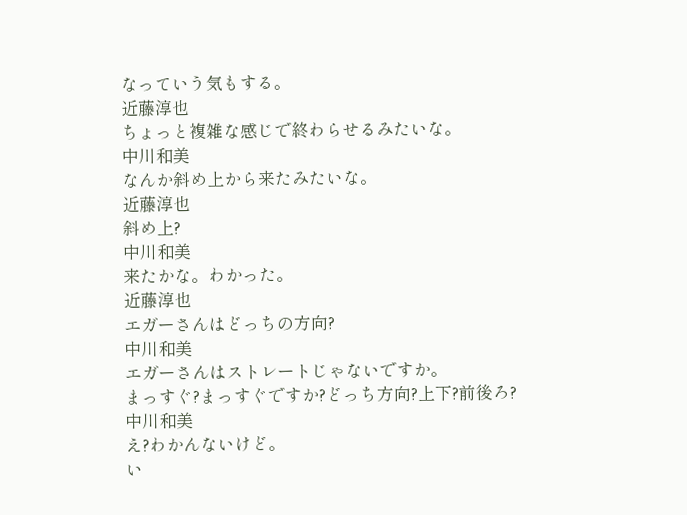なっていう気もする。
近藤淳也
ちょっと複雑な感じで終わらせるみたいな。
中川和美
なんか斜め上から来たみたいな。
近藤淳也
斜め上?
中川和美
来たかな。わかった。
近藤淳也
エガーさんはどっちの方向?
中川和美
エガーさんはストレートじゃないですか。
まっすぐ?まっすぐですか?どっち方向?上下?前後ろ?
中川和美
え?わかんないけど。
い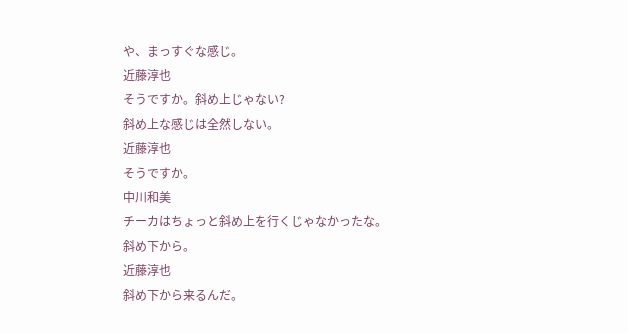や、まっすぐな感じ。
近藤淳也
そうですか。斜め上じゃない?
斜め上な感じは全然しない。
近藤淳也
そうですか。
中川和美
チーカはちょっと斜め上を行くじゃなかったな。
斜め下から。
近藤淳也
斜め下から来るんだ。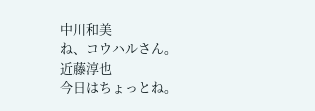中川和美
ね、コウハルさん。
近藤淳也
今日はちょっとね。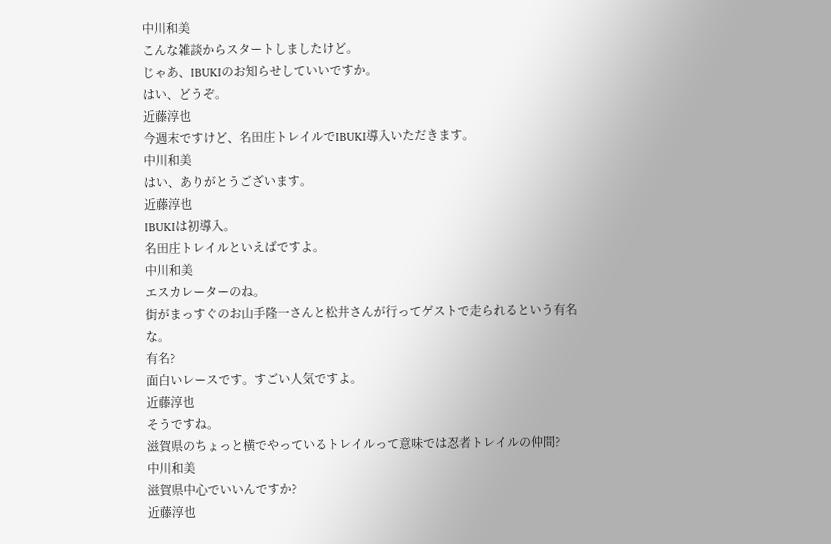中川和美
こんな雑談からスタートしましたけど。
じゃあ、IBUKIのお知らせしていいですか。
はい、どうぞ。
近藤淳也
今週末ですけど、名田庄トレイルでIBUKI導入いただきます。
中川和美
はい、ありがとうございます。
近藤淳也
IBUKIは初導入。
名田庄トレイルといえばですよ。
中川和美
エスカレーターのね。
街がまっすぐのお山手隆一さんと松井さんが行ってゲストで走られるという有名な。
有名?
面白いレースです。すごい人気ですよ。
近藤淳也
そうですね。
滋賀県のちょっと横でやっているトレイルって意味では忍者トレイルの仲間?
中川和美
滋賀県中心でいいんですか?
近藤淳也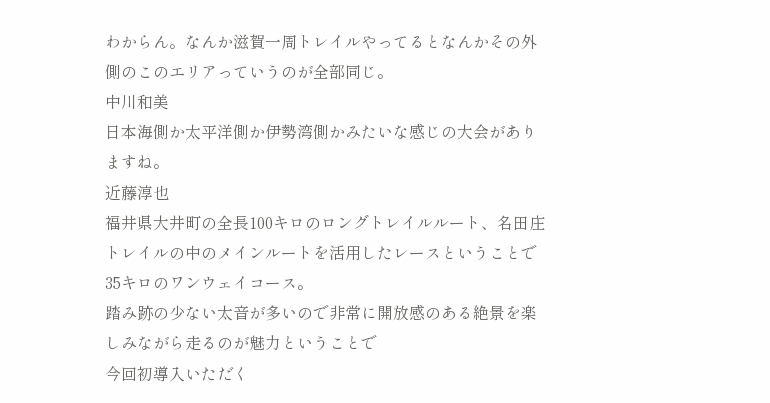わからん。なんか滋賀一周トレイルやってるとなんかその外側のこのエリアっていうのが全部同じ。
中川和美
日本海側か太平洋側か伊勢湾側かみたいな感じの大会がありますね。
近藤淳也
福井県大井町の全長100キロのロングトレイルルート、名田庄トレイルの中のメインルートを活用したレースということで
35キロのワンウェイコース。
踏み跡の少ない太音が多いので非常に開放感のある絶景を楽しみながら走るのが魅力ということで
今回初導入いただく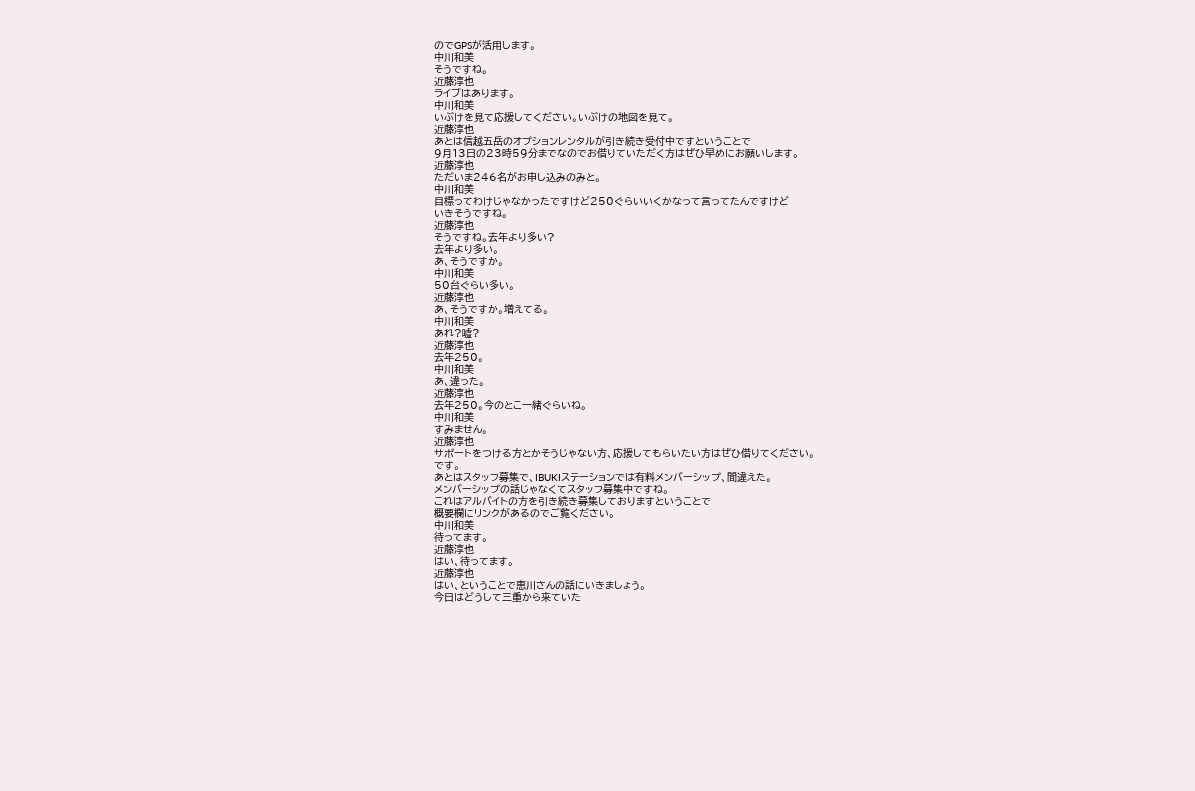のでGPSが活用します。
中川和美
そうですね。
近藤淳也
ライブはあります。
中川和美
いぶけを見て応援してください。いぶけの地図を見て。
近藤淳也
あとは信越五岳のオプションレンタルが引き続き受付中ですということで
9月13日の23時59分までなのでお借りていただく方はぜひ早めにお願いします。
近藤淳也
ただいま246名がお申し込みのみと。
中川和美
目標ってわけじゃなかったですけど250ぐらいいくかなって言ってたんですけど
いきそうですね。
近藤淳也
そうですね。去年より多い?
去年より多い。
あ、そうですか。
中川和美
50台ぐらい多い。
近藤淳也
あ、そうですか。増えてる。
中川和美
あれ?嘘?
近藤淳也
去年250。
中川和美
あ、違った。
近藤淳也
去年250。今のとこ一緒ぐらいね。
中川和美
すみません。
近藤淳也
サポートをつける方とかそうじゃない方、応援してもらいたい方はぜひ借りてください。
です。
あとはスタッフ募集で、IBUKIステーションでは有料メンバーシップ、間違えた。
メンバーシップの話じゃなくてスタッフ募集中ですね。
これはアルバイトの方を引き続き募集しておりますということで
概要欄にリンクがあるのでご覧ください。
中川和美
待ってます。
近藤淳也
はい、待ってます。
近藤淳也
はい、ということで恵川さんの話にいきましょう。
今日はどうして三重から来ていた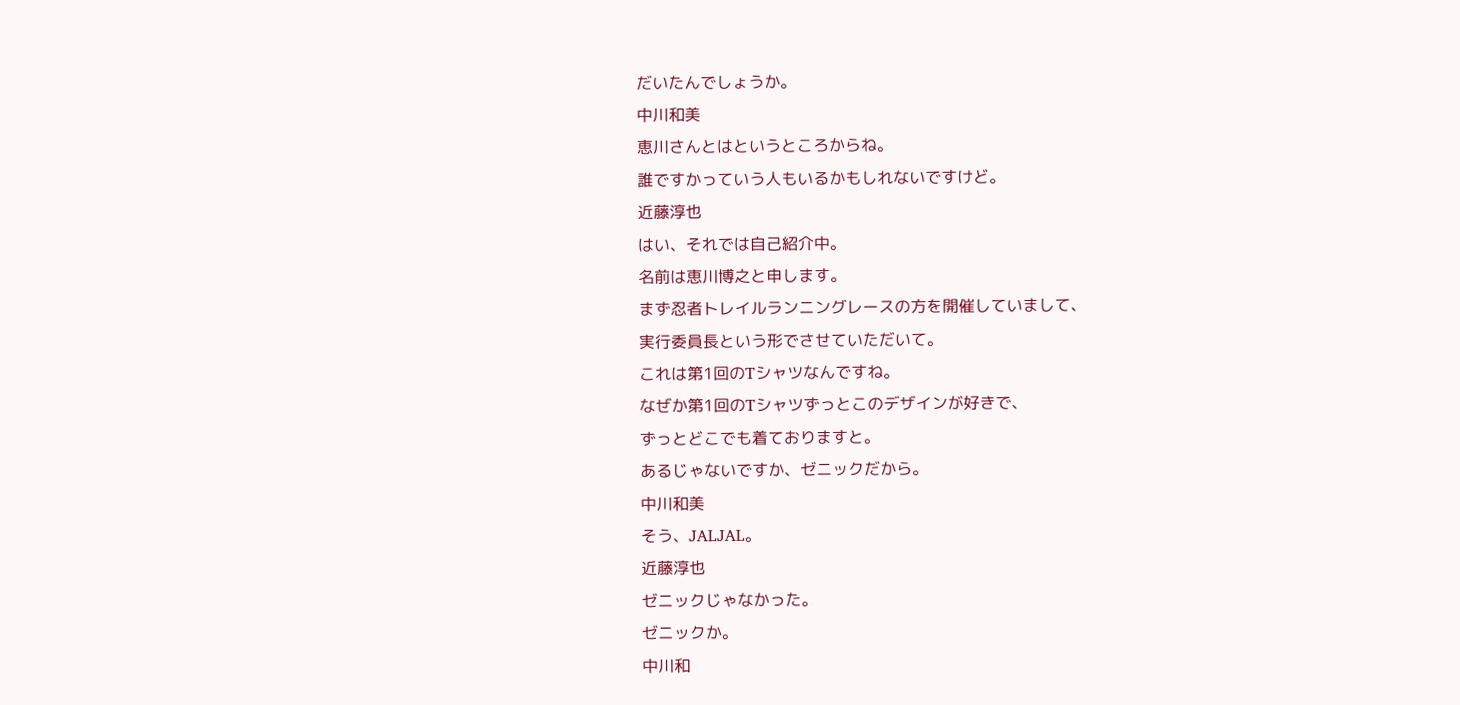だいたんでしょうか。
中川和美
恵川さんとはというところからね。
誰ですかっていう人もいるかもしれないですけど。
近藤淳也
はい、それでは自己紹介中。
名前は恵川博之と申します。
まず忍者トレイルランニングレースの方を開催していまして、
実行委員長という形でさせていただいて。
これは第1回のTシャツなんですね。
なぜか第1回のTシャツずっとこのデザインが好きで、
ずっとどこでも着ておりますと。
あるじゃないですか、ゼニックだから。
中川和美
そう、JALJAL。
近藤淳也
ゼニックじゃなかった。
ゼニックか。
中川和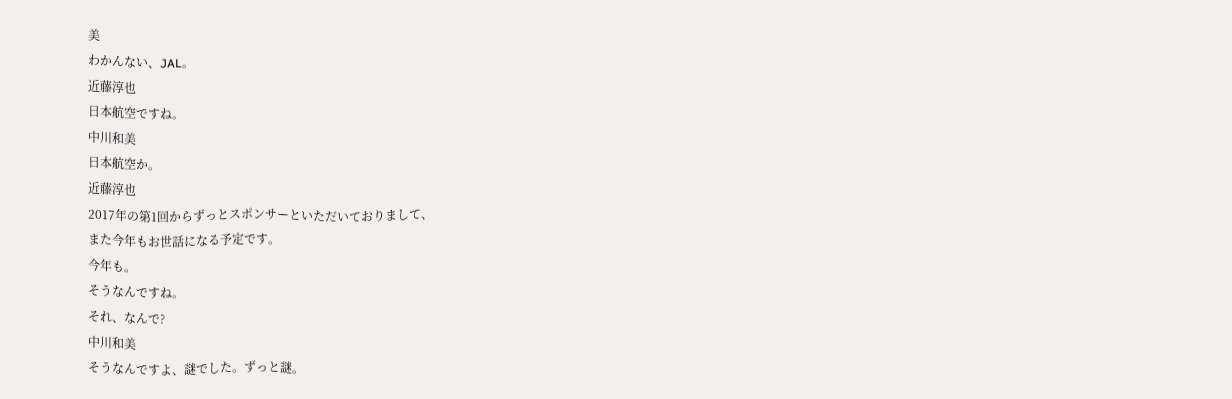美
わかんない、JAL。
近藤淳也
日本航空ですね。
中川和美
日本航空か。
近藤淳也
2017年の第1回からずっとスポンサーといただいておりまして、
また今年もお世話になる予定です。
今年も。
そうなんですね。
それ、なんで?
中川和美
そうなんですよ、謎でした。ずっと謎。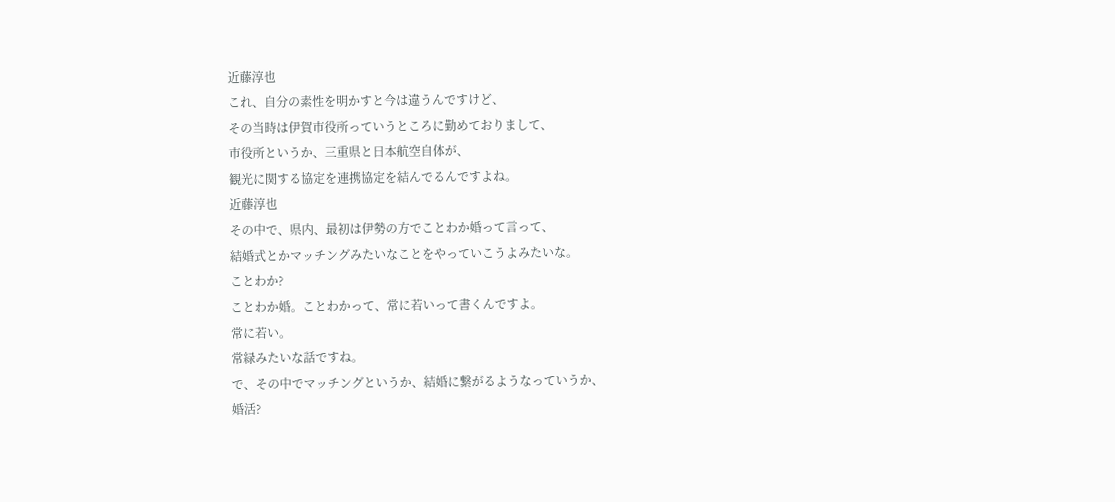近藤淳也
これ、自分の素性を明かすと今は違うんですけど、
その当時は伊賀市役所っていうところに勤めておりまして、
市役所というか、三重県と日本航空自体が、
観光に関する協定を連携協定を結んでるんですよね。
近藤淳也
その中で、県内、最初は伊勢の方でことわか婚って言って、
結婚式とかマッチングみたいなことをやっていこうよみたいな。
ことわか?
ことわか婚。ことわかって、常に若いって書くんですよ。
常に若い。
常緑みたいな話ですね。
で、その中でマッチングというか、結婚に繋がるようなっていうか、
婚活?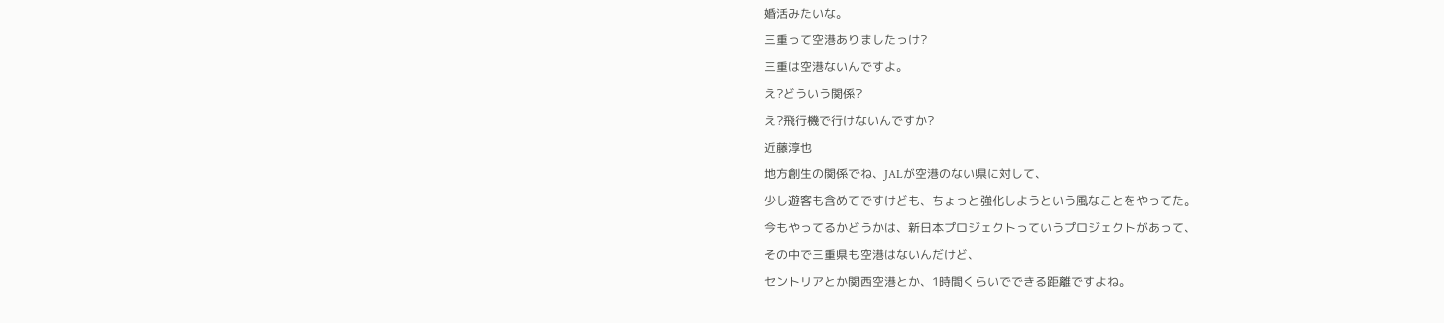婚活みたいな。
三重って空港ありましたっけ?
三重は空港ないんですよ。
え?どういう関係?
え?飛行機で行けないんですか?
近藤淳也
地方創生の関係でね、JALが空港のない県に対して、
少し遊客も含めてですけども、ちょっと強化しようという風なことをやってた。
今もやってるかどうかは、新日本プロジェクトっていうプロジェクトがあって、
その中で三重県も空港はないんだけど、
セントリアとか関西空港とか、1時間くらいでできる距離ですよね。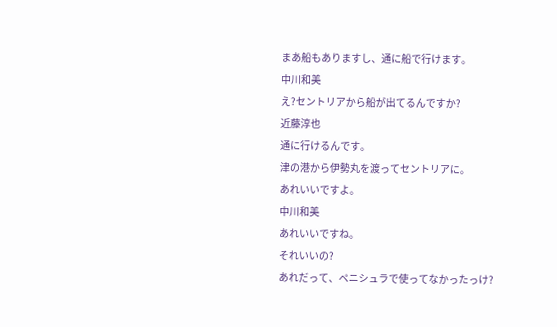まあ船もありますし、通に船で行けます。
中川和美
え?セントリアから船が出てるんですか?
近藤淳也
通に行けるんです。
津の港から伊勢丸を渡ってセントリアに。
あれいいですよ。
中川和美
あれいいですね。
それいいの?
あれだって、ペニシュラで使ってなかったっけ?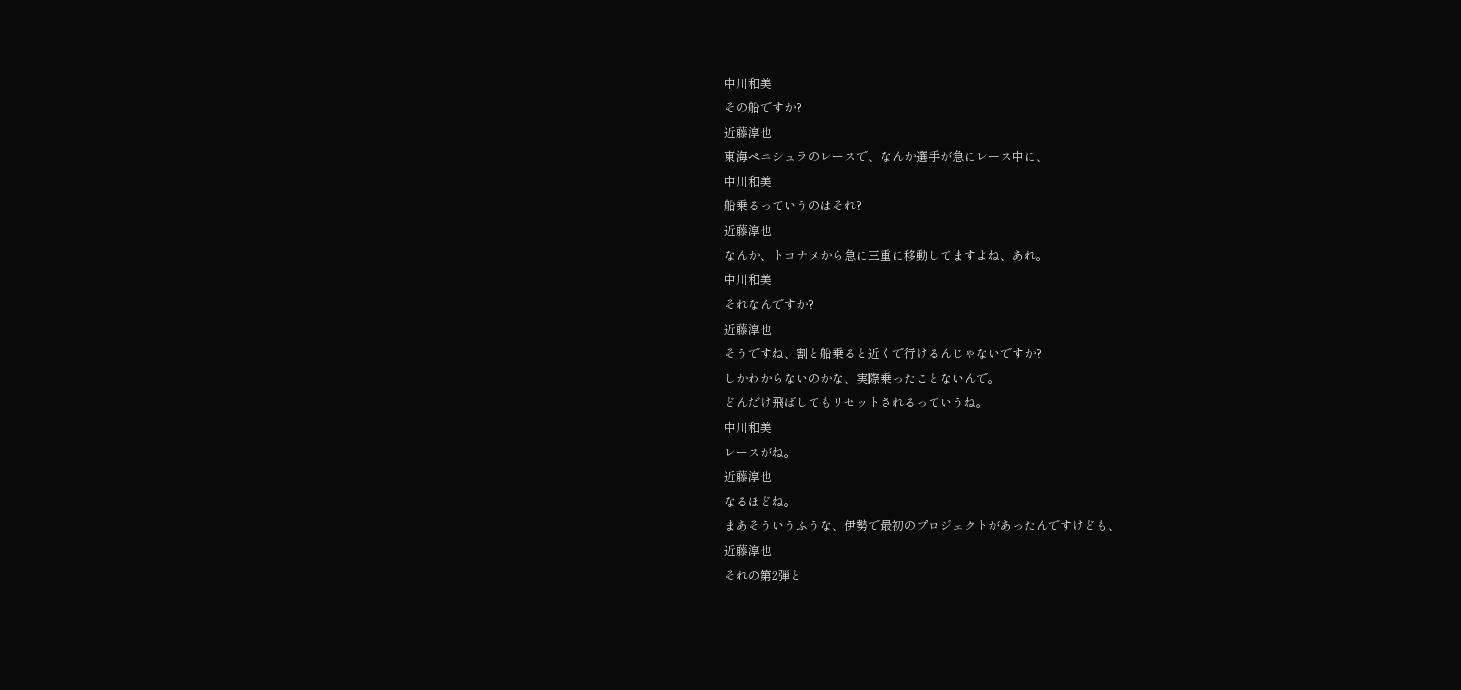中川和美
その船ですか?
近藤淳也
東海ペニシュラのレースで、なんか選手が急にレース中に、
中川和美
船乗るっていうのはそれ?
近藤淳也
なんか、トコナメから急に三重に移動してますよね、あれ。
中川和美
それなんですか?
近藤淳也
そうですね、割と船乗ると近くで行けるんじゃないですか?
しかわからないのかな、実際乗ったことないんで。
どんだけ飛ばしてもリセットされるっていうね。
中川和美
レースがね。
近藤淳也
なるほどね。
まあそういうふうな、伊勢で最初のプロジェクトがあったんですけども、
近藤淳也
それの第2弾と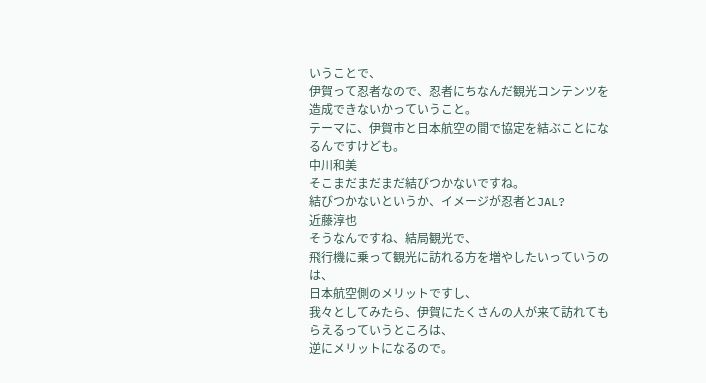いうことで、
伊賀って忍者なので、忍者にちなんだ観光コンテンツを造成できないかっていうこと。
テーマに、伊賀市と日本航空の間で協定を結ぶことになるんですけども。
中川和美
そこまだまだまだ結びつかないですね。
結びつかないというか、イメージが忍者とJAL?
近藤淳也
そうなんですね、結局観光で、
飛行機に乗って観光に訪れる方を増やしたいっていうのは、
日本航空側のメリットですし、
我々としてみたら、伊賀にたくさんの人が来て訪れてもらえるっていうところは、
逆にメリットになるので。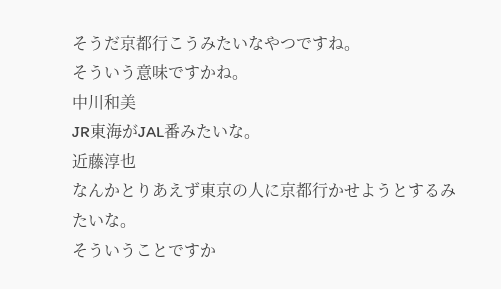そうだ京都行こうみたいなやつですね。
そういう意味ですかね。
中川和美
JR東海がJAL番みたいな。
近藤淳也
なんかとりあえず東京の人に京都行かせようとするみたいな。
そういうことですか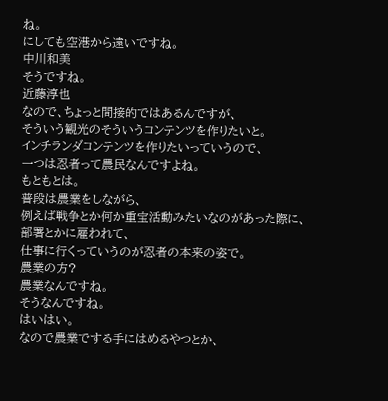ね。
にしても空港から遠いですね。
中川和美
そうですね。
近藤淳也
なので、ちょっと間接的ではあるんですが、
そういう観光のそういうコンテンツを作りたいと。
インチランダコンテンツを作りたいっていうので、
一つは忍者って農民なんですよね。
もともとは。
普段は農業をしながら、
例えば戦争とか何か重宝活動みたいなのがあった際に、
部署とかに雇われて、
仕事に行くっていうのが忍者の本来の姿で。
農業の方?
農業なんですね。
そうなんですね。
はいはい。
なので農業でする手にはめるやつとか、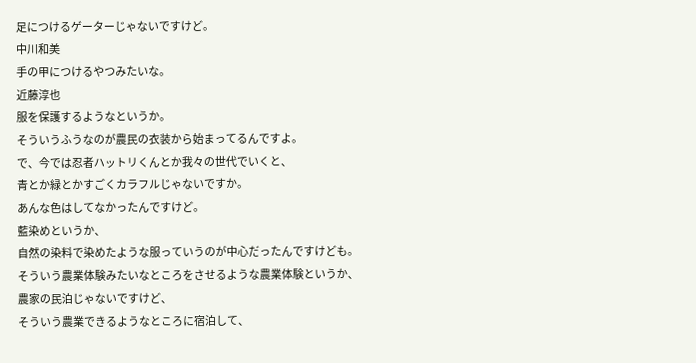足につけるゲーターじゃないですけど。
中川和美
手の甲につけるやつみたいな。
近藤淳也
服を保護するようなというか。
そういうふうなのが農民の衣装から始まってるんですよ。
で、今では忍者ハットリくんとか我々の世代でいくと、
青とか緑とかすごくカラフルじゃないですか。
あんな色はしてなかったんですけど。
藍染めというか、
自然の染料で染めたような服っていうのが中心だったんですけども。
そういう農業体験みたいなところをさせるような農業体験というか、
農家の民泊じゃないですけど、
そういう農業できるようなところに宿泊して、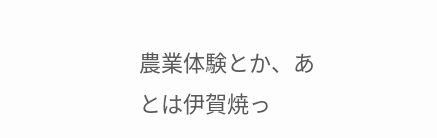農業体験とか、あとは伊賀焼っ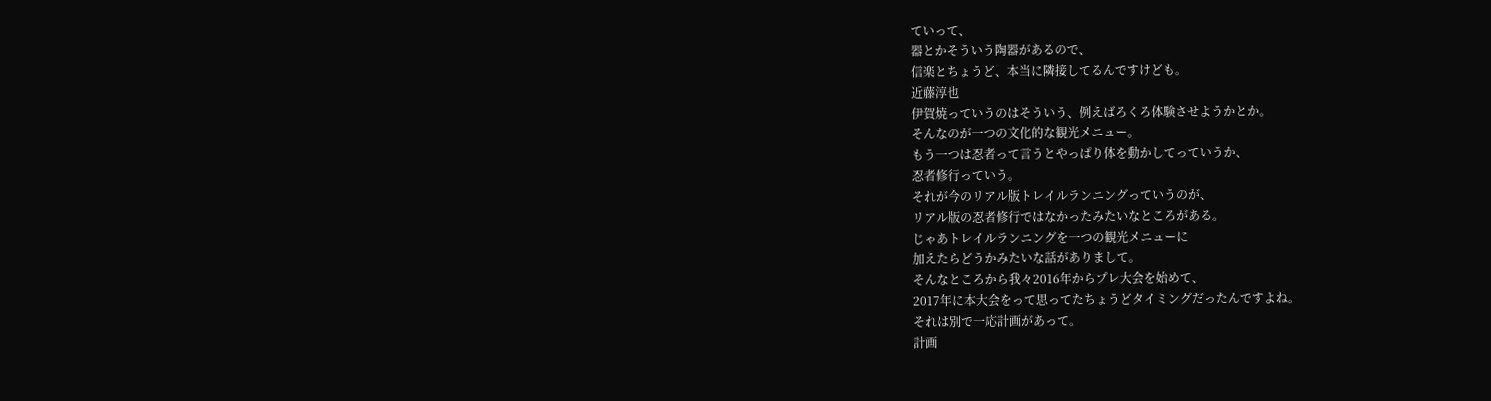ていって、
器とかそういう陶器があるので、
信楽とちょうど、本当に隣接してるんですけども。
近藤淳也
伊賀焼っていうのはそういう、例えばろくろ体験させようかとか。
そんなのが一つの文化的な観光メニュー。
もう一つは忍者って言うとやっぱり体を動かしてっていうか、
忍者修行っていう。
それが今のリアル版トレイルランニングっていうのが、
リアル版の忍者修行ではなかったみたいなところがある。
じゃあトレイルランニングを一つの観光メニューに
加えたらどうかみたいな話がありまして。
そんなところから我々2016年からプレ大会を始めて、
2017年に本大会をって思ってたちょうどタイミングだったんですよね。
それは別で一応計画があって。
計画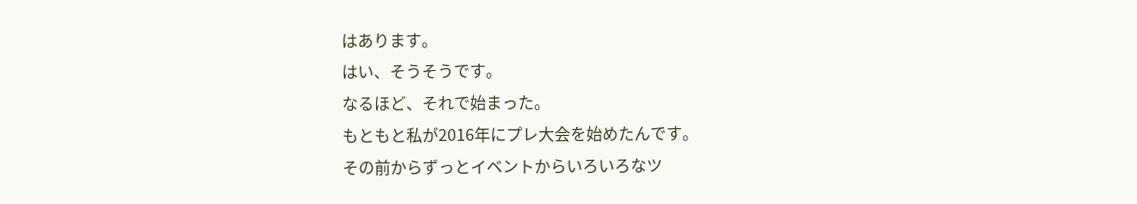はあります。
はい、そうそうです。
なるほど、それで始まった。
もともと私が2016年にプレ大会を始めたんです。
その前からずっとイベントからいろいろなツ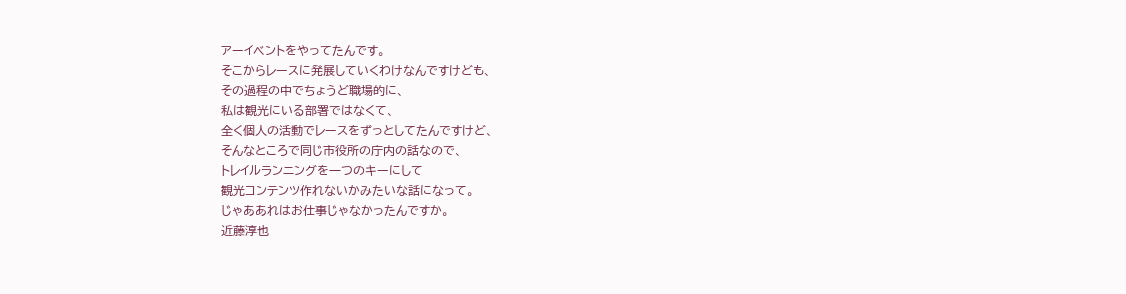アーイベントをやってたんです。
そこからレースに発展していくわけなんですけども、
その過程の中でちょうど職場的に、
私は観光にいる部署ではなくて、
全く個人の活動でレースをずっとしてたんですけど、
そんなところで同じ市役所の庁内の話なので、
トレイルランニングを一つのキーにして
観光コンテンツ作れないかみたいな話になって。
じゃああれはお仕事じゃなかったんですか。
近藤淳也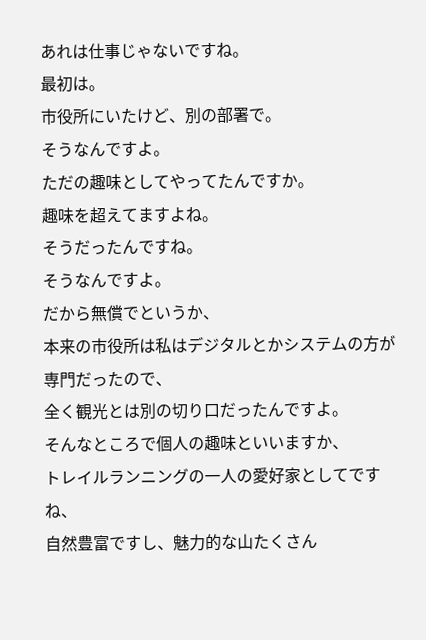あれは仕事じゃないですね。
最初は。
市役所にいたけど、別の部署で。
そうなんですよ。
ただの趣味としてやってたんですか。
趣味を超えてますよね。
そうだったんですね。
そうなんですよ。
だから無償でというか、
本来の市役所は私はデジタルとかシステムの方が専門だったので、
全く観光とは別の切り口だったんですよ。
そんなところで個人の趣味といいますか、
トレイルランニングの一人の愛好家としてですね、
自然豊富ですし、魅力的な山たくさん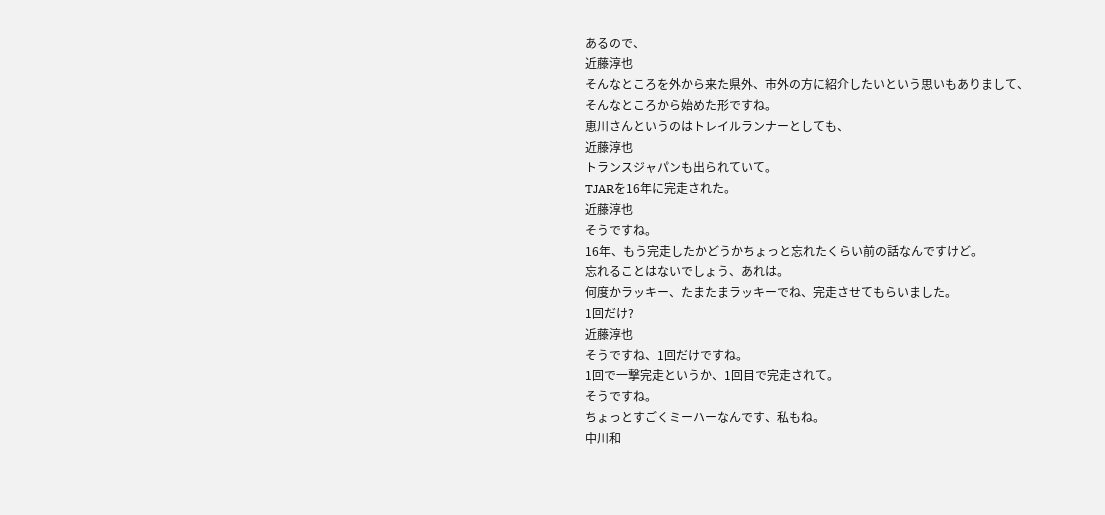あるので、
近藤淳也
そんなところを外から来た県外、市外の方に紹介したいという思いもありまして、
そんなところから始めた形ですね。
恵川さんというのはトレイルランナーとしても、
近藤淳也
トランスジャパンも出られていて。
TJARを16年に完走された。
近藤淳也
そうですね。
16年、もう完走したかどうかちょっと忘れたくらい前の話なんですけど。
忘れることはないでしょう、あれは。
何度かラッキー、たまたまラッキーでね、完走させてもらいました。
1回だけ?
近藤淳也
そうですね、1回だけですね。
1回で一撃完走というか、1回目で完走されて。
そうですね。
ちょっとすごくミーハーなんです、私もね。
中川和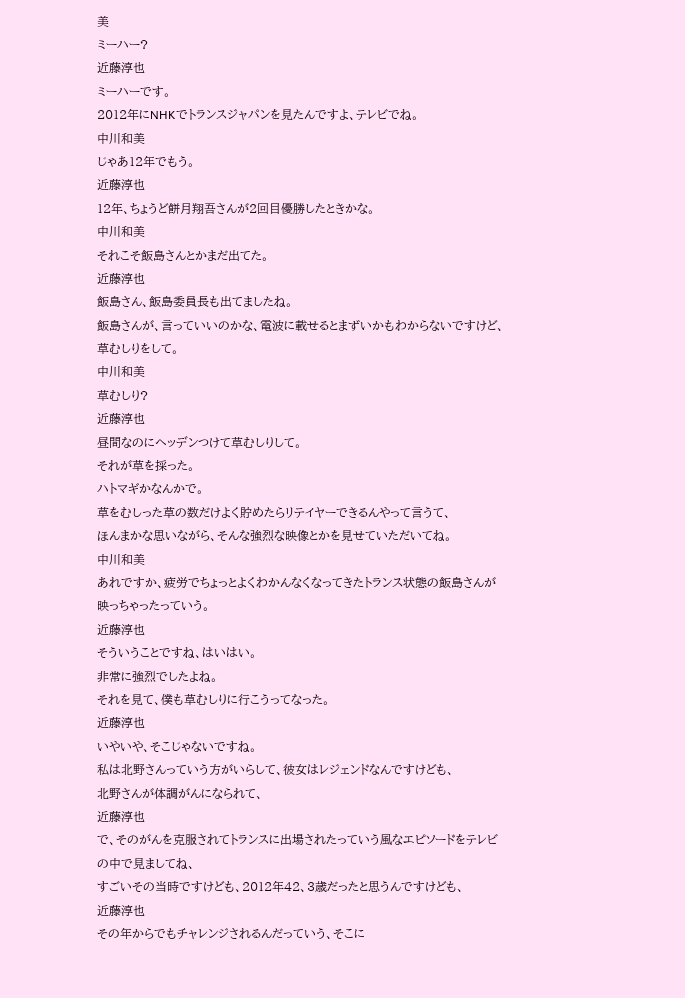美
ミーハー?
近藤淳也
ミーハーです。
2012年にNHKでトランスジャパンを見たんですよ、テレビでね。
中川和美
じゃあ12年でもう。
近藤淳也
12年、ちょうど餅月翔吾さんが2回目優勝したときかな。
中川和美
それこそ飯島さんとかまだ出てた。
近藤淳也
飯島さん、飯島委員長も出てましたね。
飯島さんが、言っていいのかな、電波に載せるとまずいかもわからないですけど、草むしりをして。
中川和美
草むしり?
近藤淳也
昼間なのにヘッデンつけて草むしりして。
それが草を採った。
ハトマギかなんかで。
草をむしった草の数だけよく貯めたらリテイヤーできるんやって言うて、
ほんまかな思いながら、そんな強烈な映像とかを見せていただいてね。
中川和美
あれですか、疲労でちょっとよくわかんなくなってきたトランス状態の飯島さんが映っちゃったっていう。
近藤淳也
そういうことですね、はいはい。
非常に強烈でしたよね。
それを見て、僕も草むしりに行こうってなった。
近藤淳也
いやいや、そこじゃないですね。
私は北野さんっていう方がいらして、彼女はレジェンドなんですけども、
北野さんが体調がんになられて、
近藤淳也
で、そのがんを克服されてトランスに出場されたっていう風なエピソードをテレビの中で見ましてね、
すごいその当時ですけども、2012年42、3歳だったと思うんですけども、
近藤淳也
その年からでもチャレンジされるんだっていう、そこに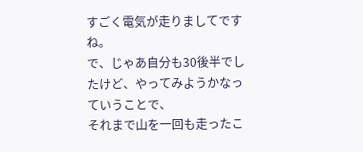すごく電気が走りましてですね。
で、じゃあ自分も30後半でしたけど、やってみようかなっていうことで、
それまで山を一回も走ったこ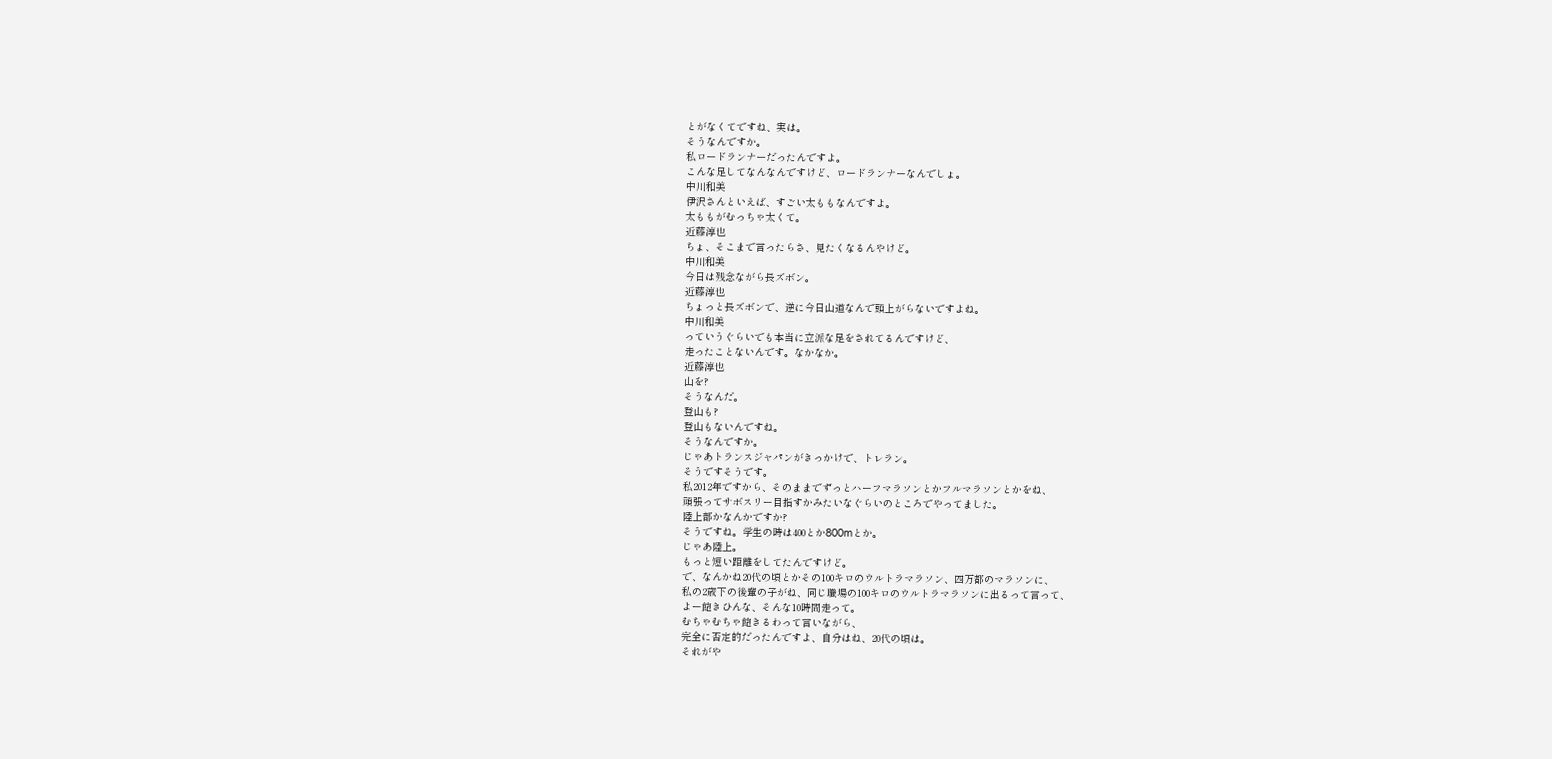とがなくてですね、実は。
そうなんですか。
私ロードランナーだったんですよ。
こんな足してなんなんですけど、ロードランナーなんでしょ。
中川和美
伊沢さんといえば、すごい太ももなんですよ。
太ももがむっちゃ太くて。
近藤淳也
ちょ、そこまで言ったらさ、見たくなるんやけど。
中川和美
今日は残念ながら長ズボン。
近藤淳也
ちょっと長ズボンで、逆に今日山道なんで頭上がらないですよね。
中川和美
っていうぐらいでも本当に立派な足をされてるんですけど、
走ったことないんです。なかなか。
近藤淳也
山を?
そうなんだ。
登山も?
登山もないんですね。
そうなんですか。
じゃあトランスジャパンがきっかけで、トレラン。
そうですそうです。
私2012年ですから、そのままでずっとハーフマラソンとかフルマラソンとかをね、
頑張ってサボスリー目指すかみたいなぐらいのところでやってました。
陸上部かなんかですか?
そうですね。学生の時は400とか800mとか。
じゃあ陸上。
もっと短い距離をしてたんですけど。
で、なんかね20代の頃とかその100キロのウルトラマラソン、四万都のマラソンに、
私の2歳下の後輩の子がね、同じ職場の100キロのウルトラマラソンに出るって言って、
よー飽きひんな、そんな10時間走って。
むちゃむちゃ飽きるわって言いながら、
完全に否定的だったんですよ、自分はね、20代の頃は。
それがや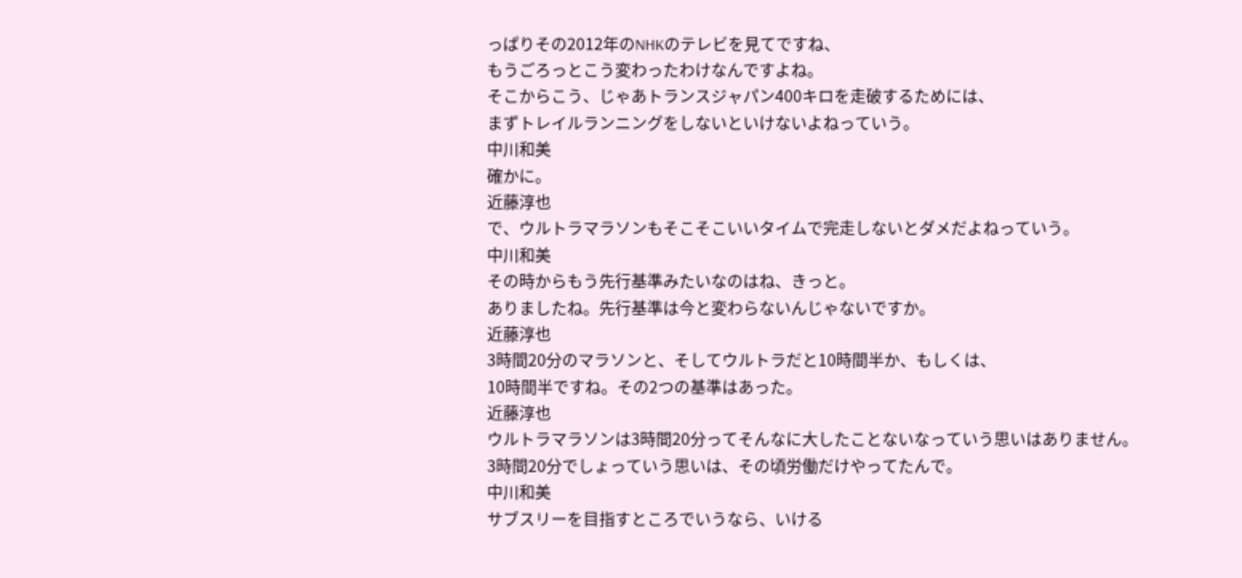っぱりその2012年のNHKのテレビを見てですね、
もうごろっとこう変わったわけなんですよね。
そこからこう、じゃあトランスジャパン400キロを走破するためには、
まずトレイルランニングをしないといけないよねっていう。
中川和美
確かに。
近藤淳也
で、ウルトラマラソンもそこそこいいタイムで完走しないとダメだよねっていう。
中川和美
その時からもう先行基準みたいなのはね、きっと。
ありましたね。先行基準は今と変わらないんじゃないですか。
近藤淳也
3時間20分のマラソンと、そしてウルトラだと10時間半か、もしくは、
10時間半ですね。その2つの基準はあった。
近藤淳也
ウルトラマラソンは3時間20分ってそんなに大したことないなっていう思いはありません。
3時間20分でしょっていう思いは、その頃労働だけやってたんで。
中川和美
サブスリーを目指すところでいうなら、いける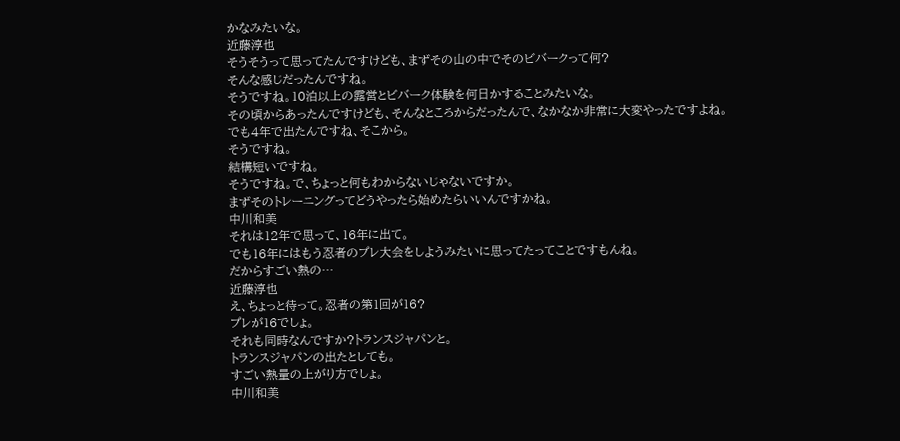かなみたいな。
近藤淳也
そうそうって思ってたんですけども、まずその山の中でそのビバークって何?
そんな感じだったんですね。
そうですね。10泊以上の露営とビバーク体験を何日かすることみたいな。
その頃からあったんですけども、そんなところからだったんで、なかなか非常に大変やったですよね。
でも4年で出たんですね、そこから。
そうですね。
結構短いですね。
そうですね。で、ちょっと何もわからないじゃないですか。
まずそのトレーニングってどうやったら始めたらいいんですかね。
中川和美
それは12年で思って、16年に出て。
でも16年にはもう忍者のプレ大会をしようみたいに思ってたってことですもんね。
だからすごい熱の…
近藤淳也
え、ちょっと待って。忍者の第1回が16?
プレが16でしょ。
それも同時なんですか?トランスジャパンと。
トランスジャパンの出たとしても。
すごい熱量の上がり方でしょ。
中川和美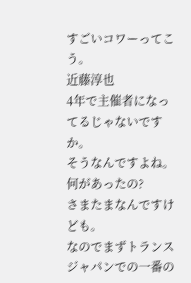すごいコワーってこう。
近藤淳也
4年で主催者になってるじゃないですか。
そうなんですよね。
何があったの?
さまたまなんですけども。
なのでまずトランスジャパンでの一番の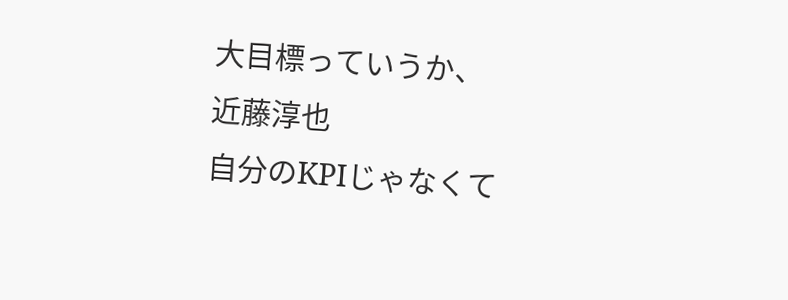大目標っていうか、
近藤淳也
自分のKPIじゃなくて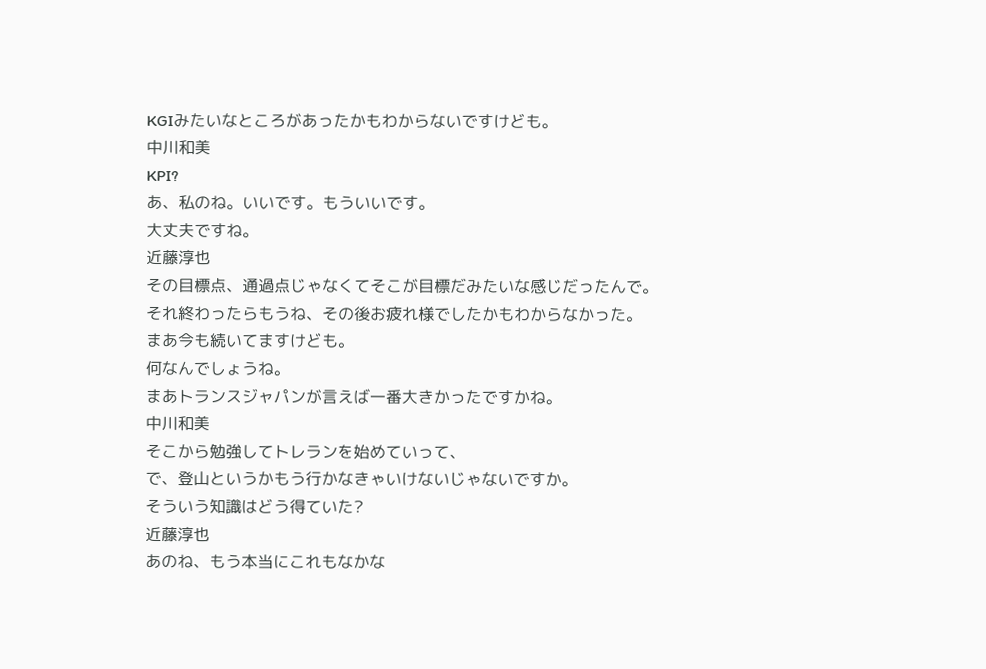KGIみたいなところがあったかもわからないですけども。
中川和美
KPI?
あ、私のね。いいです。もういいです。
大丈夫ですね。
近藤淳也
その目標点、通過点じゃなくてそこが目標だみたいな感じだったんで。
それ終わったらもうね、その後お疲れ様でしたかもわからなかった。
まあ今も続いてますけども。
何なんでしょうね。
まあトランスジャパンが言えば一番大きかったですかね。
中川和美
そこから勉強してトレランを始めていって、
で、登山というかもう行かなきゃいけないじゃないですか。
そういう知識はどう得ていた?
近藤淳也
あのね、もう本当にこれもなかな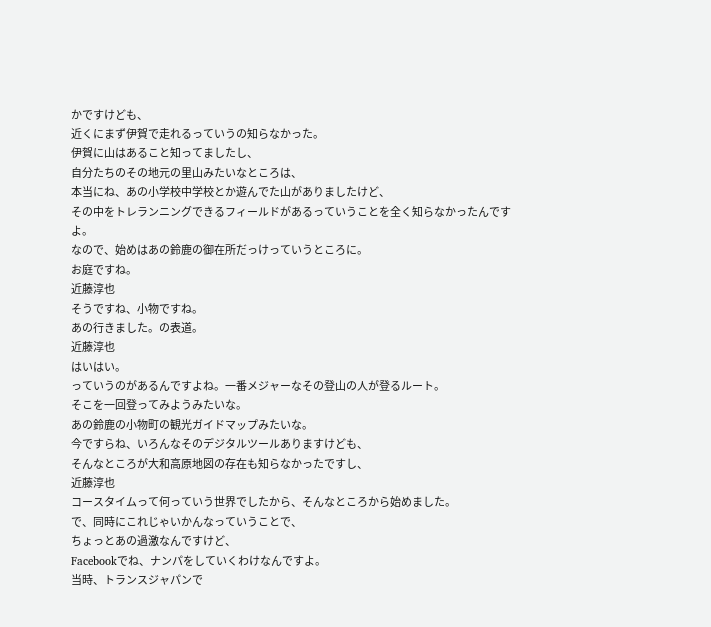かですけども、
近くにまず伊賀で走れるっていうの知らなかった。
伊賀に山はあること知ってましたし、
自分たちのその地元の里山みたいなところは、
本当にね、あの小学校中学校とか遊んでた山がありましたけど、
その中をトレランニングできるフィールドがあるっていうことを全く知らなかったんですよ。
なので、始めはあの鈴鹿の御在所だっけっていうところに。
お庭ですね。
近藤淳也
そうですね、小物ですね。
あの行きました。の表道。
近藤淳也
はいはい。
っていうのがあるんですよね。一番メジャーなその登山の人が登るルート。
そこを一回登ってみようみたいな。
あの鈴鹿の小物町の観光ガイドマップみたいな。
今ですらね、いろんなそのデジタルツールありますけども、
そんなところが大和高原地図の存在も知らなかったですし、
近藤淳也
コースタイムって何っていう世界でしたから、そんなところから始めました。
で、同時にこれじゃいかんなっていうことで、
ちょっとあの過激なんですけど、
Facebookでね、ナンパをしていくわけなんですよ。
当時、トランスジャパンで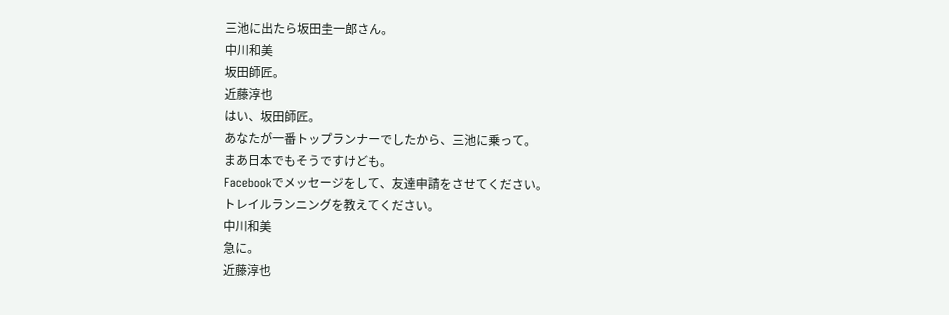三池に出たら坂田圭一郎さん。
中川和美
坂田師匠。
近藤淳也
はい、坂田師匠。
あなたが一番トップランナーでしたから、三池に乗って。
まあ日本でもそうですけども。
Facebookでメッセージをして、友達申請をさせてください。
トレイルランニングを教えてください。
中川和美
急に。
近藤淳也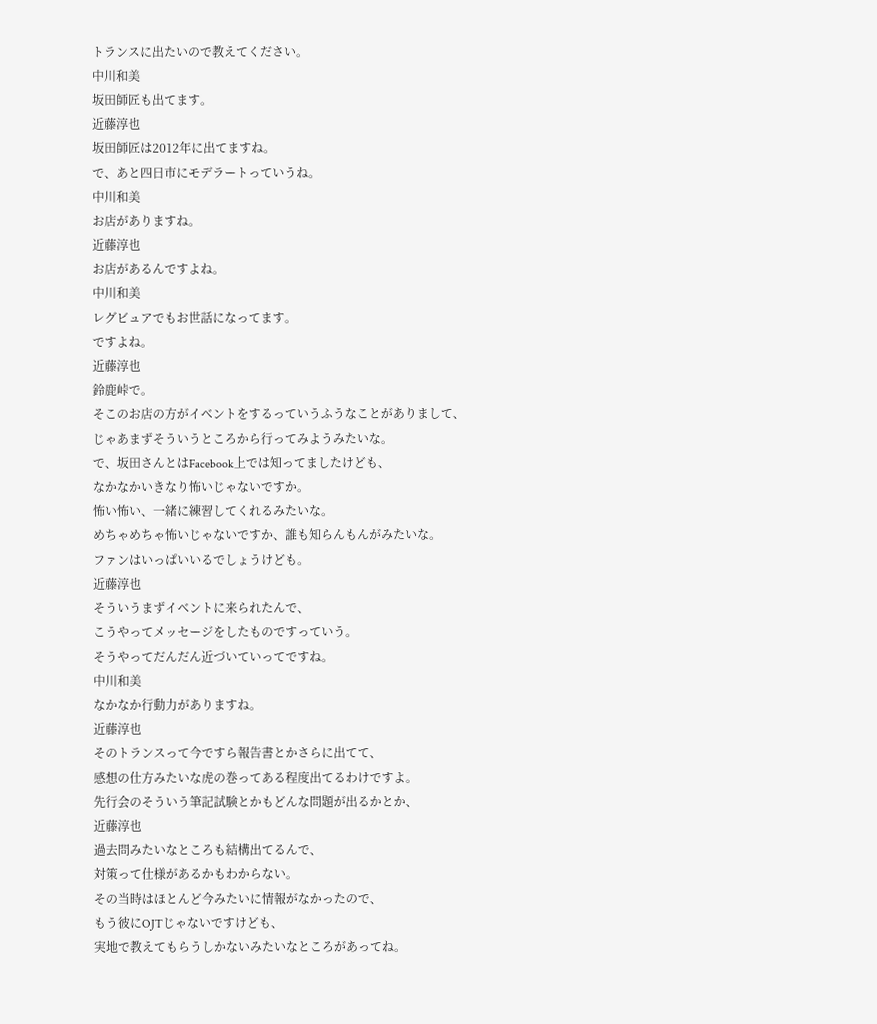トランスに出たいので教えてください。
中川和美
坂田師匠も出てます。
近藤淳也
坂田師匠は2012年に出てますね。
で、あと四日市にモデラートっていうね。
中川和美
お店がありますね。
近藤淳也
お店があるんですよね。
中川和美
レグビュアでもお世話になってます。
ですよね。
近藤淳也
鈴鹿峠で。
そこのお店の方がイベントをするっていうふうなことがありまして、
じゃあまずそういうところから行ってみようみたいな。
で、坂田さんとはFacebook上では知ってましたけども、
なかなかいきなり怖いじゃないですか。
怖い怖い、一緒に練習してくれるみたいな。
めちゃめちゃ怖いじゃないですか、誰も知らんもんがみたいな。
ファンはいっぱいいるでしょうけども。
近藤淳也
そういうまずイベントに来られたんで、
こうやってメッセージをしたものですっていう。
そうやってだんだん近づいていってですね。
中川和美
なかなか行動力がありますね。
近藤淳也
そのトランスって今ですら報告書とかさらに出てて、
感想の仕方みたいな虎の巻ってある程度出てるわけですよ。
先行会のそういう筆記試験とかもどんな問題が出るかとか、
近藤淳也
過去問みたいなところも結構出てるんで、
対策って仕様があるかもわからない。
その当時はほとんど今みたいに情報がなかったので、
もう彼にOJTじゃないですけども、
実地で教えてもらうしかないみたいなところがあってね。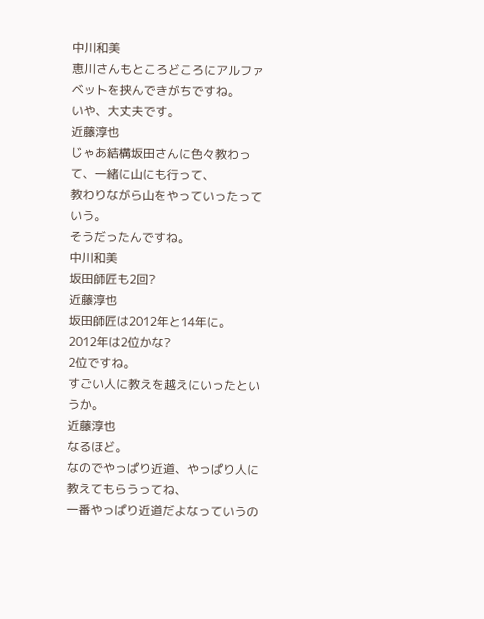中川和美
恵川さんもところどころにアルファベットを挟んできがちですね。
いや、大丈夫です。
近藤淳也
じゃあ結構坂田さんに色々教わって、一緒に山にも行って、
教わりながら山をやっていったっていう。
そうだったんですね。
中川和美
坂田師匠も2回?
近藤淳也
坂田師匠は2012年と14年に。
2012年は2位かな?
2位ですね。
すごい人に教えを越えにいったというか。
近藤淳也
なるほど。
なのでやっぱり近道、やっぱり人に教えてもらうってね、
一番やっぱり近道だよなっていうの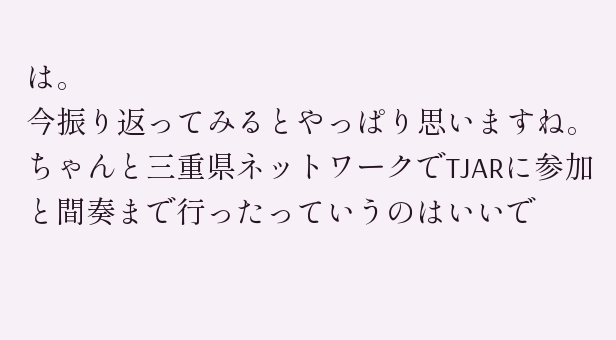は。
今振り返ってみるとやっぱり思いますね。
ちゃんと三重県ネットワークでTJARに参加と間奏まで行ったっていうのはいいで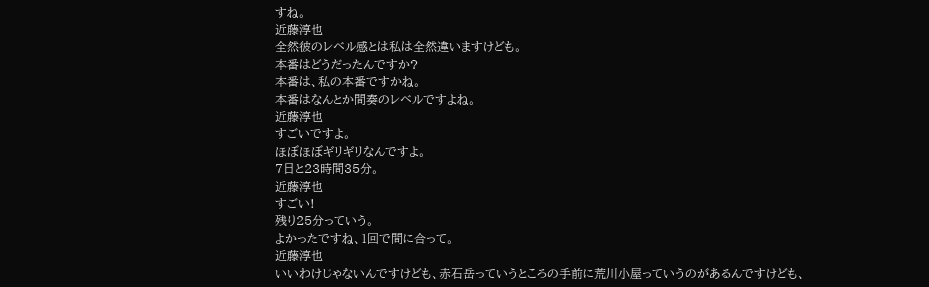すね。
近藤淳也
全然彼のレベル感とは私は全然違いますけども。
本番はどうだったんですか?
本番は、私の本番ですかね。
本番はなんとか間奏のレベルですよね。
近藤淳也
すごいですよ。
ほぼほぼギリギリなんですよ。
7日と23時間35分。
近藤淳也
すごい!
残り25分っていう。
よかったですね、1回で間に合って。
近藤淳也
いいわけじゃないんですけども、赤石岳っていうところの手前に荒川小屋っていうのがあるんですけども、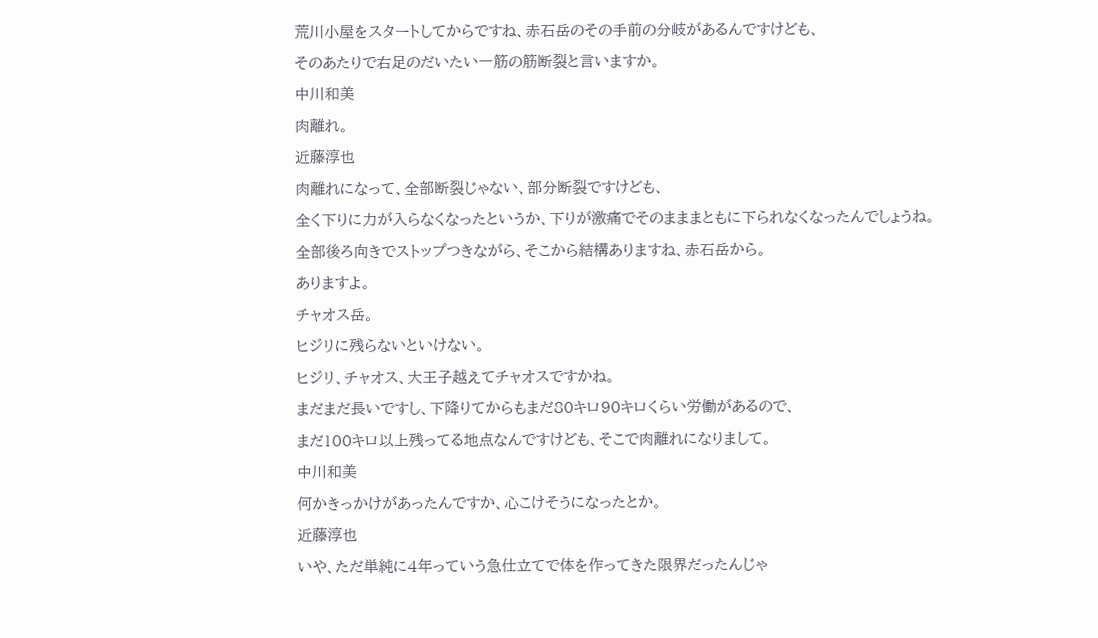荒川小屋をスタートしてからですね、赤石岳のその手前の分岐があるんですけども、
そのあたりで右足のだいたい一筋の筋断裂と言いますか。
中川和美
肉離れ。
近藤淳也
肉離れになって、全部断裂じゃない、部分断裂ですけども、
全く下りに力が入らなくなったというか、下りが激痛でそのまままともに下られなくなったんでしょうね。
全部後ろ向きでストップつきながら、そこから結構ありますね、赤石岳から。
ありますよ。
チャオス岳。
ヒジリに残らないといけない。
ヒジリ、チャオス、大王子越えてチャオスですかね。
まだまだ長いですし、下降りてからもまだ80キロ90キロくらい労働があるので、
まだ100キロ以上残ってる地点なんですけども、そこで肉離れになりまして。
中川和美
何かきっかけがあったんですか、心こけそうになったとか。
近藤淳也
いや、ただ単純に4年っていう急仕立てで体を作ってきた限界だったんじゃ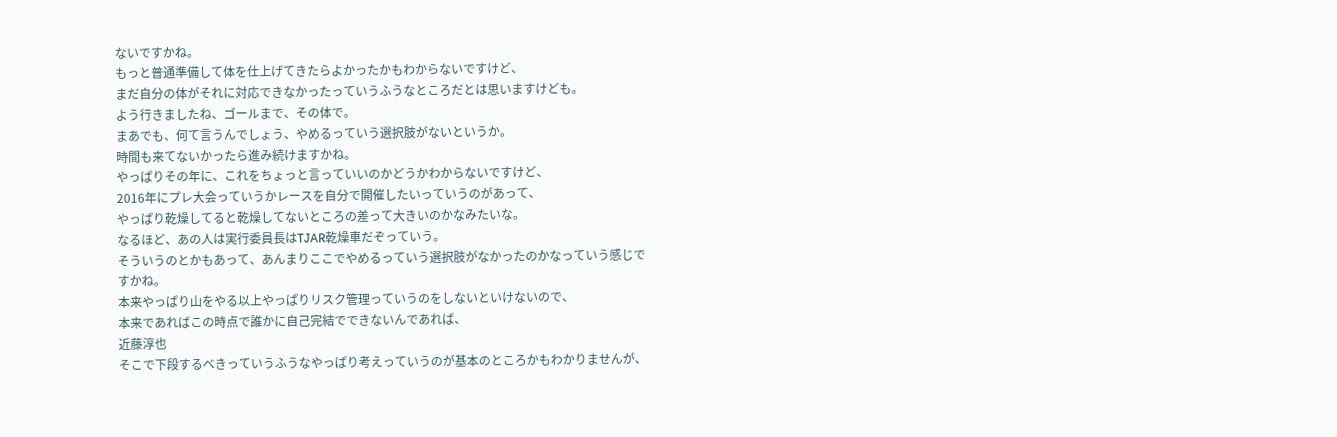ないですかね。
もっと普通準備して体を仕上げてきたらよかったかもわからないですけど、
まだ自分の体がそれに対応できなかったっていうふうなところだとは思いますけども。
よう行きましたね、ゴールまで、その体で。
まあでも、何て言うんでしょう、やめるっていう選択肢がないというか。
時間も来てないかったら進み続けますかね。
やっぱりその年に、これをちょっと言っていいのかどうかわからないですけど、
2016年にプレ大会っていうかレースを自分で開催したいっていうのがあって、
やっぱり乾燥してると乾燥してないところの差って大きいのかなみたいな。
なるほど、あの人は実行委員長はTJAR乾燥車だぞっていう。
そういうのとかもあって、あんまりここでやめるっていう選択肢がなかったのかなっていう感じですかね。
本来やっぱり山をやる以上やっぱりリスク管理っていうのをしないといけないので、
本来であればこの時点で誰かに自己完結でできないんであれば、
近藤淳也
そこで下段するべきっていうふうなやっぱり考えっていうのが基本のところかもわかりませんが、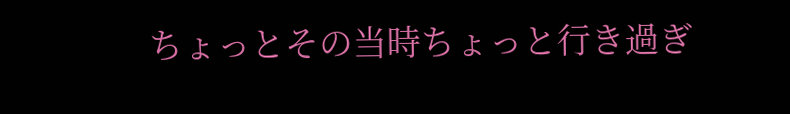ちょっとその当時ちょっと行き過ぎ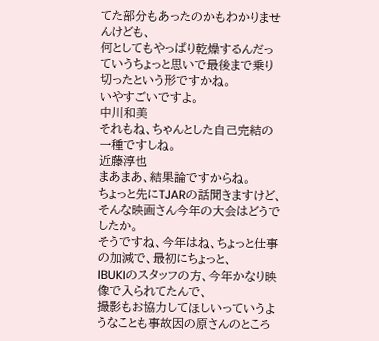てた部分もあったのかもわかりませんけども、
何としてもやっぱり乾燥するんだっていうちょっと思いで最後まで乗り切ったという形ですかね。
いやすごいですよ。
中川和美
それもね、ちゃんとした自己完結の一種ですしね。
近藤淳也
まあまあ、結果論ですからね。
ちょっと先にTJARの話聞きますけど、そんな映画さん今年の大会はどうでしたか。
そうですね、今年はね、ちょっと仕事の加減で、最初にちょっと、
IBUKIのスタッフの方、今年かなり映像で入られてたんで、
撮影もお協力してほしいっていうようなことも事故因の原さんのところ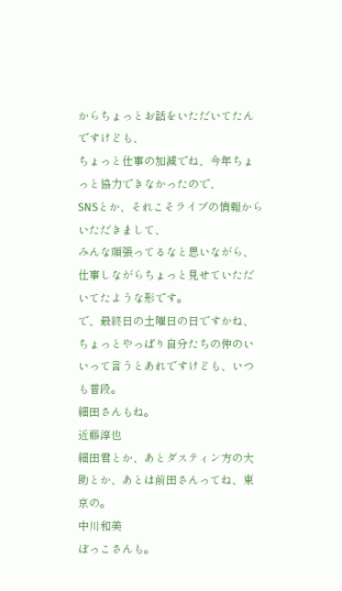からちょっとお話をいただいてたんですけども、
ちょっと仕事の加減でね、今年ちょっと協力できなかったので、
SNSとか、それこそライブの情報からいただきまして、
みんな頑張ってるなと思いながら、仕事しながらちょっと見せていただいてたような形です。
で、最終日の土曜日の日ですかね、ちょっとやっぱり自分たちの仲のいいって言うとあれですけども、いつも普段。
細田さんもね。
近藤淳也
細田君とか、あとダスティン方の大助とか、あとは前田さんってね、東京の。
中川和美
ぼっこさんも。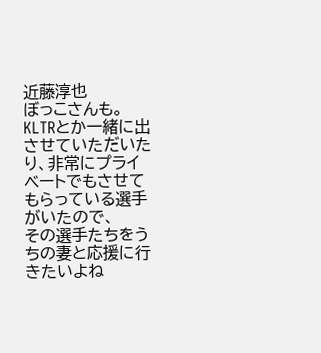近藤淳也
ぼっこさんも。
KLTRとか一緒に出させていただいたり、非常にプライベートでもさせてもらっている選手がいたので、
その選手たちをうちの妻と応援に行きたいよね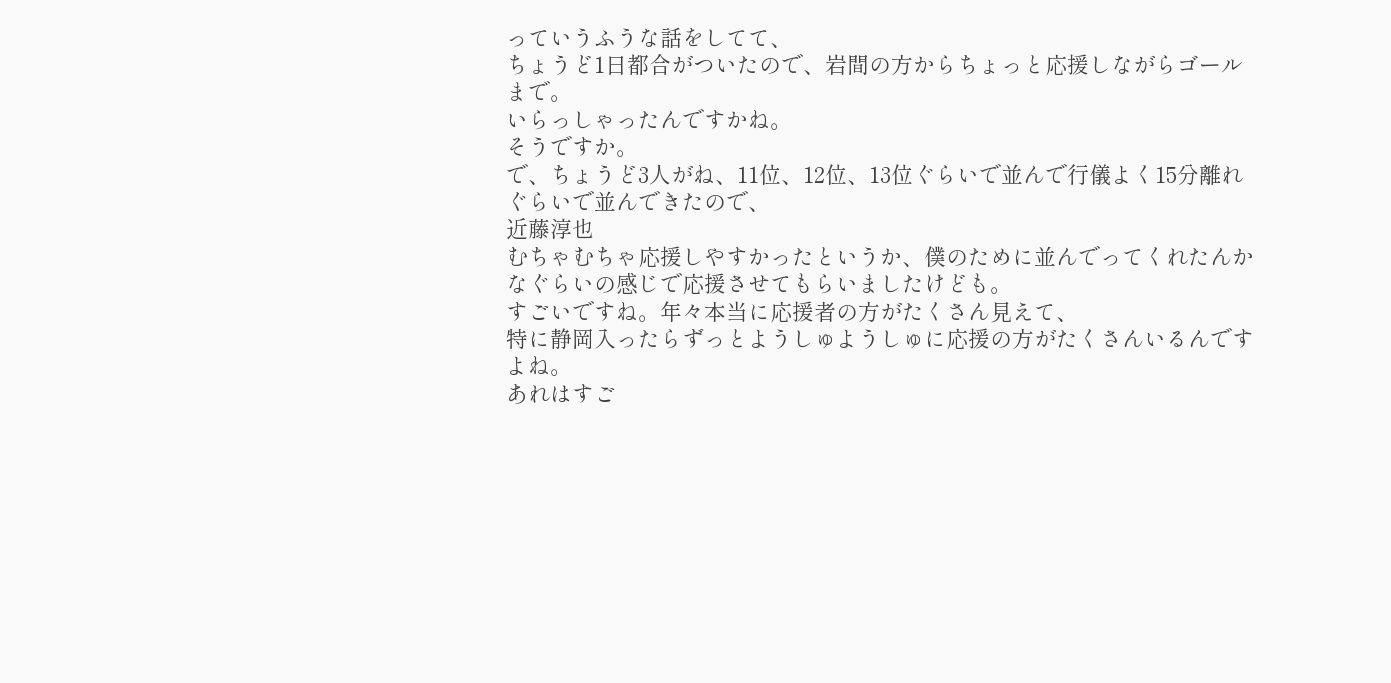っていうふうな話をしてて、
ちょうど1日都合がついたので、岩間の方からちょっと応援しながらゴールまで。
いらっしゃったんですかね。
そうですか。
で、ちょうど3人がね、11位、12位、13位ぐらいで並んで行儀よく15分離れぐらいで並んできたので、
近藤淳也
むちゃむちゃ応援しやすかったというか、僕のために並んでってくれたんかなぐらいの感じで応援させてもらいましたけども。
すごいですね。年々本当に応援者の方がたくさん見えて、
特に静岡入ったらずっとようしゅようしゅに応援の方がたくさんいるんですよね。
あれはすご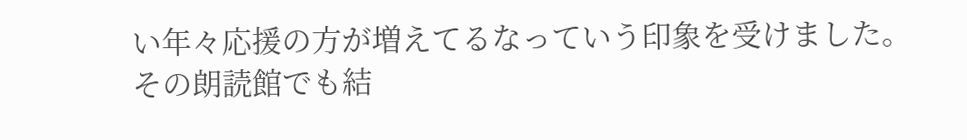い年々応援の方が増えてるなっていう印象を受けました。
その朗読館でも結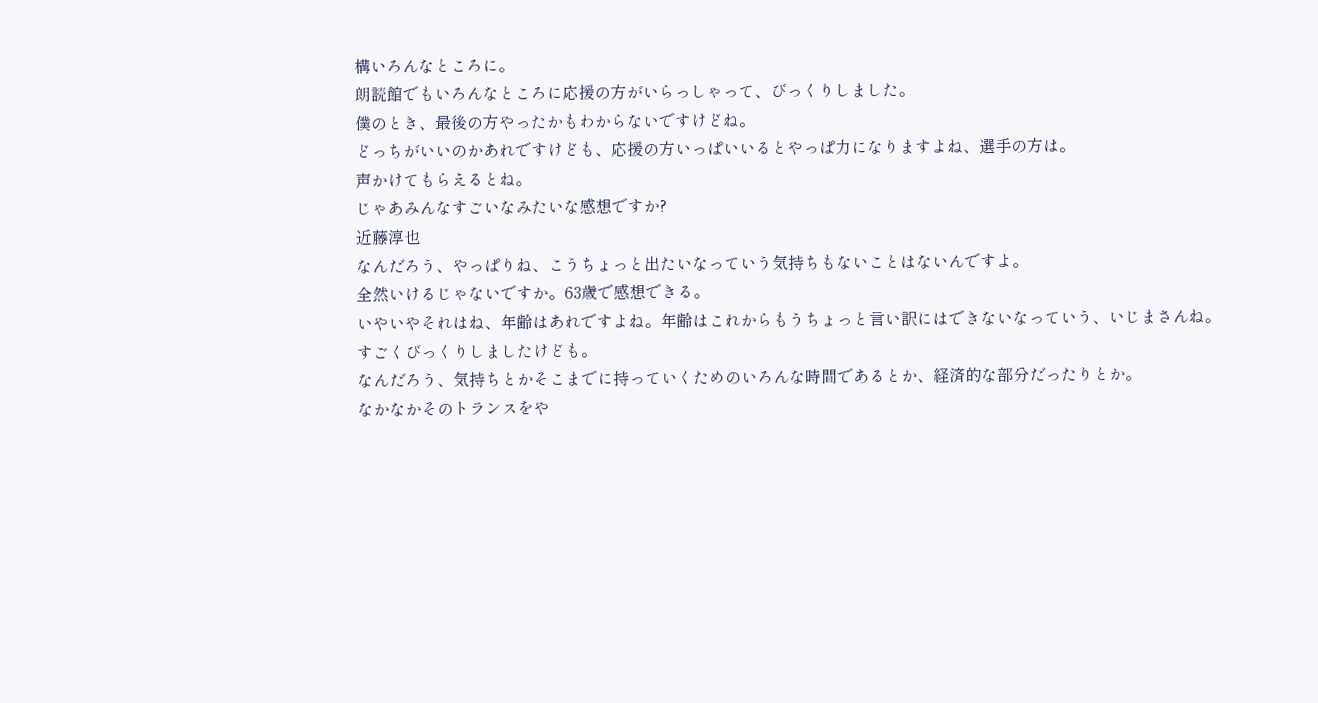構いろんなところに。
朗読館でもいろんなところに応援の方がいらっしゃって、びっくりしました。
僕のとき、最後の方やったかもわからないですけどね。
どっちがいいのかあれですけども、応援の方いっぱいいるとやっぱ力になりますよね、選手の方は。
声かけてもらえるとね。
じゃあみんなすごいなみたいな感想ですか?
近藤淳也
なんだろう、やっぱりね、こうちょっと出たいなっていう気持ちもないことはないんですよ。
全然いけるじゃないですか。63歳で感想できる。
いやいやそれはね、年齢はあれですよね。年齢はこれからもうちょっと言い訳にはできないなっていう、いじまさんね。
すごくびっくりしましたけども。
なんだろう、気持ちとかそこまでに持っていくためのいろんな時間であるとか、経済的な部分だったりとか。
なかなかそのトランスをや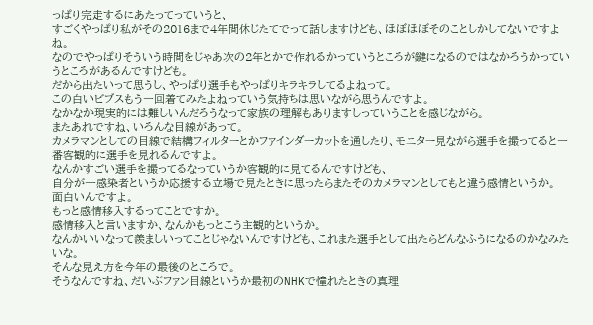っぱり完走するにあたってっていうと、
すごくやっぱり私がその2016まで4年間休じたてでって話しますけども、ほぼほぼそのことしかしてないですよね。
なのでやっぱりそういう時間をじゃあ次の2年とかで作れるかっていうところが鍵になるのではなかろうかっていうところがあるんですけども。
だから出たいって思うし、やっぱり選手もやっぱりキラキラしてるよねって。
この白いビブスもう一回着てみたよねっていう気持ちは思いながら思うんですよ。
なかなか現実的には難しいんだろうなって家族の理解もありますしっていうことを感じながら。
またあれですね、いろんな目線があって。
カメラマンとしての目線で結構フィルターとかファインダーカットを通したり、モニター見ながら選手を撮ってると一番客観的に選手を見れるんですよ。
なんかすごい選手を撮ってるなっていうか客観的に見てるんですけども、
自分が一感染者というか応援する立場で見たときに思ったらまたそのカメラマンとしてもと違う感情というか。
面白いんですよ。
もっと感情移入するってことですか。
感情移入と言いますか、なんかもっとこう主観的というか。
なんかいいなって羨ましいってことじゃないんですけども、これまた選手として出たらどんなふうになるのかなみたいな。
そんな見え方を今年の最後のところで。
そうなんですね、だいぶファン目線というか最初のNHKで憧れたときの真理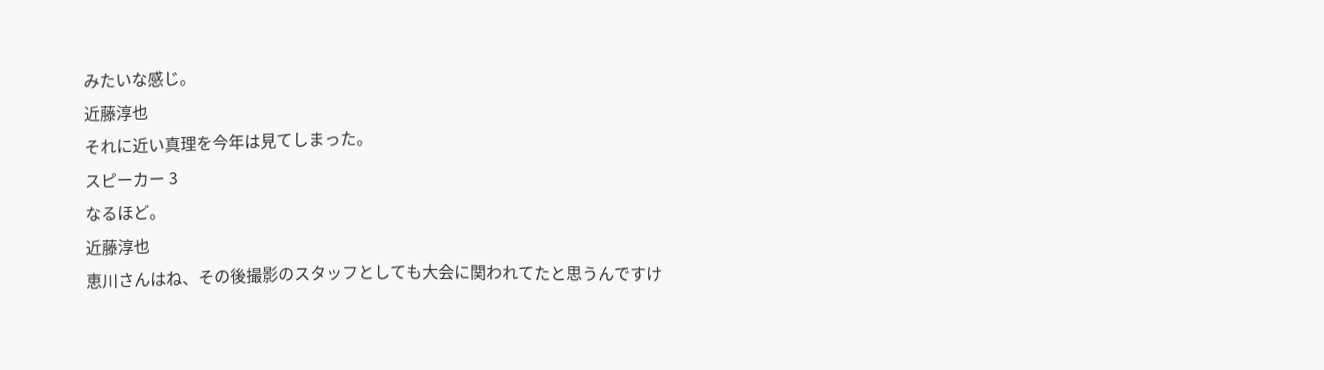みたいな感じ。
近藤淳也
それに近い真理を今年は見てしまった。
スピーカー 3
なるほど。
近藤淳也
恵川さんはね、その後撮影のスタッフとしても大会に関われてたと思うんですけ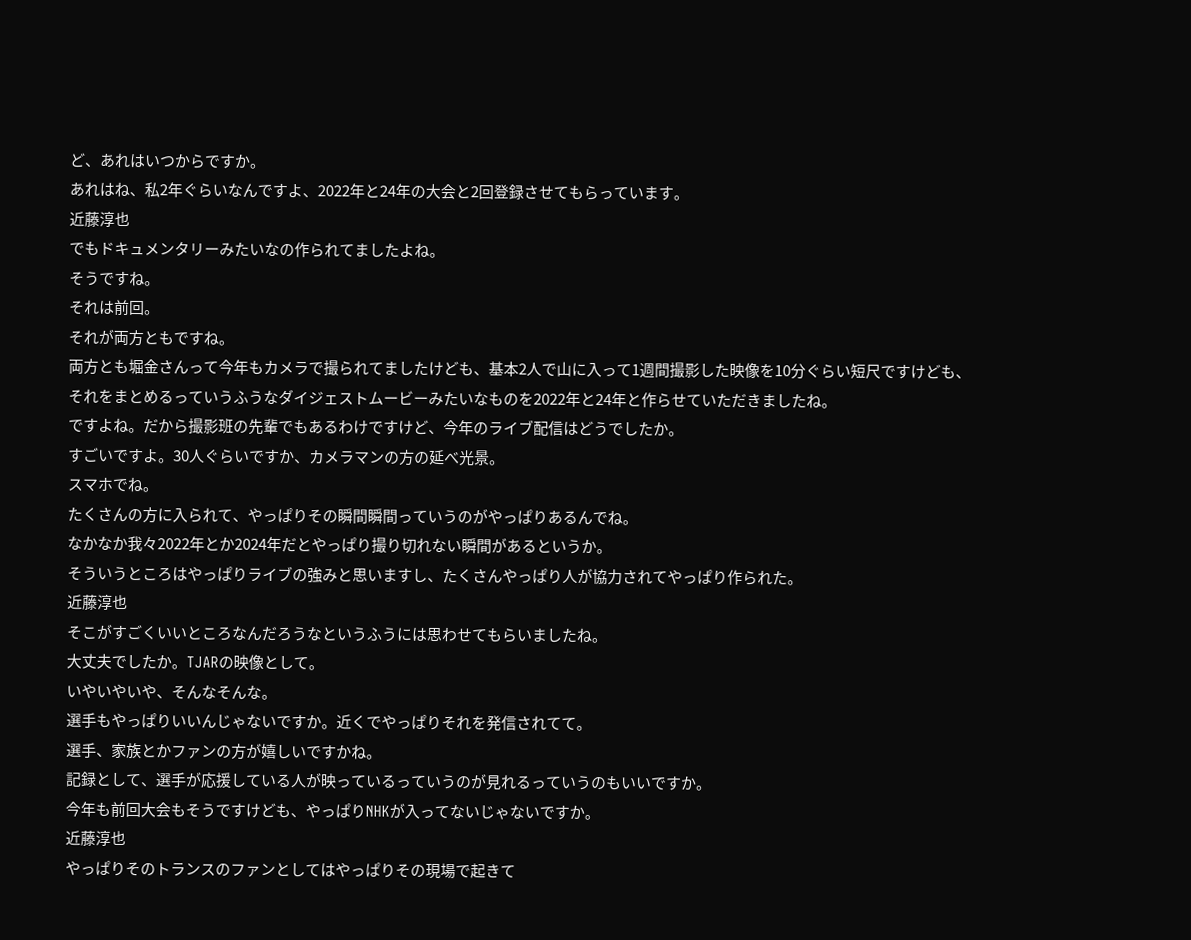ど、あれはいつからですか。
あれはね、私2年ぐらいなんですよ、2022年と24年の大会と2回登録させてもらっています。
近藤淳也
でもドキュメンタリーみたいなの作られてましたよね。
そうですね。
それは前回。
それが両方ともですね。
両方とも堀金さんって今年もカメラで撮られてましたけども、基本2人で山に入って1週間撮影した映像を10分ぐらい短尺ですけども、
それをまとめるっていうふうなダイジェストムービーみたいなものを2022年と24年と作らせていただきましたね。
ですよね。だから撮影班の先輩でもあるわけですけど、今年のライブ配信はどうでしたか。
すごいですよ。30人ぐらいですか、カメラマンの方の延べ光景。
スマホでね。
たくさんの方に入られて、やっぱりその瞬間瞬間っていうのがやっぱりあるんでね。
なかなか我々2022年とか2024年だとやっぱり撮り切れない瞬間があるというか。
そういうところはやっぱりライブの強みと思いますし、たくさんやっぱり人が協力されてやっぱり作られた。
近藤淳也
そこがすごくいいところなんだろうなというふうには思わせてもらいましたね。
大丈夫でしたか。TJARの映像として。
いやいやいや、そんなそんな。
選手もやっぱりいいんじゃないですか。近くでやっぱりそれを発信されてて。
選手、家族とかファンの方が嬉しいですかね。
記録として、選手が応援している人が映っているっていうのが見れるっていうのもいいですか。
今年も前回大会もそうですけども、やっぱりNHKが入ってないじゃないですか。
近藤淳也
やっぱりそのトランスのファンとしてはやっぱりその現場で起きて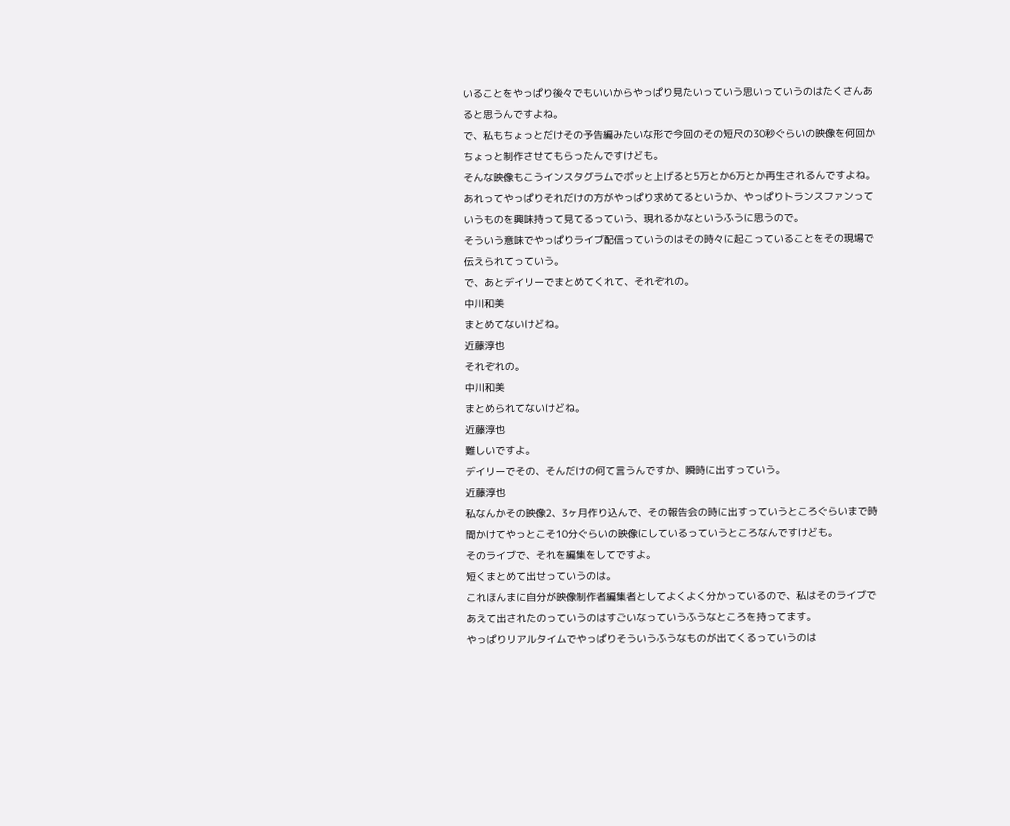いることをやっぱり後々でもいいからやっぱり見たいっていう思いっていうのはたくさんあると思うんですよね。
で、私もちょっとだけその予告編みたいな形で今回のその短尺の30秒ぐらいの映像を何回かちょっと制作させてもらったんですけども。
そんな映像もこうインスタグラムでポッと上げると5万とか6万とか再生されるんですよね。
あれってやっぱりそれだけの方がやっぱり求めてるというか、やっぱりトランスファンっていうものを興味持って見てるっていう、現れるかなというふうに思うので。
そういう意味でやっぱりライブ配信っていうのはその時々に起こっていることをその現場で伝えられてっていう。
で、あとデイリーでまとめてくれて、それぞれの。
中川和美
まとめてないけどね。
近藤淳也
それぞれの。
中川和美
まとめられてないけどね。
近藤淳也
難しいですよ。
デイリーでその、そんだけの何て言うんですか、瞬時に出すっていう。
近藤淳也
私なんかその映像2、3ヶ月作り込んで、その報告会の時に出すっていうところぐらいまで時間かけてやっとこそ10分ぐらいの映像にしているっていうところなんですけども。
そのライブで、それを編集をしてですよ。
短くまとめて出せっていうのは。
これほんまに自分が映像制作者編集者としてよくよく分かっているので、私はそのライブであえて出されたのっていうのはすごいなっていうふうなところを持ってます。
やっぱりリアルタイムでやっぱりそういうふうなものが出てくるっていうのは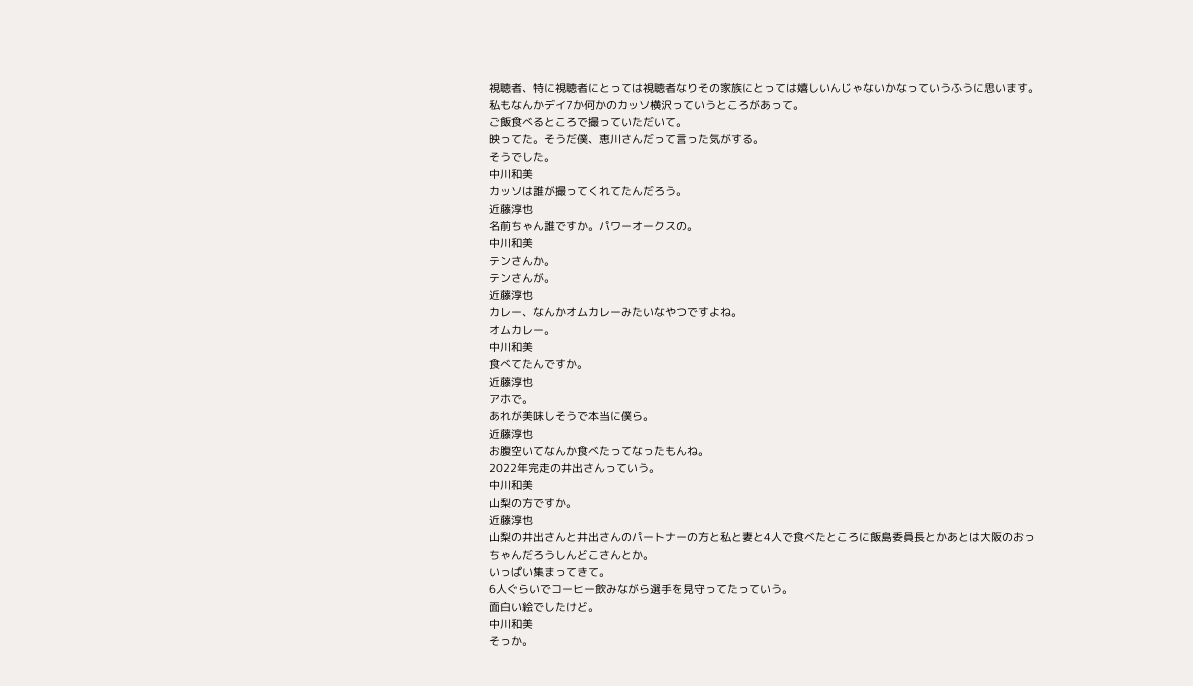視聴者、特に視聴者にとっては視聴者なりその家族にとっては嬉しいんじゃないかなっていうふうに思います。
私もなんかデイ7か何かのカッソ横沢っていうところがあって。
ご飯食べるところで撮っていただいて。
映ってた。そうだ僕、恵川さんだって言った気がする。
そうでした。
中川和美
カッソは誰が撮ってくれてたんだろう。
近藤淳也
名前ちゃん誰ですか。パワーオークスの。
中川和美
テンさんか。
テンさんが。
近藤淳也
カレー、なんかオムカレーみたいなやつですよね。
オムカレー。
中川和美
食べてたんですか。
近藤淳也
アホで。
あれが美味しそうで本当に僕ら。
近藤淳也
お腹空いてなんか食べたってなったもんね。
2022年完走の井出さんっていう。
中川和美
山梨の方ですか。
近藤淳也
山梨の井出さんと井出さんのパートナーの方と私と妻と4人で食べたところに飯島委員長とかあとは大阪のおっちゃんだろうしんどこさんとか。
いっぱい集まってきて。
6人ぐらいでコーヒー飲みながら選手を見守ってたっていう。
面白い絵でしたけど。
中川和美
そっか。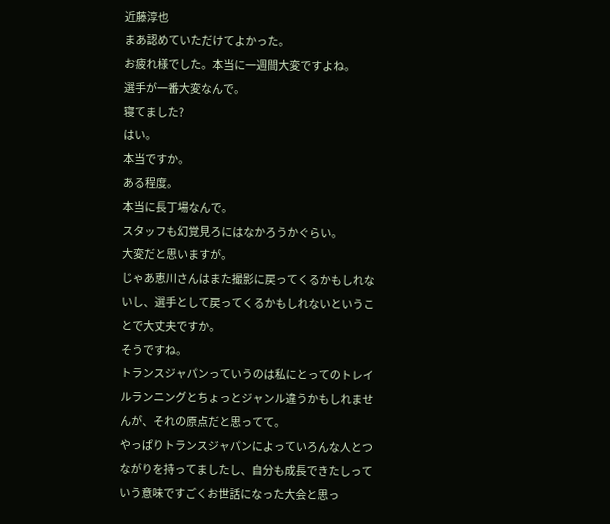近藤淳也
まあ認めていただけてよかった。
お疲れ様でした。本当に一週間大変ですよね。
選手が一番大変なんで。
寝てました?
はい。
本当ですか。
ある程度。
本当に長丁場なんで。
スタッフも幻覚見ろにはなかろうかぐらい。
大変だと思いますが。
じゃあ恵川さんはまた撮影に戻ってくるかもしれないし、選手として戻ってくるかもしれないということで大丈夫ですか。
そうですね。
トランスジャパンっていうのは私にとってのトレイルランニングとちょっとジャンル違うかもしれませんが、それの原点だと思ってて。
やっぱりトランスジャパンによっていろんな人とつながりを持ってましたし、自分も成長できたしっていう意味ですごくお世話になった大会と思っ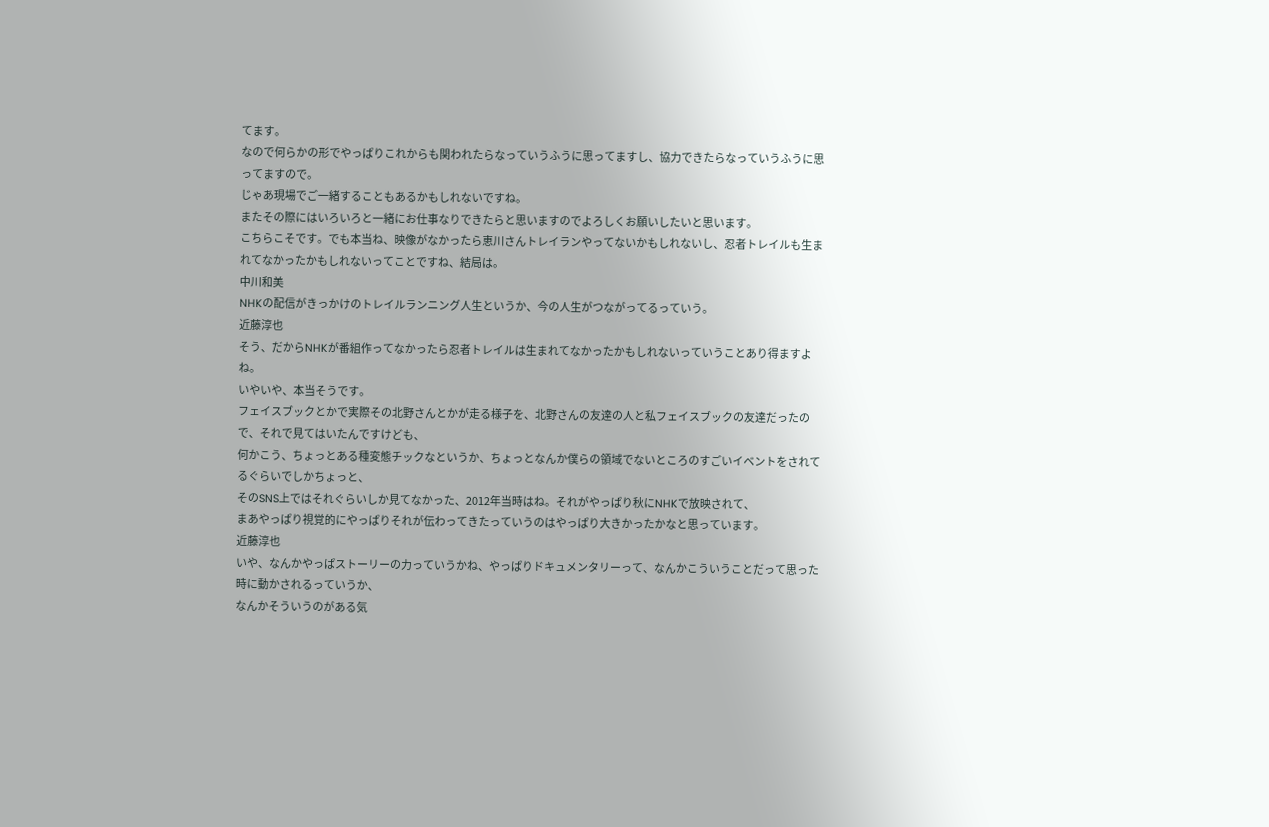てます。
なので何らかの形でやっぱりこれからも関われたらなっていうふうに思ってますし、協力できたらなっていうふうに思ってますので。
じゃあ現場でご一緒することもあるかもしれないですね。
またその際にはいろいろと一緒にお仕事なりできたらと思いますのでよろしくお願いしたいと思います。
こちらこそです。でも本当ね、映像がなかったら恵川さんトレイランやってないかもしれないし、忍者トレイルも生まれてなかったかもしれないってことですね、結局は。
中川和美
NHKの配信がきっかけのトレイルランニング人生というか、今の人生がつながってるっていう。
近藤淳也
そう、だからNHKが番組作ってなかったら忍者トレイルは生まれてなかったかもしれないっていうことあり得ますよね。
いやいや、本当そうです。
フェイスブックとかで実際その北野さんとかが走る様子を、北野さんの友達の人と私フェイスブックの友達だったので、それで見てはいたんですけども、
何かこう、ちょっとある種変態チックなというか、ちょっとなんか僕らの領域でないところのすごいイベントをされてるぐらいでしかちょっと、
そのSNS上ではそれぐらいしか見てなかった、2012年当時はね。それがやっぱり秋にNHKで放映されて、
まあやっぱり視覚的にやっぱりそれが伝わってきたっていうのはやっぱり大きかったかなと思っています。
近藤淳也
いや、なんかやっぱストーリーの力っていうかね、やっぱりドキュメンタリーって、なんかこういうことだって思った時に動かされるっていうか、
なんかそういうのがある気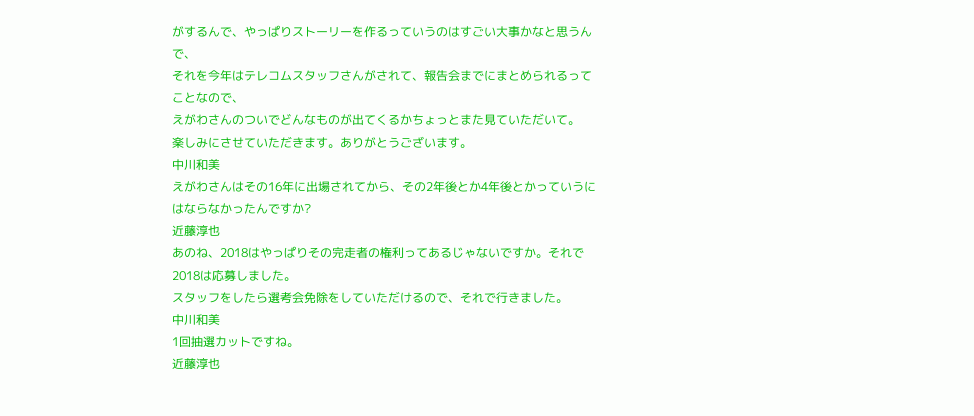がするんで、やっぱりストーリーを作るっていうのはすごい大事かなと思うんで、
それを今年はテレコムスタッフさんがされて、報告会までにまとめられるってことなので、
えがわさんのついでどんなものが出てくるかちょっとまた見ていただいて。
楽しみにさせていただきます。ありがとうございます。
中川和美
えがわさんはその16年に出場されてから、その2年後とか4年後とかっていうにはならなかったんですか?
近藤淳也
あのね、2018はやっぱりその完走者の権利ってあるじゃないですか。それで2018は応募しました。
スタッフをしたら選考会免除をしていただけるので、それで行きました。
中川和美
1回抽選カットですね。
近藤淳也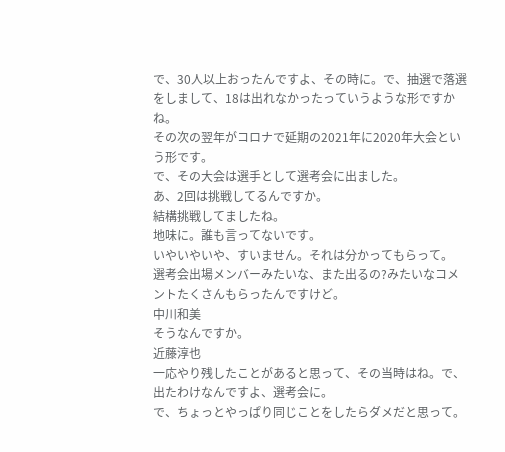で、30人以上おったんですよ、その時に。で、抽選で落選をしまして、18は出れなかったっていうような形ですかね。
その次の翌年がコロナで延期の2021年に2020年大会という形です。
で、その大会は選手として選考会に出ました。
あ、2回は挑戦してるんですか。
結構挑戦してましたね。
地味に。誰も言ってないです。
いやいやいや、すいません。それは分かってもらって。
選考会出場メンバーみたいな、また出るの?みたいなコメントたくさんもらったんですけど。
中川和美
そうなんですか。
近藤淳也
一応やり残したことがあると思って、その当時はね。で、出たわけなんですよ、選考会に。
で、ちょっとやっぱり同じことをしたらダメだと思って。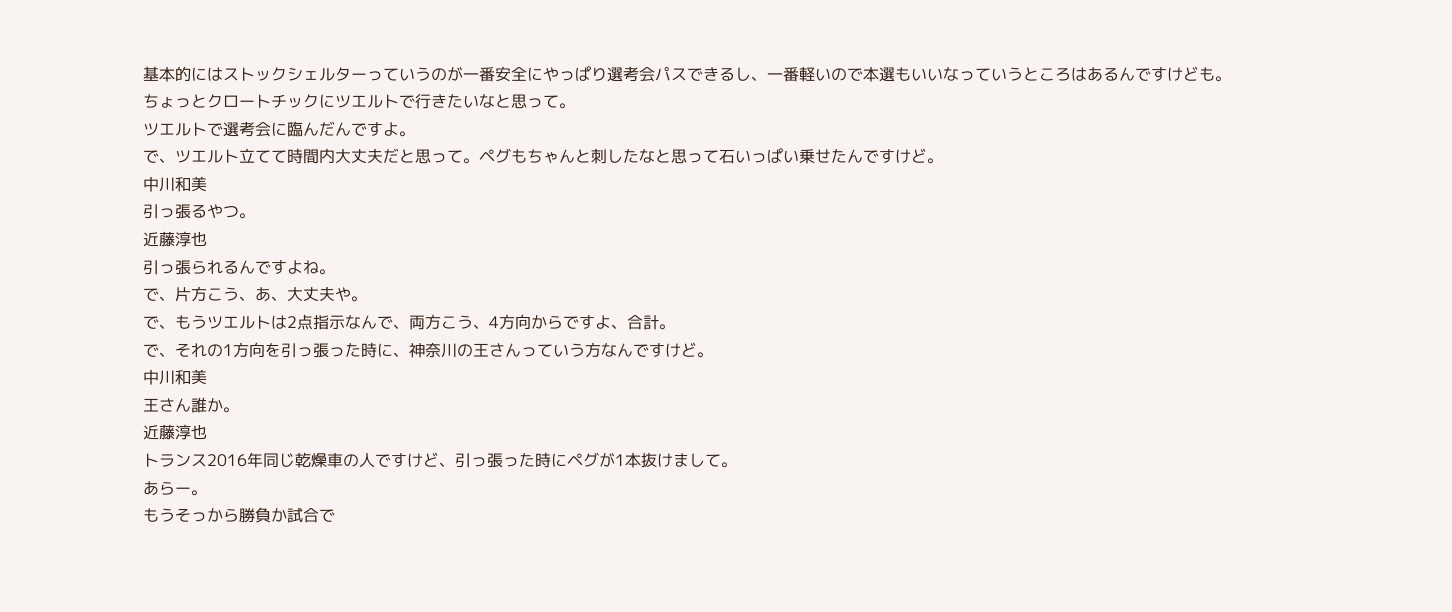基本的にはストックシェルターっていうのが一番安全にやっぱり選考会パスできるし、一番軽いので本選もいいなっていうところはあるんですけども。
ちょっとクロートチックにツエルトで行きたいなと思って。
ツエルトで選考会に臨んだんですよ。
で、ツエルト立てて時間内大丈夫だと思って。ペグもちゃんと刺したなと思って石いっぱい乗せたんですけど。
中川和美
引っ張るやつ。
近藤淳也
引っ張られるんですよね。
で、片方こう、あ、大丈夫や。
で、もうツエルトは2点指示なんで、両方こう、4方向からですよ、合計。
で、それの1方向を引っ張った時に、神奈川の王さんっていう方なんですけど。
中川和美
王さん誰か。
近藤淳也
トランス2016年同じ乾燥車の人ですけど、引っ張った時にペグが1本抜けまして。
あらー。
もうそっから勝負か試合で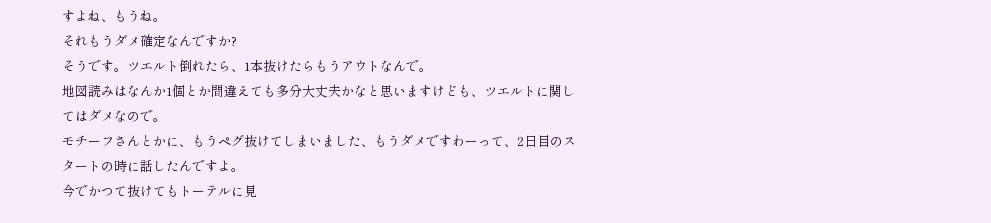すよね、もうね。
それもうダメ確定なんですか?
そうです。ツエルト倒れたら、1本抜けたらもうアウトなんで。
地図読みはなんか1個とか間違えても多分大丈夫かなと思いますけども、ツエルトに関してはダメなので。
モチーフさんとかに、もうペグ抜けてしまいました、もうダメですわーって、2日目のスタートの時に話したんですよ。
今でかつて抜けてもトーテルに見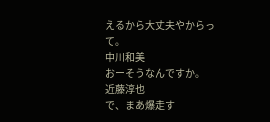えるから大丈夫やからって。
中川和美
おーそうなんですか。
近藤淳也
で、まあ爆走す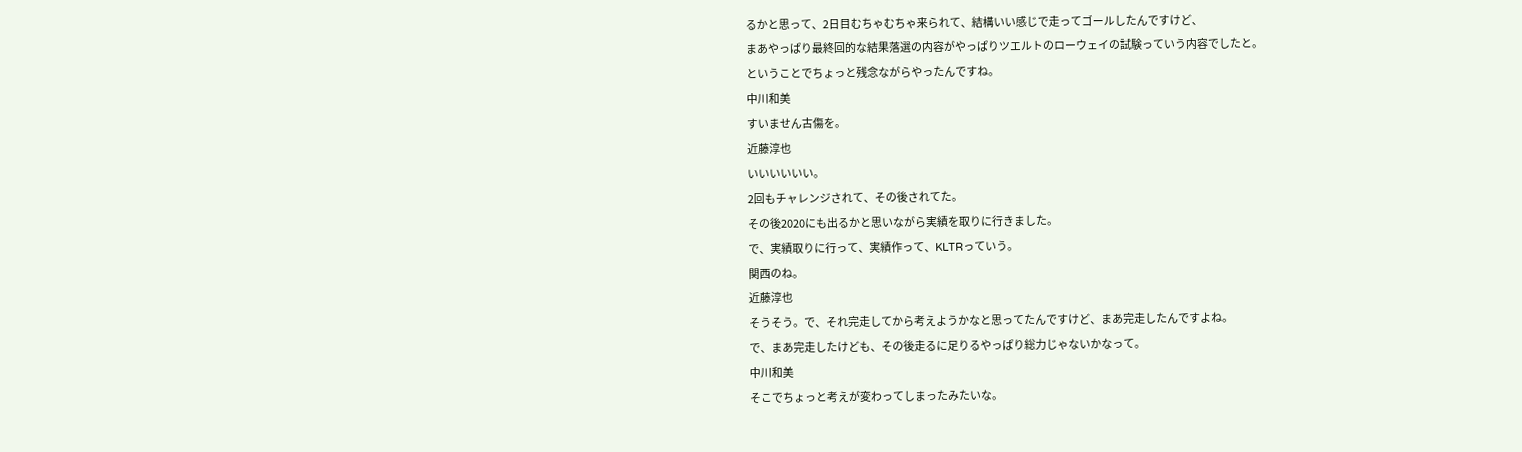るかと思って、2日目むちゃむちゃ来られて、結構いい感じで走ってゴールしたんですけど、
まあやっぱり最終回的な結果落選の内容がやっぱりツエルトのローウェイの試験っていう内容でしたと。
ということでちょっと残念ながらやったんですね。
中川和美
すいません古傷を。
近藤淳也
いいいいいい。
2回もチャレンジされて、その後されてた。
その後2020にも出るかと思いながら実績を取りに行きました。
で、実績取りに行って、実績作って、KLTRっていう。
関西のね。
近藤淳也
そうそう。で、それ完走してから考えようかなと思ってたんですけど、まあ完走したんですよね。
で、まあ完走したけども、その後走るに足りるやっぱり総力じゃないかなって。
中川和美
そこでちょっと考えが変わってしまったみたいな。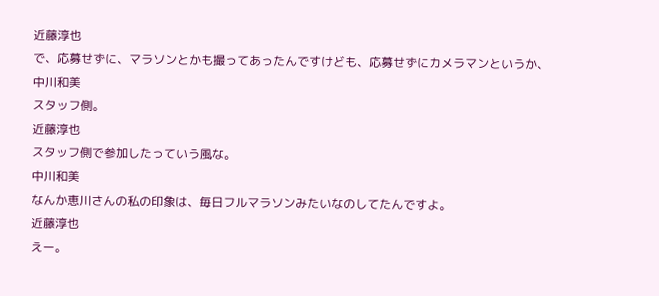近藤淳也
で、応募せずに、マラソンとかも撮ってあったんですけども、応募せずにカメラマンというか、
中川和美
スタッフ側。
近藤淳也
スタッフ側で参加したっていう風な。
中川和美
なんか恵川さんの私の印象は、毎日フルマラソンみたいなのしてたんですよ。
近藤淳也
えー。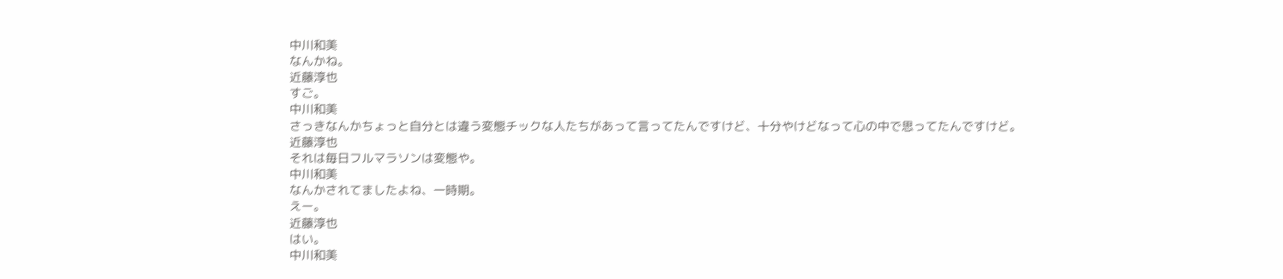中川和美
なんかね。
近藤淳也
すご。
中川和美
さっきなんかちょっと自分とは違う変態チックな人たちがあって言ってたんですけど、十分やけどなって心の中で思ってたんですけど。
近藤淳也
それは毎日フルマラソンは変態や。
中川和美
なんかされてましたよね、一時期。
えー。
近藤淳也
はい。
中川和美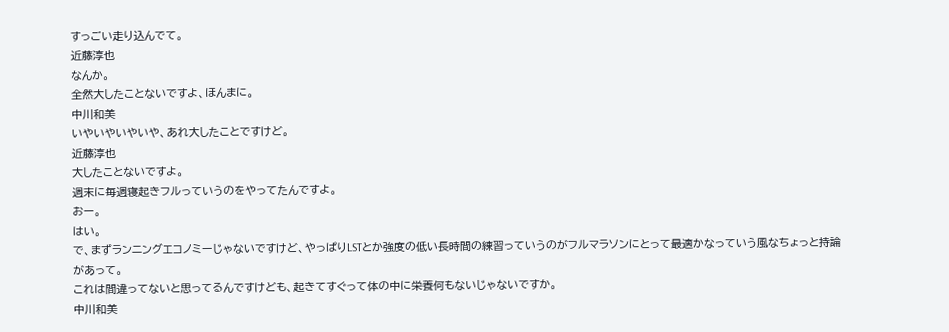すっごい走り込んでて。
近藤淳也
なんか。
全然大したことないですよ、ほんまに。
中川和美
いやいやいやいや、あれ大したことですけど。
近藤淳也
大したことないですよ。
週末に毎週寝起きフルっていうのをやってたんですよ。
おー。
はい。
で、まずランニングエコノミーじゃないですけど、やっぱりLSTとか強度の低い長時間の練習っていうのがフルマラソンにとって最適かなっていう風なちょっと持論があって。
これは間違ってないと思ってるんですけども、起きてすぐって体の中に栄養何もないじゃないですか。
中川和美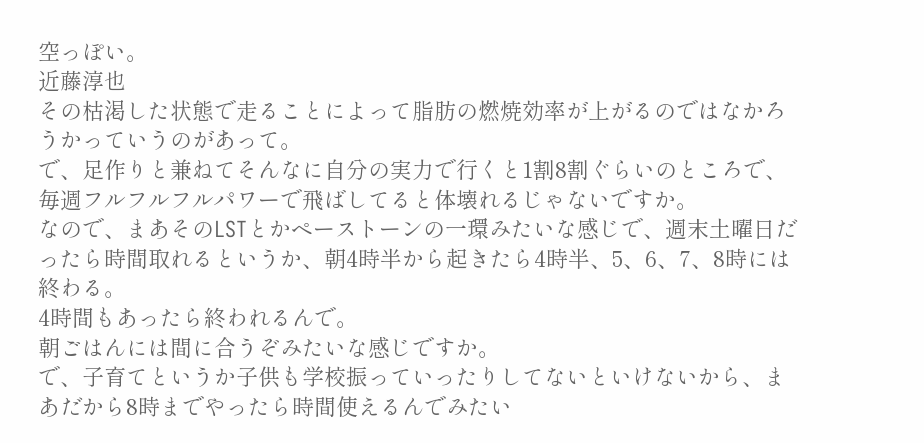空っぽい。
近藤淳也
その枯渇した状態で走ることによって脂肪の燃焼効率が上がるのではなかろうかっていうのがあって。
で、足作りと兼ねてそんなに自分の実力で行くと1割8割ぐらいのところで、毎週フルフルフルパワーで飛ばしてると体壊れるじゃないですか。
なので、まあそのLSTとかペーストーンの一環みたいな感じで、週末土曜日だったら時間取れるというか、朝4時半から起きたら4時半、5、6、7、8時には終わる。
4時間もあったら終われるんで。
朝ごはんには間に合うぞみたいな感じですか。
で、子育てというか子供も学校振っていったりしてないといけないから、まあだから8時までやったら時間使えるんでみたい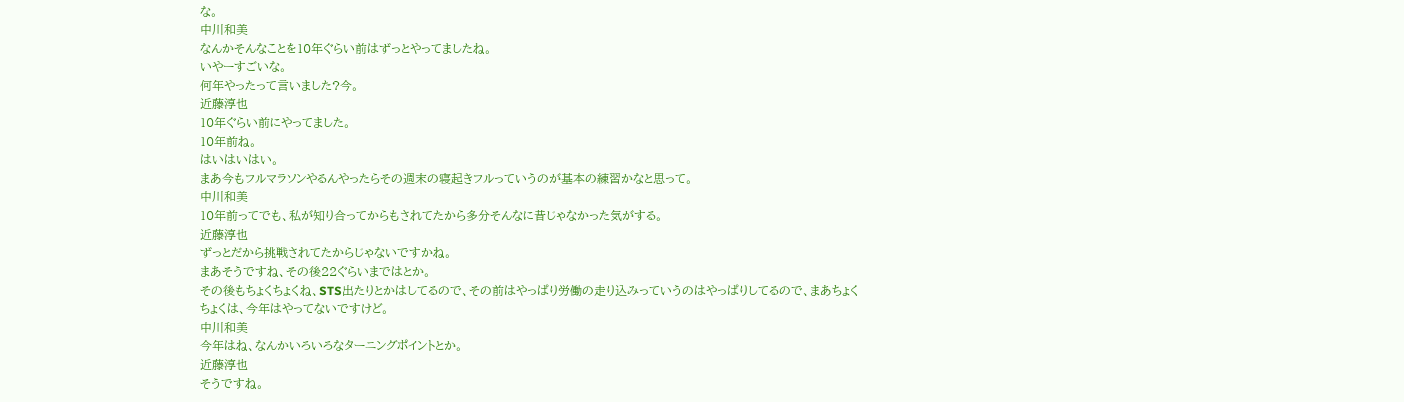な。
中川和美
なんかそんなことを10年ぐらい前はずっとやってましたね。
いやーすごいな。
何年やったって言いました?今。
近藤淳也
10年ぐらい前にやってました。
10年前ね。
はいはいはい。
まあ今もフルマラソンやるんやったらその週末の寝起きフルっていうのが基本の練習かなと思って。
中川和美
10年前ってでも、私が知り合ってからもされてたから多分そんなに昔じゃなかった気がする。
近藤淳也
ずっとだから挑戦されてたからじゃないですかね。
まあそうですね、その後22ぐらいまではとか。
その後もちょくちょくね、STS出たりとかはしてるので、その前はやっぱり労働の走り込みっていうのはやっぱりしてるので、まあちょくちょくは、今年はやってないですけど。
中川和美
今年はね、なんかいろいろなターニングポイントとか。
近藤淳也
そうですね。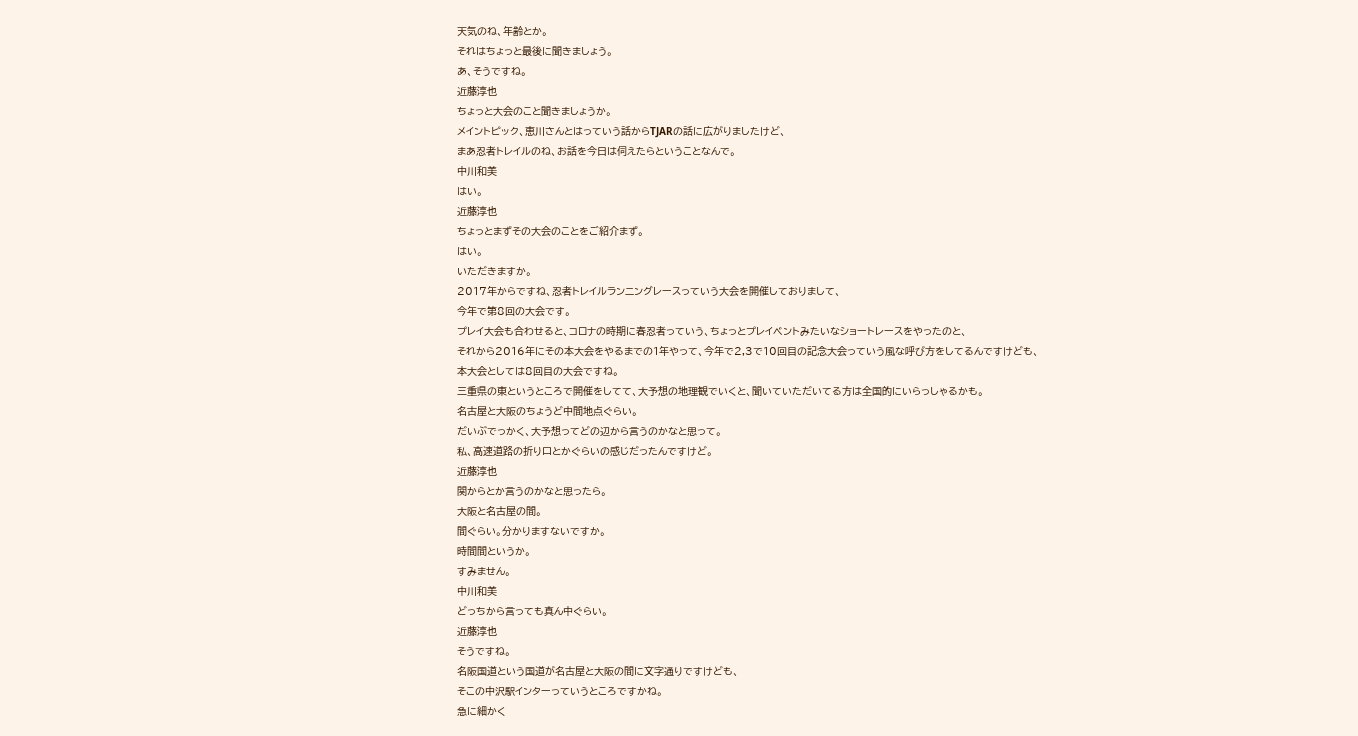天気のね、年齢とか。
それはちょっと最後に聞きましょう。
あ、そうですね。
近藤淳也
ちょっと大会のこと聞きましょうか。
メイントピック、恵川さんとはっていう話からTJARの話に広がりましたけど、
まあ忍者トレイルのね、お話を今日は伺えたらということなんで。
中川和美
はい。
近藤淳也
ちょっとまずその大会のことをご紹介まず。
はい。
いただきますか。
2017年からですね、忍者トレイルランニングレースっていう大会を開催しておりまして、
今年で第8回の大会です。
プレイ大会も合わせると、コロナの時期に春忍者っていう、ちょっとプレイベントみたいなショートレースをやったのと、
それから2016年にその本大会をやるまでの1年やって、今年で2,3で10回目の記念大会っていう風な呼び方をしてるんですけども、
本大会としては8回目の大会ですね。
三重県の東というところで開催をしてて、大予想の地理観でいくと、聞いていただいてる方は全国的にいらっしゃるかも。
名古屋と大阪のちょうど中間地点ぐらい。
だいぶでっかく、大予想ってどの辺から言うのかなと思って。
私、高速道路の折り口とかぐらいの感じだったんですけど。
近藤淳也
関からとか言うのかなと思ったら。
大阪と名古屋の間。
間ぐらい。分かりますないですか。
時間間というか。
すみません。
中川和美
どっちから言っても真ん中ぐらい。
近藤淳也
そうですね。
名阪国道という国道が名古屋と大阪の間に文字通りですけども、
そこの中沢駅インターっていうところですかね。
急に細かく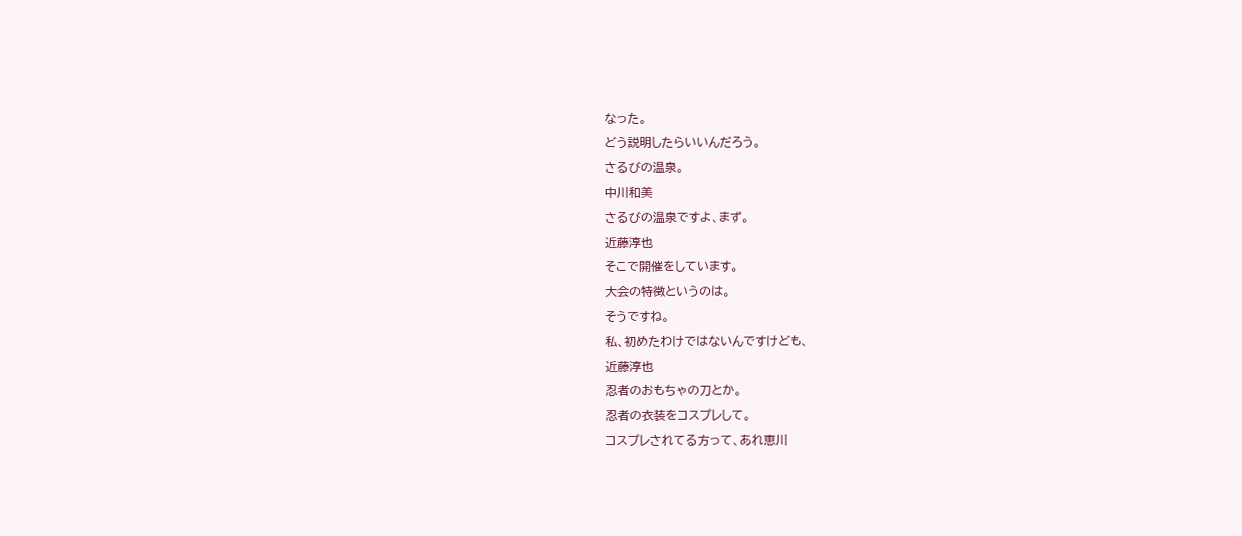なった。
どう説明したらいいんだろう。
さるびの温泉。
中川和美
さるびの温泉ですよ、まず。
近藤淳也
そこで開催をしています。
大会の特徴というのは。
そうですね。
私、初めたわけではないんですけども、
近藤淳也
忍者のおもちゃの刀とか。
忍者の衣装をコスプレして。
コスプレされてる方って、あれ恵川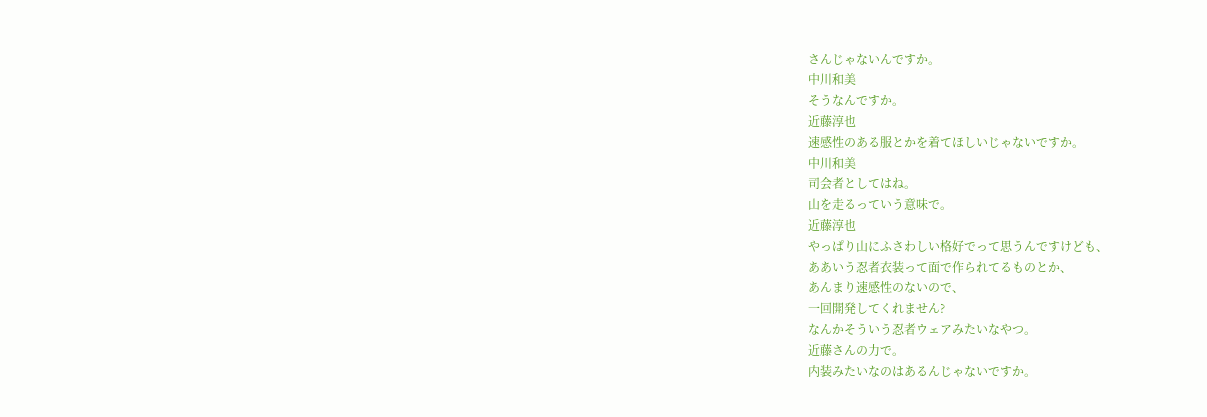さんじゃないんですか。
中川和美
そうなんですか。
近藤淳也
速感性のある服とかを着てほしいじゃないですか。
中川和美
司会者としてはね。
山を走るっていう意味で。
近藤淳也
やっぱり山にふさわしい格好でって思うんですけども、
ああいう忍者衣装って面で作られてるものとか、
あんまり速感性のないので、
一回開発してくれません?
なんかそういう忍者ウェアみたいなやつ。
近藤さんの力で。
内装みたいなのはあるんじゃないですか。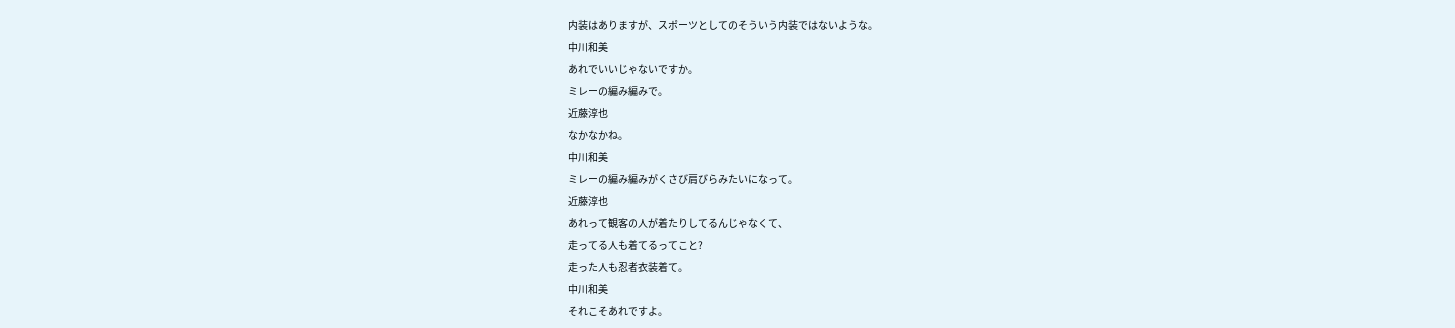内装はありますが、スポーツとしてのそういう内装ではないような。
中川和美
あれでいいじゃないですか。
ミレーの編み編みで。
近藤淳也
なかなかね。
中川和美
ミレーの編み編みがくさび肩びらみたいになって。
近藤淳也
あれって観客の人が着たりしてるんじゃなくて、
走ってる人も着てるってこと?
走った人も忍者衣装着て。
中川和美
それこそあれですよ。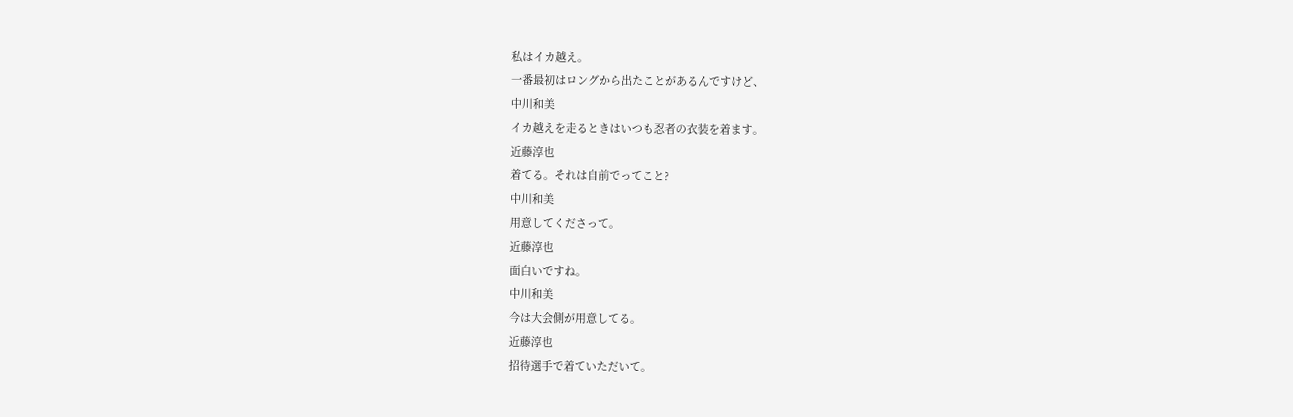私はイカ越え。
一番最初はロングから出たことがあるんですけど、
中川和美
イカ越えを走るときはいつも忍者の衣装を着ます。
近藤淳也
着てる。それは自前でってこと?
中川和美
用意してくださって。
近藤淳也
面白いですね。
中川和美
今は大会側が用意してる。
近藤淳也
招待選手で着ていただいて。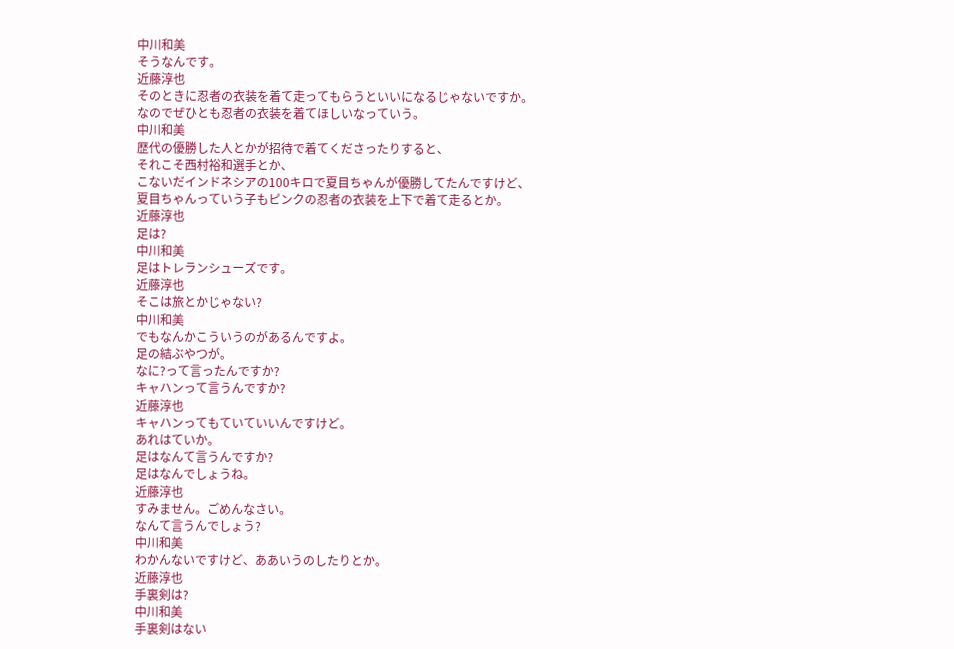中川和美
そうなんです。
近藤淳也
そのときに忍者の衣装を着て走ってもらうといいになるじゃないですか。
なのでぜひとも忍者の衣装を着てほしいなっていう。
中川和美
歴代の優勝した人とかが招待で着てくださったりすると、
それこそ西村裕和選手とか、
こないだインドネシアの100キロで夏目ちゃんが優勝してたんですけど、
夏目ちゃんっていう子もピンクの忍者の衣装を上下で着て走るとか。
近藤淳也
足は?
中川和美
足はトレランシューズです。
近藤淳也
そこは旅とかじゃない?
中川和美
でもなんかこういうのがあるんですよ。
足の結ぶやつが。
なに?って言ったんですか?
キャハンって言うんですか?
近藤淳也
キャハンってもていていいんですけど。
あれはていか。
足はなんて言うんですか?
足はなんでしょうね。
近藤淳也
すみません。ごめんなさい。
なんて言うんでしょう?
中川和美
わかんないですけど、ああいうのしたりとか。
近藤淳也
手裏剣は?
中川和美
手裏剣はない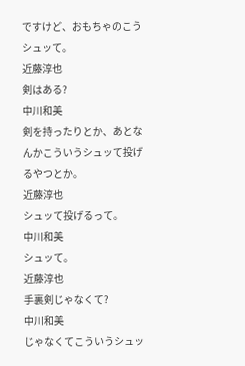ですけど、おもちゃのこうシュッて。
近藤淳也
剣はある?
中川和美
剣を持ったりとか、あとなんかこういうシュッて投げるやつとか。
近藤淳也
シュッて投げるって。
中川和美
シュッて。
近藤淳也
手裏剣じゃなくて?
中川和美
じゃなくてこういうシュッ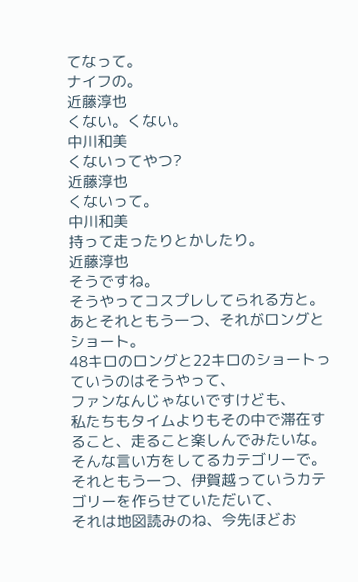てなって。
ナイフの。
近藤淳也
くない。くない。
中川和美
くないってやつ?
近藤淳也
くないって。
中川和美
持って走ったりとかしたり。
近藤淳也
そうですね。
そうやってコスプレしてられる方と。
あとそれともう一つ、それがロングとショート。
48キロのロングと22キロのショートっていうのはそうやって、
ファンなんじゃないですけども、
私たちもタイムよりもその中で滞在すること、走ること楽しんでみたいな。
そんな言い方をしてるカテゴリーで。
それともう一つ、伊賀越っていうカテゴリーを作らせていただいて、
それは地図読みのね、今先ほどお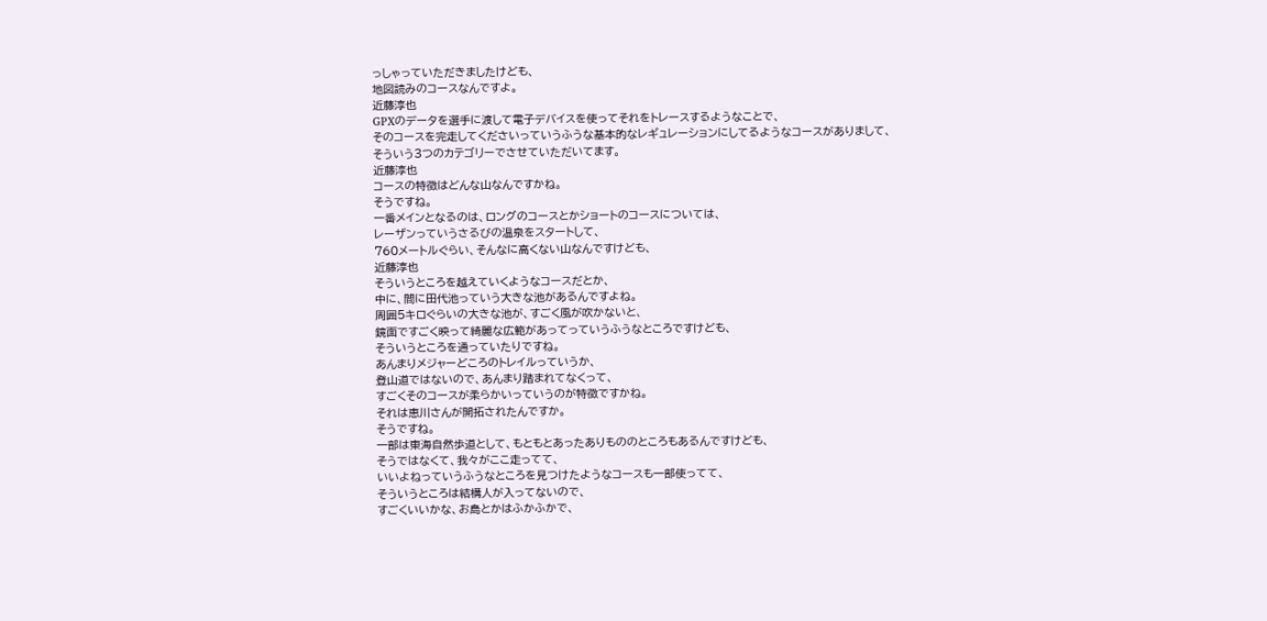っしゃっていただきましたけども、
地図読みのコースなんですよ。
近藤淳也
GPXのデータを選手に渡して電子デバイスを使ってそれをトレースするようなことで、
そのコースを完走してくださいっていうふうな基本的なレギュレーションにしてるようなコースがありまして、
そういう3つのカテゴリーでさせていただいてます。
近藤淳也
コースの特徴はどんな山なんですかね。
そうですね。
一番メインとなるのは、ロングのコースとかショートのコースについては、
レーザンっていうさるびの温泉をスタートして、
760メートルぐらい、そんなに高くない山なんですけども、
近藤淳也
そういうところを越えていくようなコースだとか、
中に、間に田代池っていう大きな池があるんですよね。
周囲5キロぐらいの大きな池が、すごく風が吹かないと、
鏡面ですごく映って綺麗な広範があってっていうふうなところですけども、
そういうところを通っていたりですね。
あんまりメジャーどころのトレイルっていうか、
登山道ではないので、あんまり踏まれてなくって、
すごくそのコースが柔らかいっていうのが特徴ですかね。
それは恵川さんが開拓されたんですか。
そうですね。
一部は東海自然歩道として、もともとあったありもののところもあるんですけども、
そうではなくて、我々がここ走ってて、
いいよねっていうふうなところを見つけたようなコースも一部使ってて、
そういうところは結構人が入ってないので、
すごくいいかな、お島とかはふかふかで、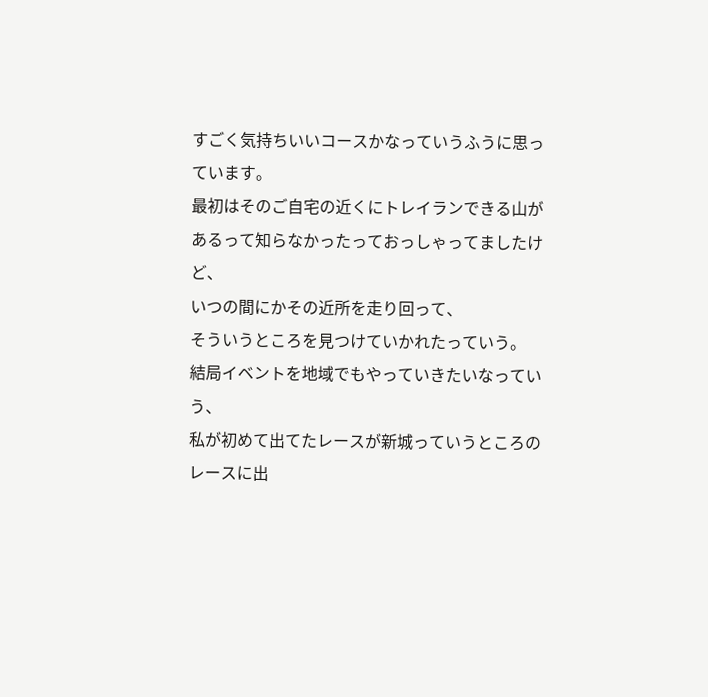すごく気持ちいいコースかなっていうふうに思っています。
最初はそのご自宅の近くにトレイランできる山があるって知らなかったっておっしゃってましたけど、
いつの間にかその近所を走り回って、
そういうところを見つけていかれたっていう。
結局イベントを地域でもやっていきたいなっていう、
私が初めて出てたレースが新城っていうところのレースに出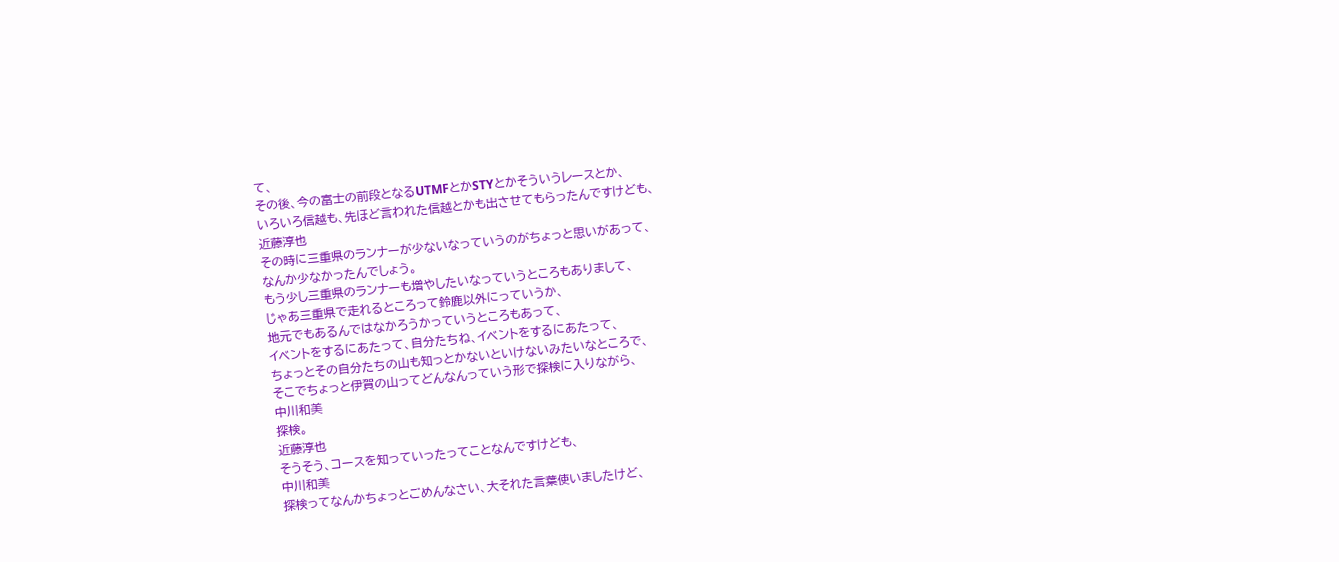て、
その後、今の富士の前段となるUTMFとかSTYとかそういうレースとか、
いろいろ信越も、先ほど言われた信越とかも出させてもらったんですけども、
近藤淳也
その時に三重県のランナーが少ないなっていうのがちょっと思いがあって、
なんか少なかったんでしょう。
もう少し三重県のランナーも増やしたいなっていうところもありまして、
じゃあ三重県で走れるところって鈴鹿以外にっていうか、
地元でもあるんではなかろうかっていうところもあって、
イベントをするにあたって、自分たちね、イベントをするにあたって、
ちょっとその自分たちの山も知っとかないといけないみたいなところで、
そこでちょっと伊賀の山ってどんなんっていう形で探検に入りながら、
中川和美
探検。
近藤淳也
そうそう、コースを知っていったってことなんですけども、
中川和美
探検ってなんかちょっとごめんなさい、大それた言葉使いましたけど、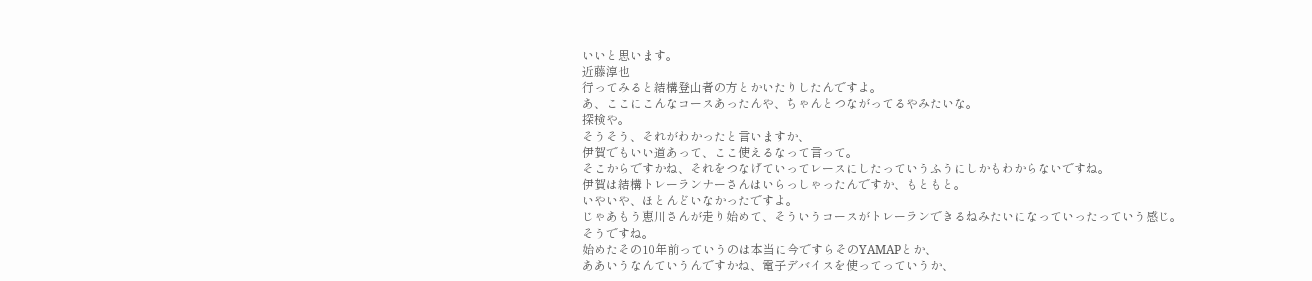いいと思います。
近藤淳也
行ってみると結構登山者の方とかいたりしたんですよ。
あ、ここにこんなコースあったんや、ちゃんとつながってるやみたいな。
探検や。
そうそう、それがわかったと言いますか、
伊賀でもいい道あって、ここ使えるなって言って。
そこからですかね、それをつなげていってレースにしたっていうふうにしかもわからないですね。
伊賀は結構トレーランナーさんはいらっしゃったんですか、もともと。
いやいや、ほとんどいなかったですよ。
じゃあもう恵川さんが走り始めて、そういうコースがトレーランできるねみたいになっていったっていう感じ。
そうですね。
始めたその10年前っていうのは本当に今ですらそのYAMAPとか、
ああいうなんていうんですかね、電子デバイスを使ってっていうか、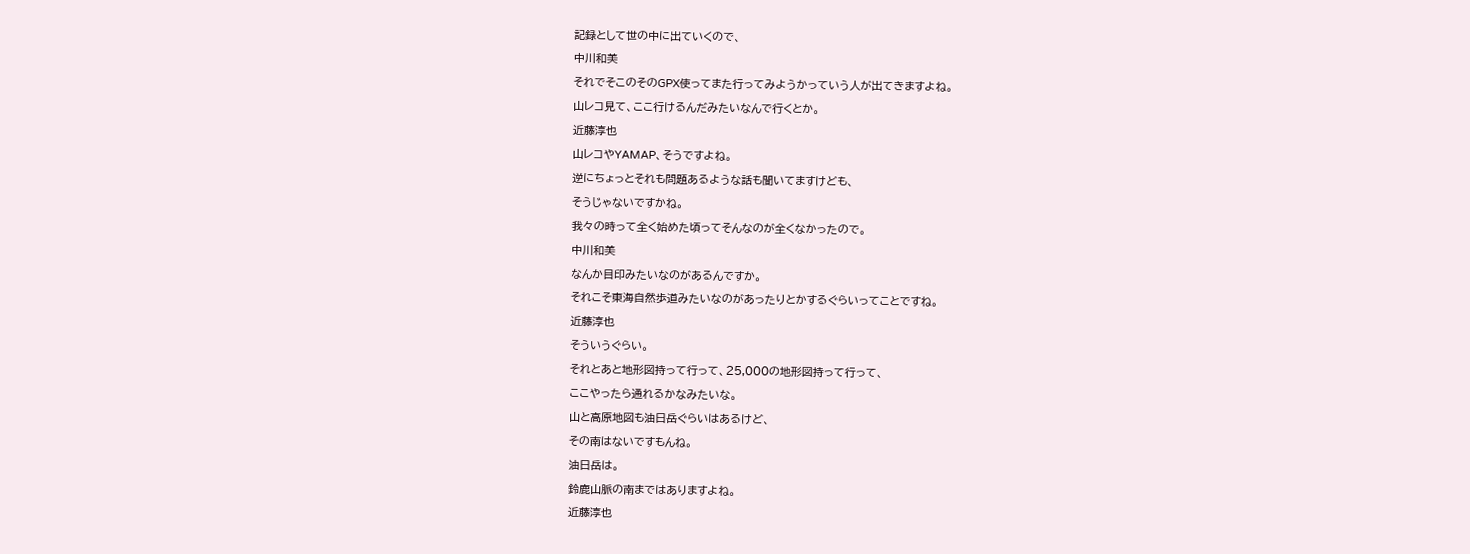記録として世の中に出ていくので、
中川和美
それでそこのそのGPX使ってまた行ってみようかっていう人が出てきますよね。
山レコ見て、ここ行けるんだみたいなんで行くとか。
近藤淳也
山レコやYAMAP、そうですよね。
逆にちょっとそれも問題あるような話も聞いてますけども、
そうじゃないですかね。
我々の時って全く始めた頃ってそんなのが全くなかったので。
中川和美
なんか目印みたいなのがあるんですか。
それこそ東海自然歩道みたいなのがあったりとかするぐらいってことですね。
近藤淳也
そういうぐらい。
それとあと地形図持って行って、25,000の地形図持って行って、
ここやったら通れるかなみたいな。
山と高原地図も油日岳ぐらいはあるけど、
その南はないですもんね。
油日岳は。
鈴鹿山脈の南まではありますよね。
近藤淳也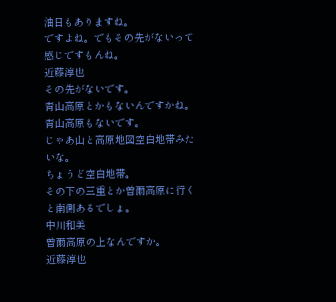油日もありますね。
ですよね。でもその先がないって感じですもんね。
近藤淳也
その先がないです。
青山高原とかもないんですかね。
青山高原もないです。
じゃあ山と高原地図空白地帯みたいな。
ちょうど空白地帯。
その下の三重とか曽爾高原に行くと南側あるでしょ。
中川和美
曽爾高原の上なんですか。
近藤淳也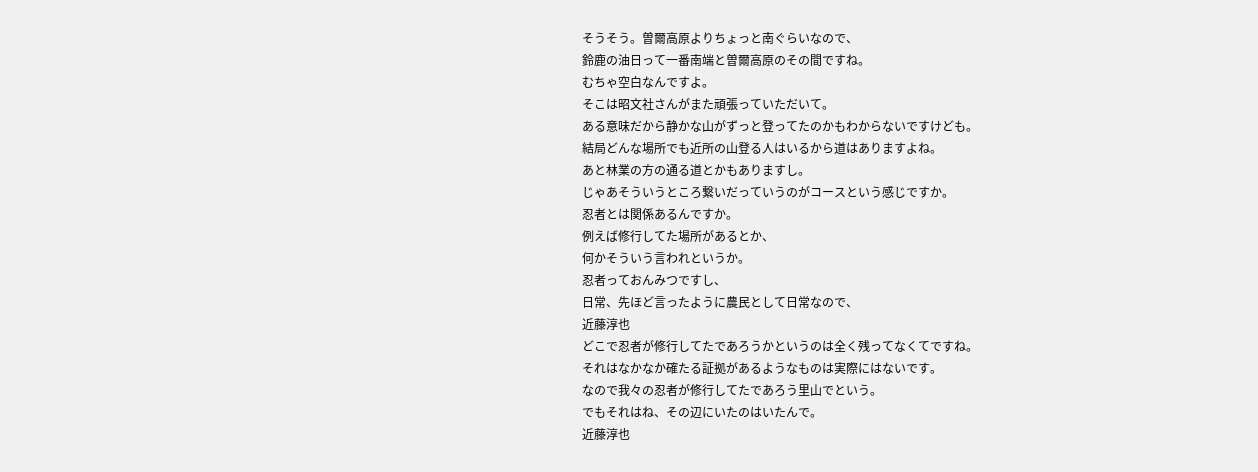そうそう。曽爾高原よりちょっと南ぐらいなので、
鈴鹿の油日って一番南端と曽爾高原のその間ですね。
むちゃ空白なんですよ。
そこは昭文社さんがまた頑張っていただいて。
ある意味だから静かな山がずっと登ってたのかもわからないですけども。
結局どんな場所でも近所の山登る人はいるから道はありますよね。
あと林業の方の通る道とかもありますし。
じゃあそういうところ繋いだっていうのがコースという感じですか。
忍者とは関係あるんですか。
例えば修行してた場所があるとか、
何かそういう言われというか。
忍者っておんみつですし、
日常、先ほど言ったように農民として日常なので、
近藤淳也
どこで忍者が修行してたであろうかというのは全く残ってなくてですね。
それはなかなか確たる証拠があるようなものは実際にはないです。
なので我々の忍者が修行してたであろう里山でという。
でもそれはね、その辺にいたのはいたんで。
近藤淳也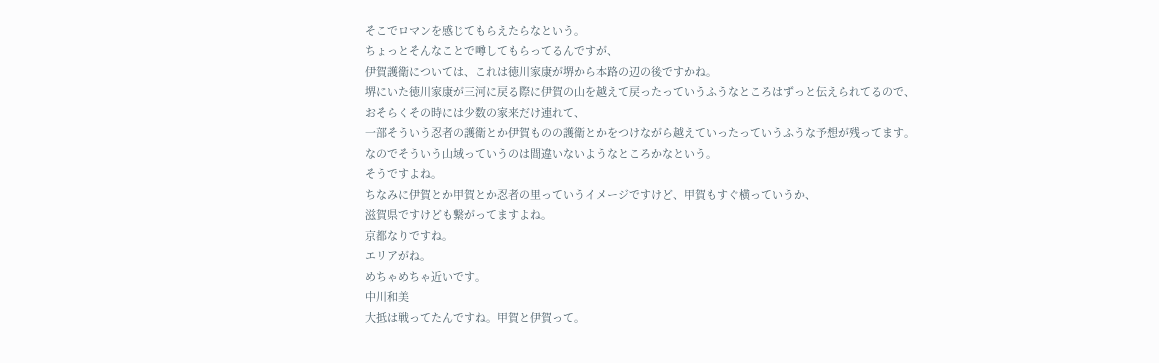そこでロマンを感じてもらえたらなという。
ちょっとそんなことで噂してもらってるんですが、
伊賀護衛については、これは徳川家康が堺から本路の辺の後ですかね。
堺にいた徳川家康が三河に戻る際に伊賀の山を越えて戻ったっていうふうなところはずっと伝えられてるので、
おそらくその時には少数の家来だけ連れて、
一部そういう忍者の護衛とか伊賀ものの護衛とかをつけながら越えていったっていうふうな予想が残ってます。
なのでそういう山域っていうのは間違いないようなところかなという。
そうですよね。
ちなみに伊賀とか甲賀とか忍者の里っていうイメージですけど、甲賀もすぐ横っていうか、
滋賀県ですけども繋がってますよね。
京都なりですね。
エリアがね。
めちゃめちゃ近いです。
中川和美
大抵は戦ってたんですね。甲賀と伊賀って。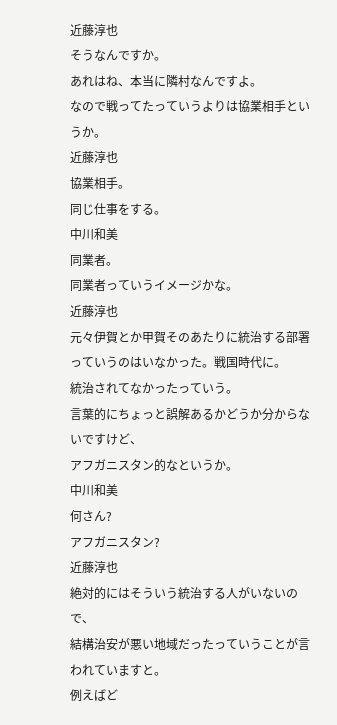近藤淳也
そうなんですか。
あれはね、本当に隣村なんですよ。
なので戦ってたっていうよりは協業相手というか。
近藤淳也
協業相手。
同じ仕事をする。
中川和美
同業者。
同業者っていうイメージかな。
近藤淳也
元々伊賀とか甲賀そのあたりに統治する部署っていうのはいなかった。戦国時代に。
統治されてなかったっていう。
言葉的にちょっと誤解あるかどうか分からないですけど、
アフガニスタン的なというか。
中川和美
何さん?
アフガニスタン?
近藤淳也
絶対的にはそういう統治する人がいないので、
結構治安が悪い地域だったっていうことが言われていますと。
例えばど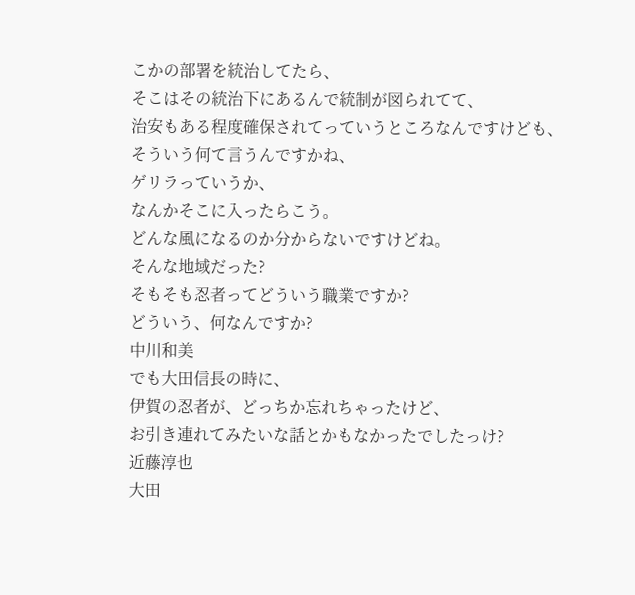こかの部署を統治してたら、
そこはその統治下にあるんで統制が図られてて、
治安もある程度確保されてっていうところなんですけども、
そういう何て言うんですかね、
ゲリラっていうか、
なんかそこに入ったらこう。
どんな風になるのか分からないですけどね。
そんな地域だった?
そもそも忍者ってどういう職業ですか?
どういう、何なんですか?
中川和美
でも大田信長の時に、
伊賀の忍者が、どっちか忘れちゃったけど、
お引き連れてみたいな話とかもなかったでしたっけ?
近藤淳也
大田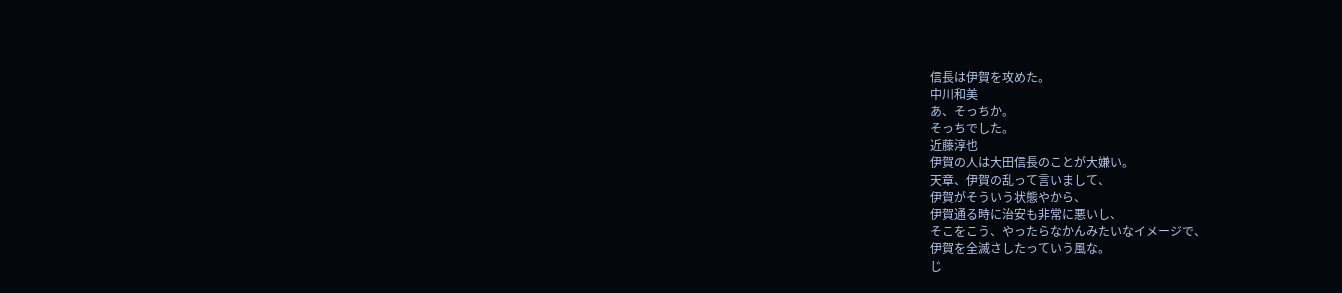信長は伊賀を攻めた。
中川和美
あ、そっちか。
そっちでした。
近藤淳也
伊賀の人は大田信長のことが大嫌い。
天章、伊賀の乱って言いまして、
伊賀がそういう状態やから、
伊賀通る時に治安も非常に悪いし、
そこをこう、やったらなかんみたいなイメージで、
伊賀を全滅さしたっていう風な。
じ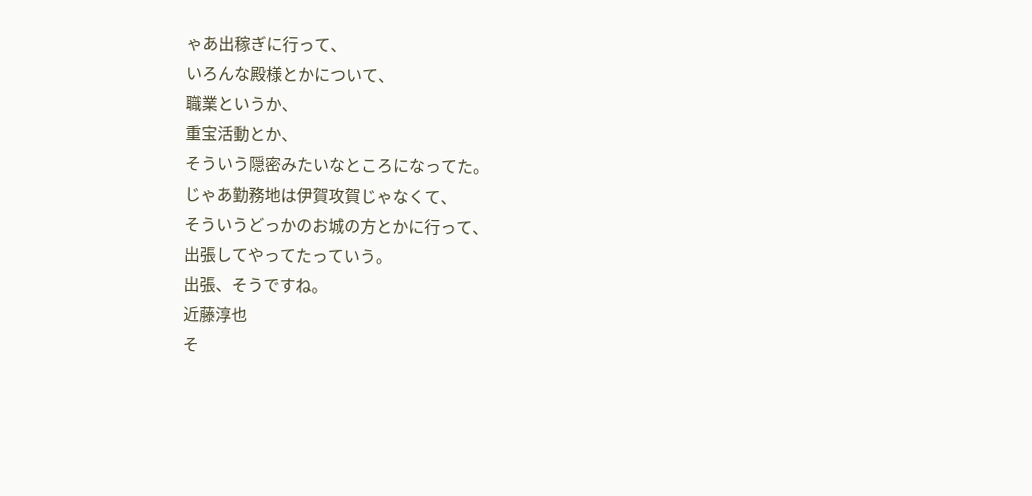ゃあ出稼ぎに行って、
いろんな殿様とかについて、
職業というか、
重宝活動とか、
そういう隠密みたいなところになってた。
じゃあ勤務地は伊賀攻賀じゃなくて、
そういうどっかのお城の方とかに行って、
出張してやってたっていう。
出張、そうですね。
近藤淳也
そ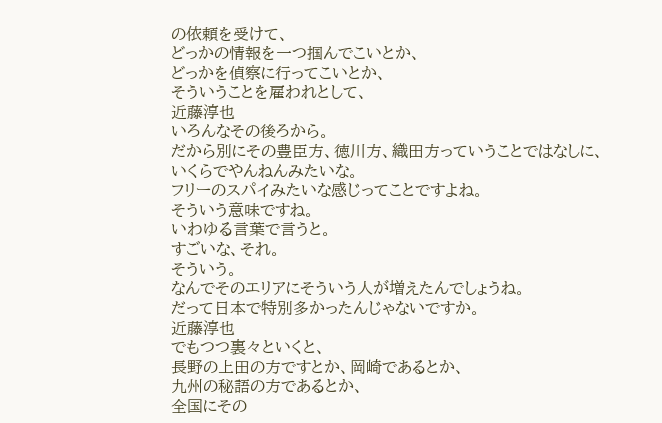の依頼を受けて、
どっかの情報を一つ掴んでこいとか、
どっかを偵察に行ってこいとか、
そういうことを雇われとして、
近藤淳也
いろんなその後ろから。
だから別にその豊臣方、徳川方、織田方っていうことではなしに、
いくらでやんねんみたいな。
フリーのスパイみたいな感じってことですよね。
そういう意味ですね。
いわゆる言葉で言うと。
すごいな、それ。
そういう。
なんでそのエリアにそういう人が増えたんでしょうね。
だって日本で特別多かったんじゃないですか。
近藤淳也
でもつつ裏々といくと、
長野の上田の方ですとか、岡崎であるとか、
九州の秘語の方であるとか、
全国にその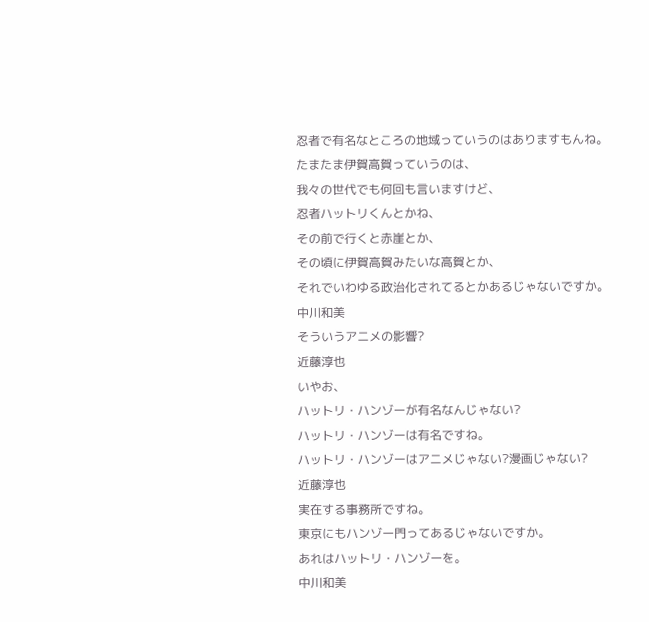忍者で有名なところの地域っていうのはありますもんね。
たまたま伊賀高賀っていうのは、
我々の世代でも何回も言いますけど、
忍者ハットリくんとかね、
その前で行くと赤崖とか、
その頃に伊賀高賀みたいな高賀とか、
それでいわゆる政治化されてるとかあるじゃないですか。
中川和美
そういうアニメの影響?
近藤淳也
いやお、
ハットリ・ハンゾーが有名なんじゃない?
ハットリ・ハンゾーは有名ですね。
ハットリ・ハンゾーはアニメじゃない?漫画じゃない?
近藤淳也
実在する事務所ですね。
東京にもハンゾー門ってあるじゃないですか。
あれはハットリ・ハンゾーを。
中川和美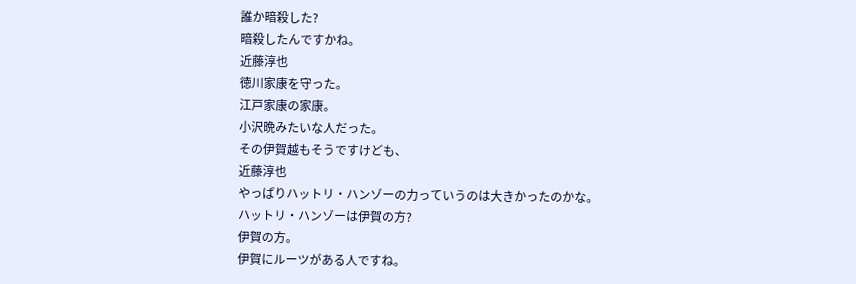誰か暗殺した?
暗殺したんですかね。
近藤淳也
徳川家康を守った。
江戸家康の家康。
小沢晩みたいな人だった。
その伊賀越もそうですけども、
近藤淳也
やっぱりハットリ・ハンゾーの力っていうのは大きかったのかな。
ハットリ・ハンゾーは伊賀の方?
伊賀の方。
伊賀にルーツがある人ですね。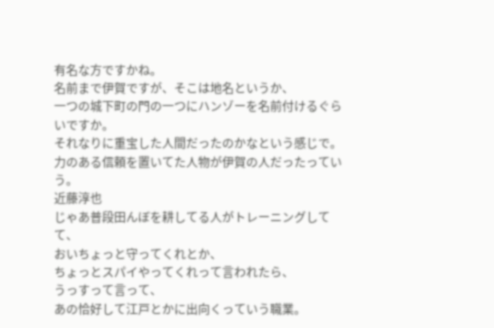有名な方ですかね。
名前まで伊賀ですが、そこは地名というか、
一つの城下町の門の一つにハンゾーを名前付けるぐらいですか。
それなりに重宝した人間だったのかなという感じで。
力のある信頼を置いてた人物が伊賀の人だったっていう。
近藤淳也
じゃあ普段田んぼを耕してる人がトレーニングしてて、
おいちょっと守ってくれとか、
ちょっとスパイやってくれって言われたら、
うっすって言って、
あの恰好して江戸とかに出向くっていう職業。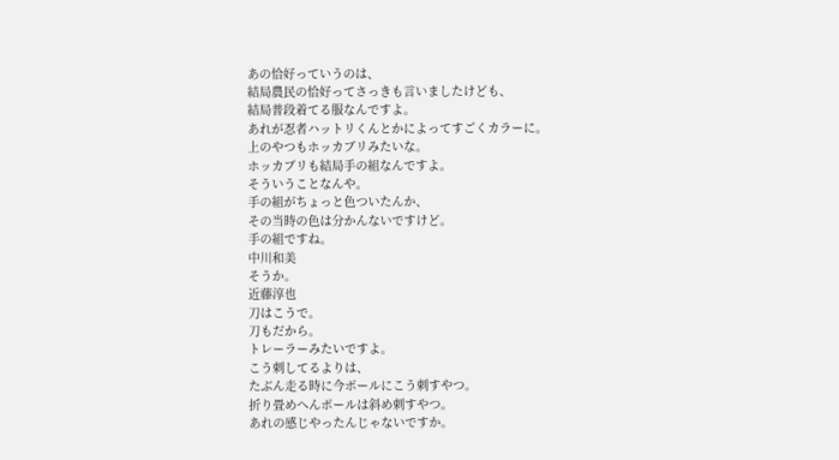あの恰好っていうのは、
結局農民の恰好ってさっきも言いましたけども、
結局普段着てる服なんですよ。
あれが忍者ハットリくんとかによってすごくカラーに。
上のやつもホッカブリみたいな。
ホッカブリも結局手の組なんですよ。
そういうことなんや。
手の組がちょっと色ついたんか、
その当時の色は分かんないですけど。
手の組ですね。
中川和美
そうか。
近藤淳也
刀はこうで。
刀もだから。
トレーラーみたいですよ。
こう刺してるよりは、
たぶん走る時に今ポールにこう刺すやつ。
折り畳めへんポールは斜め刺すやつ。
あれの感じやったんじゃないですか。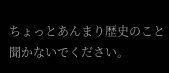ちょっとあんまり歴史のこと聞かないでください。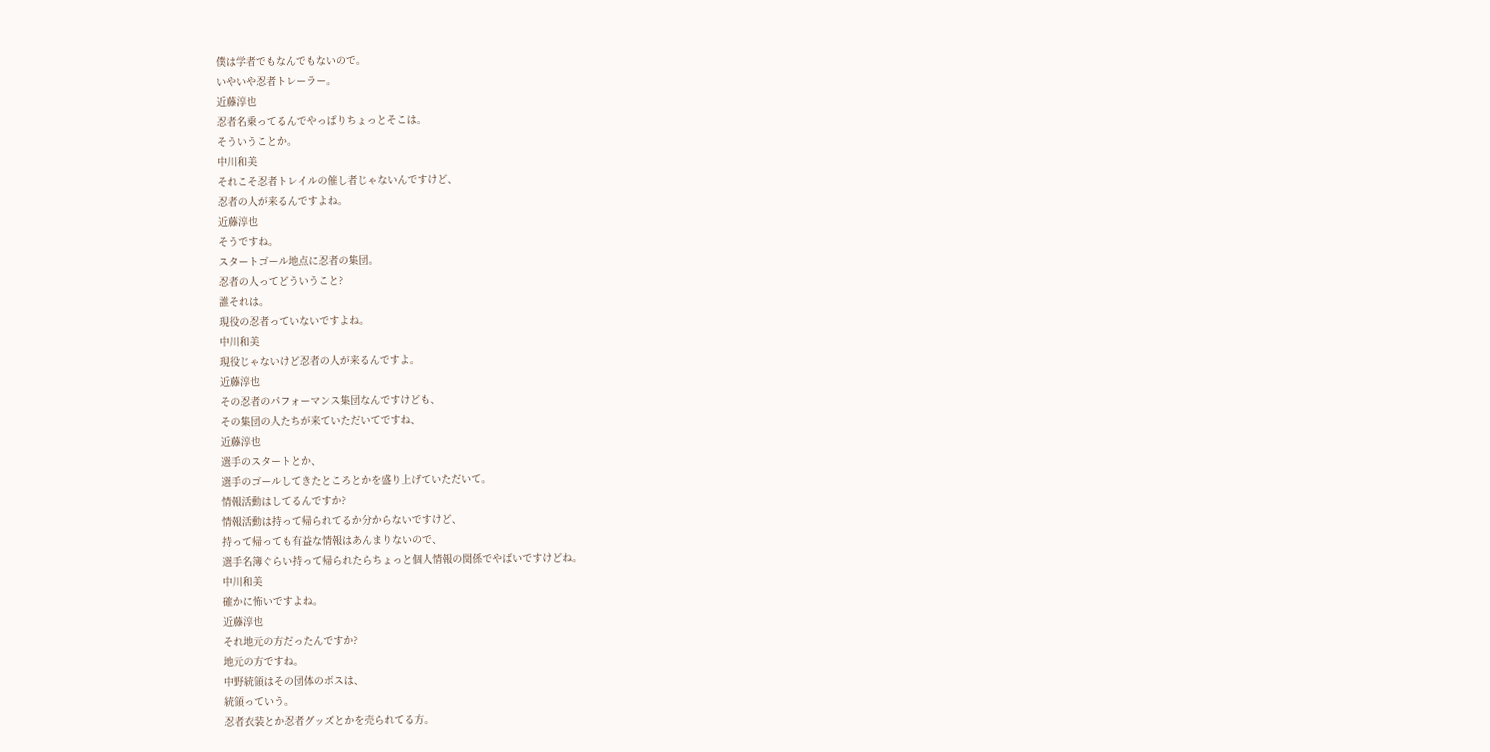僕は学者でもなんでもないので。
いやいや忍者トレーラー。
近藤淳也
忍者名乗ってるんでやっぱりちょっとそこは。
そういうことか。
中川和美
それこそ忍者トレイルの催し者じゃないんですけど、
忍者の人が来るんですよね。
近藤淳也
そうですね。
スタートゴール地点に忍者の集団。
忍者の人ってどういうこと?
誰それは。
現役の忍者っていないですよね。
中川和美
現役じゃないけど忍者の人が来るんですよ。
近藤淳也
その忍者のパフォーマンス集団なんですけども、
その集団の人たちが来ていただいてですね、
近藤淳也
選手のスタートとか、
選手のゴールしてきたところとかを盛り上げていただいて。
情報活動はしてるんですか?
情報活動は持って帰られてるか分からないですけど、
持って帰っても有益な情報はあんまりないので、
選手名簿ぐらい持って帰られたらちょっと個人情報の関係でやばいですけどね。
中川和美
確かに怖いですよね。
近藤淳也
それ地元の方だったんですか?
地元の方ですね。
中野統領はその団体のボスは、
統領っていう。
忍者衣装とか忍者グッズとかを売られてる方。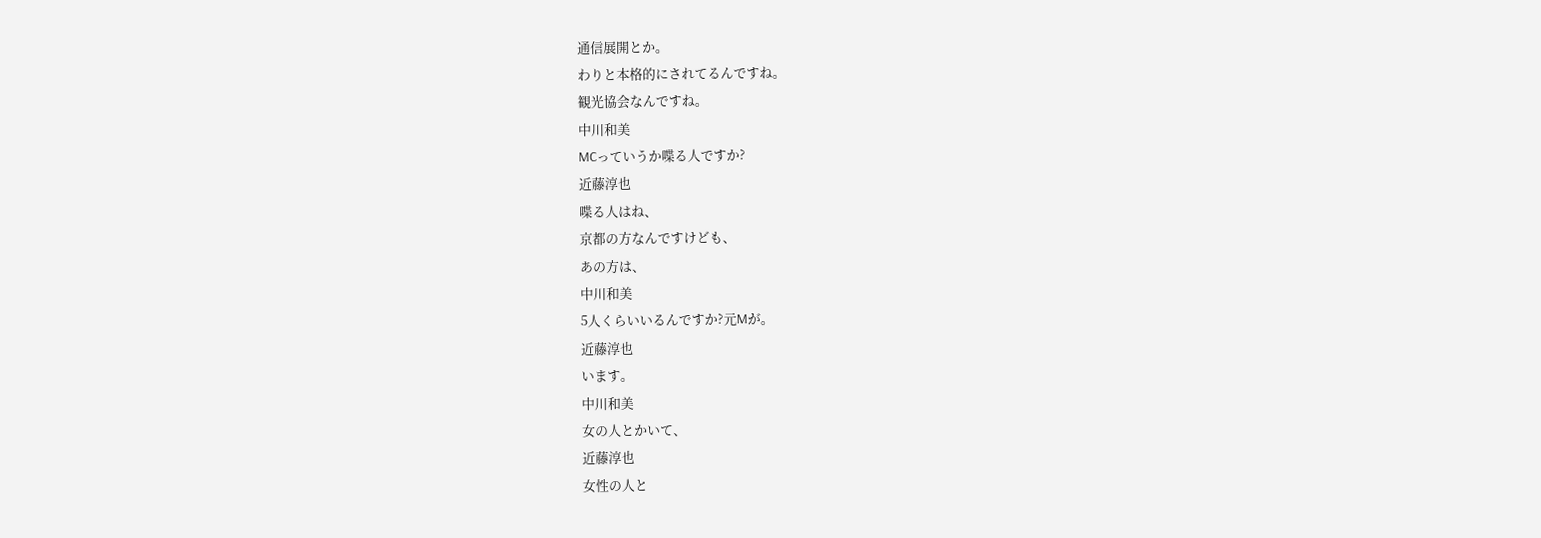通信展開とか。
わりと本格的にされてるんですね。
観光協会なんですね。
中川和美
MCっていうか喋る人ですか?
近藤淳也
喋る人はね、
京都の方なんですけども、
あの方は、
中川和美
5人くらいいるんですか?元Mが。
近藤淳也
います。
中川和美
女の人とかいて、
近藤淳也
女性の人と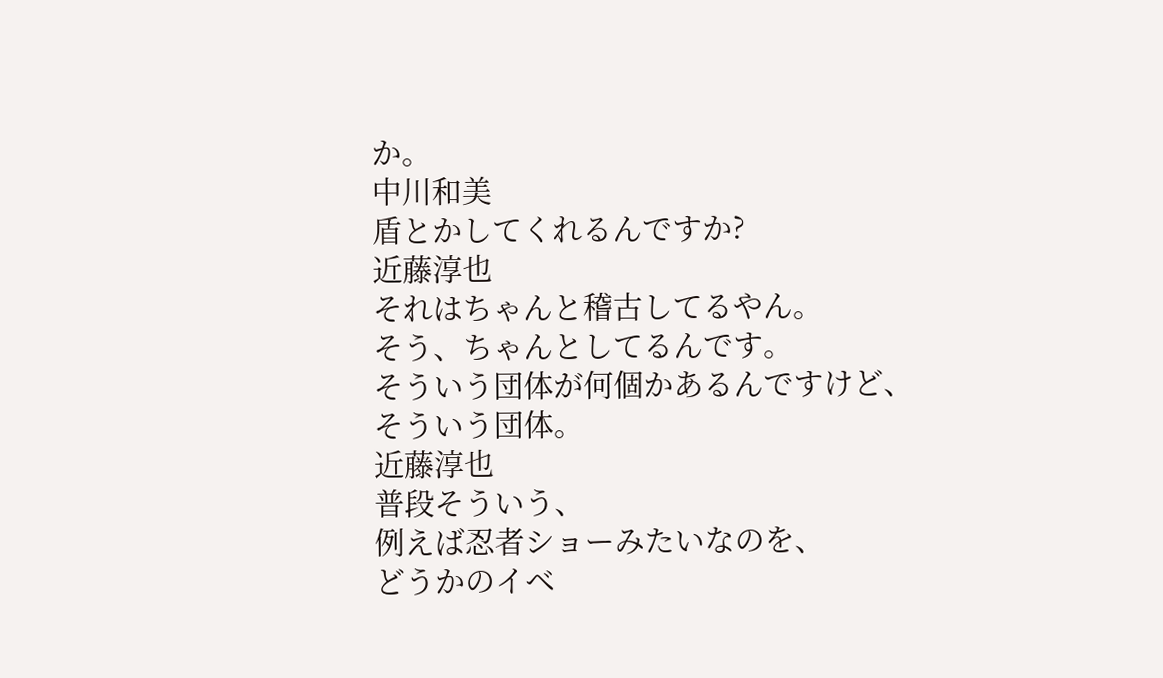か。
中川和美
盾とかしてくれるんですか?
近藤淳也
それはちゃんと稽古してるやん。
そう、ちゃんとしてるんです。
そういう団体が何個かあるんですけど、
そういう団体。
近藤淳也
普段そういう、
例えば忍者ショーみたいなのを、
どうかのイベ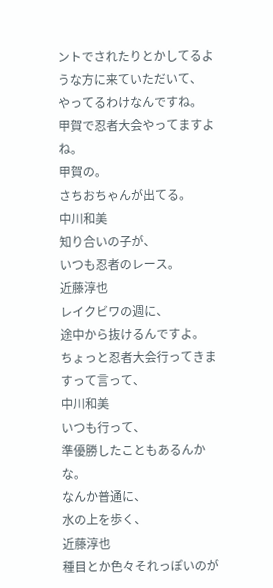ントでされたりとかしてるような方に来ていただいて、
やってるわけなんですね。
甲賀で忍者大会やってますよね。
甲賀の。
さちおちゃんが出てる。
中川和美
知り合いの子が、
いつも忍者のレース。
近藤淳也
レイクビワの週に、
途中から抜けるんですよ。
ちょっと忍者大会行ってきますって言って、
中川和美
いつも行って、
準優勝したこともあるんかな。
なんか普通に、
水の上を歩く、
近藤淳也
種目とか色々それっぽいのが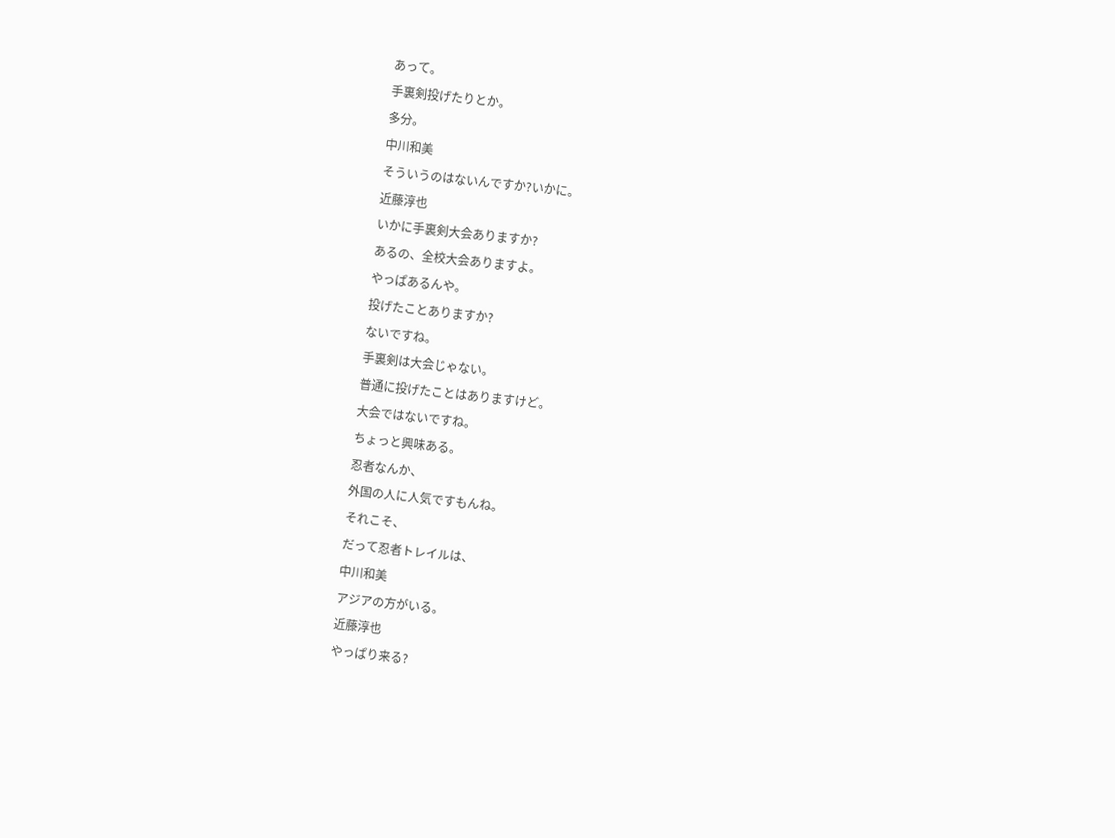あって。
手裏剣投げたりとか。
多分。
中川和美
そういうのはないんですか?いかに。
近藤淳也
いかに手裏剣大会ありますか?
あるの、全校大会ありますよ。
やっぱあるんや。
投げたことありますか?
ないですね。
手裏剣は大会じゃない。
普通に投げたことはありますけど。
大会ではないですね。
ちょっと興味ある。
忍者なんか、
外国の人に人気ですもんね。
それこそ、
だって忍者トレイルは、
中川和美
アジアの方がいる。
近藤淳也
やっぱり来る?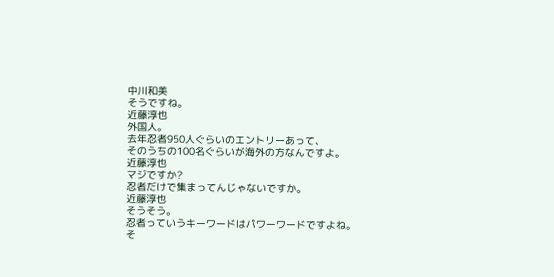中川和美
そうですね。
近藤淳也
外国人。
去年忍者950人ぐらいのエントリーあって、
そのうちの100名ぐらいが海外の方なんですよ。
近藤淳也
マジですか?
忍者だけで集まってんじゃないですか。
近藤淳也
そうそう。
忍者っていうキーワードはパワーワードですよね。
そ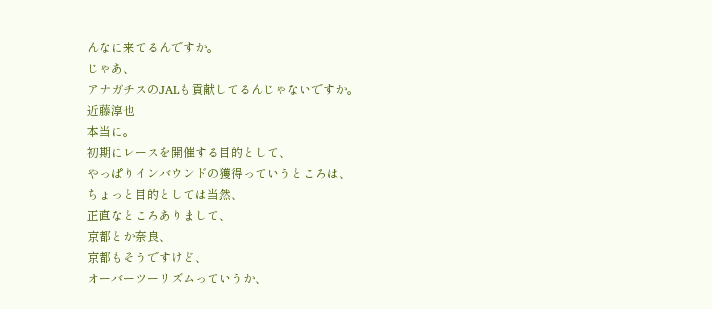んなに来てるんですか。
じゃあ、
アナガチスのJALも貢献してるんじゃないですか。
近藤淳也
本当に。
初期にレースを開催する目的として、
やっぱりインバウンドの獲得っていうところは、
ちょっと目的としては当然、
正直なところありまして、
京都とか奈良、
京都もそうですけど、
オーバーツーリズムっていうか、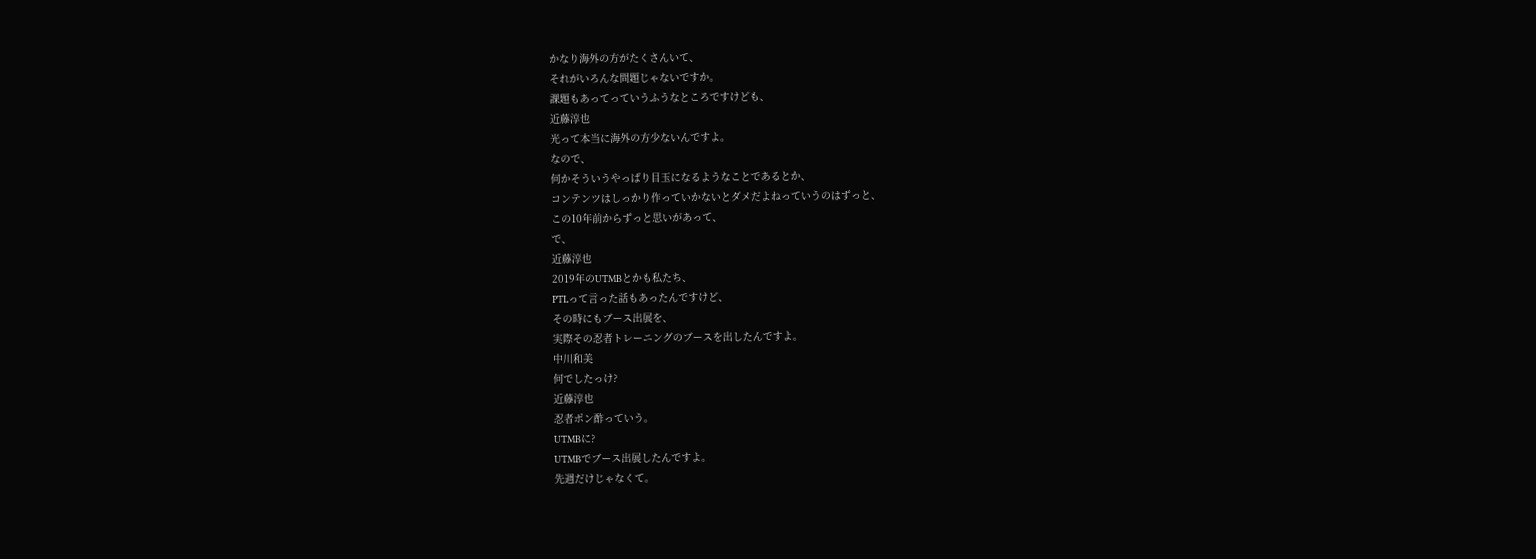かなり海外の方がたくさんいて、
それがいろんな問題じゃないですか。
課題もあってっていうふうなところですけども、
近藤淳也
光って本当に海外の方少ないんですよ。
なので、
何かそういうやっぱり目玉になるようなことであるとか、
コンテンツはしっかり作っていかないとダメだよねっていうのはずっと、
この10年前からずっと思いがあって、
で、
近藤淳也
2019年のUTMBとかも私たち、
PTLって言った話もあったんですけど、
その時にもブース出展を、
実際その忍者トレーニングのブースを出したんですよ。
中川和美
何でしたっけ?
近藤淳也
忍者ポン酢っていう。
UTMBに?
UTMBでブース出展したんですよ。
先週だけじゃなくて。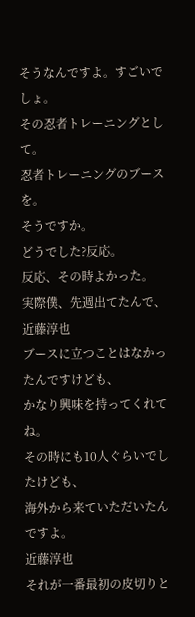そうなんですよ。すごいでしょ。
その忍者トレーニングとして。
忍者トレーニングのブースを。
そうですか。
どうでした?反応。
反応、その時よかった。
実際僕、先週出てたんで、
近藤淳也
ブースに立つことはなかったんですけども、
かなり興味を持ってくれてね。
その時にも10人ぐらいでしたけども、
海外から来ていただいたんですよ。
近藤淳也
それが一番最初の皮切りと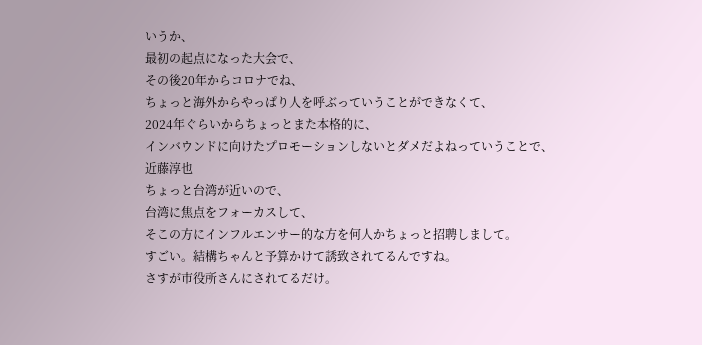いうか、
最初の起点になった大会で、
その後20年からコロナでね、
ちょっと海外からやっぱり人を呼ぶっていうことができなくて、
2024年ぐらいからちょっとまた本格的に、
インバウンドに向けたプロモーションしないとダメだよねっていうことで、
近藤淳也
ちょっと台湾が近いので、
台湾に焦点をフォーカスして、
そこの方にインフルエンサー的な方を何人かちょっと招聘しまして。
すごい。結構ちゃんと予算かけて誘致されてるんですね。
さすが市役所さんにされてるだけ。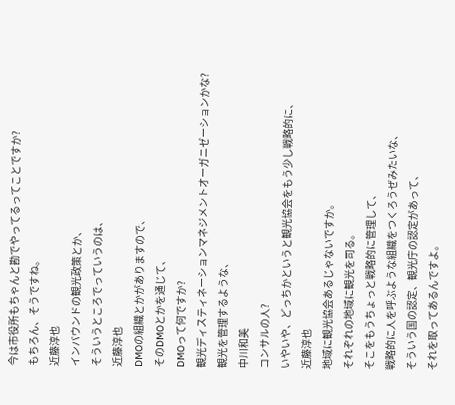今は市役所もちゃんと勘でやってるってことですか?
もちろん、そうですね。
近藤淳也
インバウンドの観光政策とか、
そういうところでっていうのは、
近藤淳也
DMOの組織とかがありますので、
そのDMOとかを通じて、
DMOって何ですか?
観光ディスティネーションマネジメントオーガニゼーションかな?
観光を管理するような、
中川和美
コンサルの人?
いやいや、どっちかというと観光協会をもう少し戦略的に、
近藤淳也
地域に観光協会あるじゃないですか。
それぞれの地域に観光を司る。
そこをもうちょっと戦略的に管理して、
戦略的に人を呼ぶような組織をつくろうぜみたいな、
そういう国の認定、観光庁の認定があって、
それを取ってあるんですよ。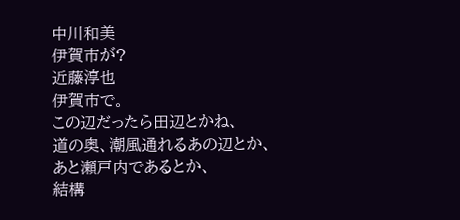中川和美
伊賀市が?
近藤淳也
伊賀市で。
この辺だったら田辺とかね、
道の奥、潮風通れるあの辺とか、
あと瀬戸内であるとか、
結構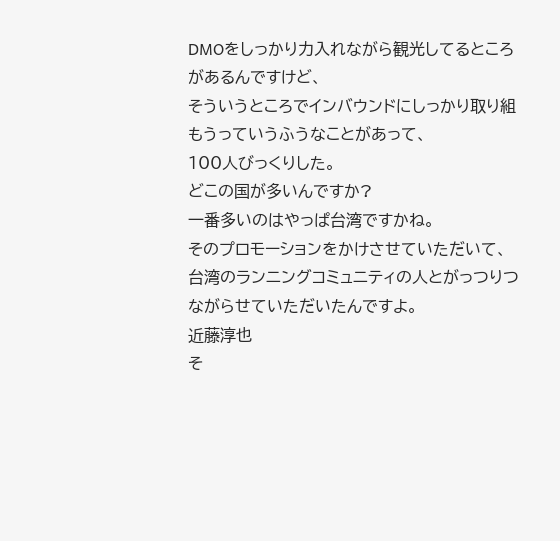DMOをしっかり力入れながら観光してるところがあるんですけど、
そういうところでインバウンドにしっかり取り組もうっていうふうなことがあって、
100人びっくりした。
どこの国が多いんですか?
一番多いのはやっぱ台湾ですかね。
そのプロモーションをかけさせていただいて、
台湾のランニングコミュニティの人とがっつりつながらせていただいたんですよ。
近藤淳也
そ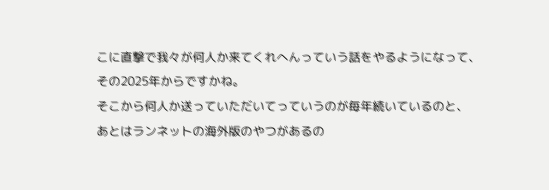こに直撃で我々が何人か来てくれへんっていう話をやるようになって、
その2025年からですかね。
そこから何人か送っていただいてっていうのが毎年続いているのと、
あとはランネットの海外版のやつがあるの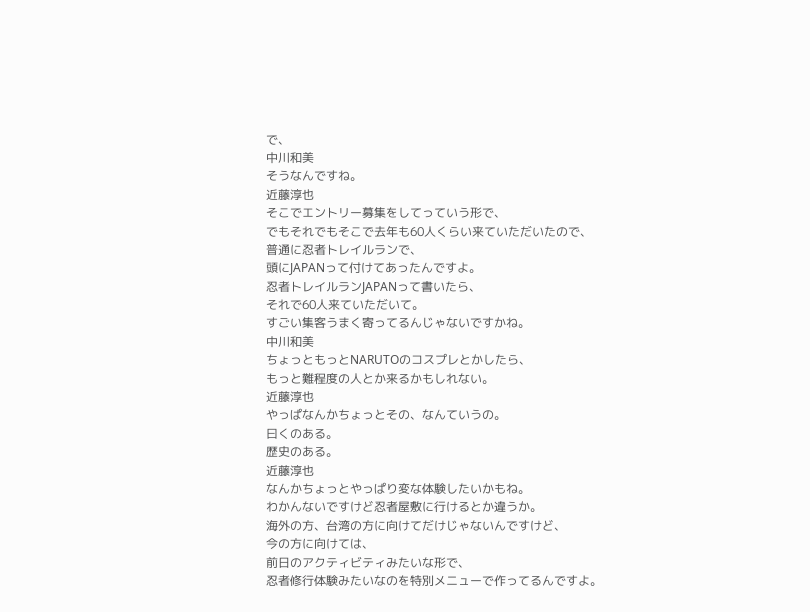で、
中川和美
そうなんですね。
近藤淳也
そこでエントリー募集をしてっていう形で、
でもそれでもそこで去年も60人くらい来ていただいたので、
普通に忍者トレイルランで、
頭にJAPANって付けてあったんですよ。
忍者トレイルランJAPANって書いたら、
それで60人来ていただいて。
すごい集客うまく寄ってるんじゃないですかね。
中川和美
ちょっともっとNARUTOのコスプレとかしたら、
もっと難程度の人とか来るかもしれない。
近藤淳也
やっぱなんかちょっとその、なんていうの。
曰くのある。
歴史のある。
近藤淳也
なんかちょっとやっぱり変な体験したいかもね。
わかんないですけど忍者屋敷に行けるとか違うか。
海外の方、台湾の方に向けてだけじゃないんですけど、
今の方に向けては、
前日のアクティビティみたいな形で、
忍者修行体験みたいなのを特別メニューで作ってるんですよ。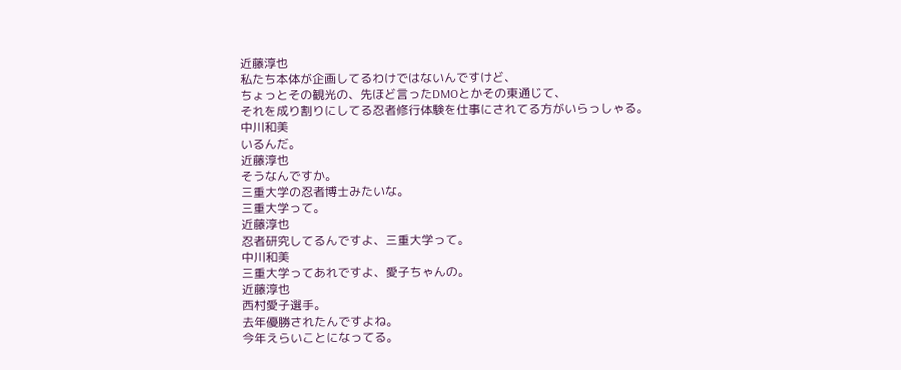近藤淳也
私たち本体が企画してるわけではないんですけど、
ちょっとその観光の、先ほど言ったDMOとかその東通じて、
それを成り割りにしてる忍者修行体験を仕事にされてる方がいらっしゃる。
中川和美
いるんだ。
近藤淳也
そうなんですか。
三重大学の忍者博士みたいな。
三重大学って。
近藤淳也
忍者研究してるんですよ、三重大学って。
中川和美
三重大学ってあれですよ、愛子ちゃんの。
近藤淳也
西村愛子選手。
去年優勝されたんですよね。
今年えらいことになってる。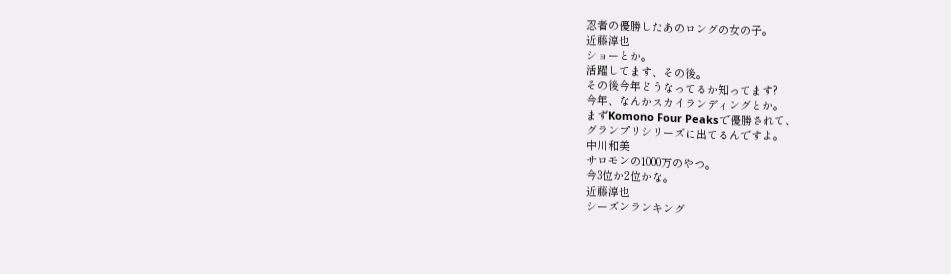忍者の優勝したあのロングの女の子。
近藤淳也
ショーとか。
活躍してます、その後。
その後今年どうなってるか知ってます?
今年、なんかスカイランディングとか。
まずKomono Four Peaksで優勝されて、
グランプリシリーズに出てるんですよ。
中川和美
サロモンの1000万のやつ。
今3位か2位かな。
近藤淳也
シーズンランキング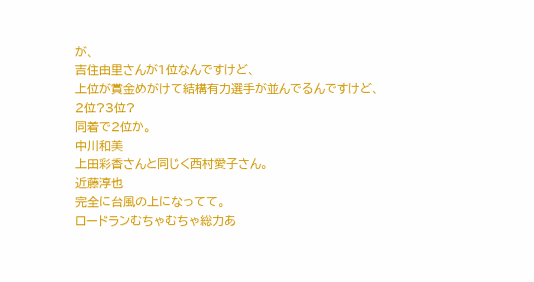が、
吉住由里さんが1位なんですけど、
上位が賞金めがけて結構有力選手が並んでるんですけど、
2位?3位?
同着で2位か。
中川和美
上田彩香さんと同じく西村愛子さん。
近藤淳也
完全に台風の上になってて。
ロードランむちゃむちゃ総力あ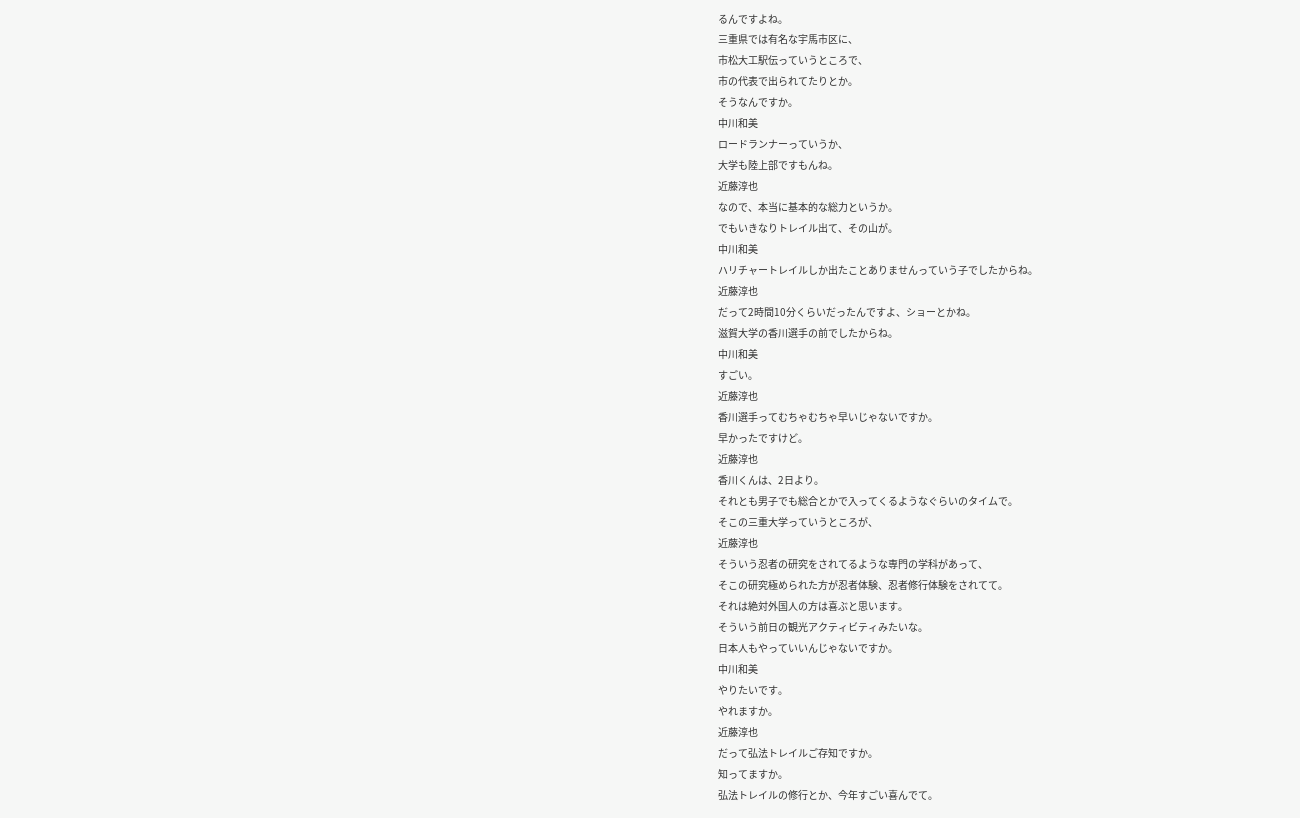るんですよね。
三重県では有名な宇馬市区に、
市松大工駅伝っていうところで、
市の代表で出られてたりとか。
そうなんですか。
中川和美
ロードランナーっていうか、
大学も陸上部ですもんね。
近藤淳也
なので、本当に基本的な総力というか。
でもいきなりトレイル出て、その山が。
中川和美
ハリチャートレイルしか出たことありませんっていう子でしたからね。
近藤淳也
だって2時間10分くらいだったんですよ、ショーとかね。
滋賀大学の香川選手の前でしたからね。
中川和美
すごい。
近藤淳也
香川選手ってむちゃむちゃ早いじゃないですか。
早かったですけど。
近藤淳也
香川くんは、2日より。
それとも男子でも総合とかで入ってくるようなぐらいのタイムで。
そこの三重大学っていうところが、
近藤淳也
そういう忍者の研究をされてるような専門の学科があって、
そこの研究極められた方が忍者体験、忍者修行体験をされてて。
それは絶対外国人の方は喜ぶと思います。
そういう前日の観光アクティビティみたいな。
日本人もやっていいんじゃないですか。
中川和美
やりたいです。
やれますか。
近藤淳也
だって弘法トレイルご存知ですか。
知ってますか。
弘法トレイルの修行とか、今年すごい喜んでて。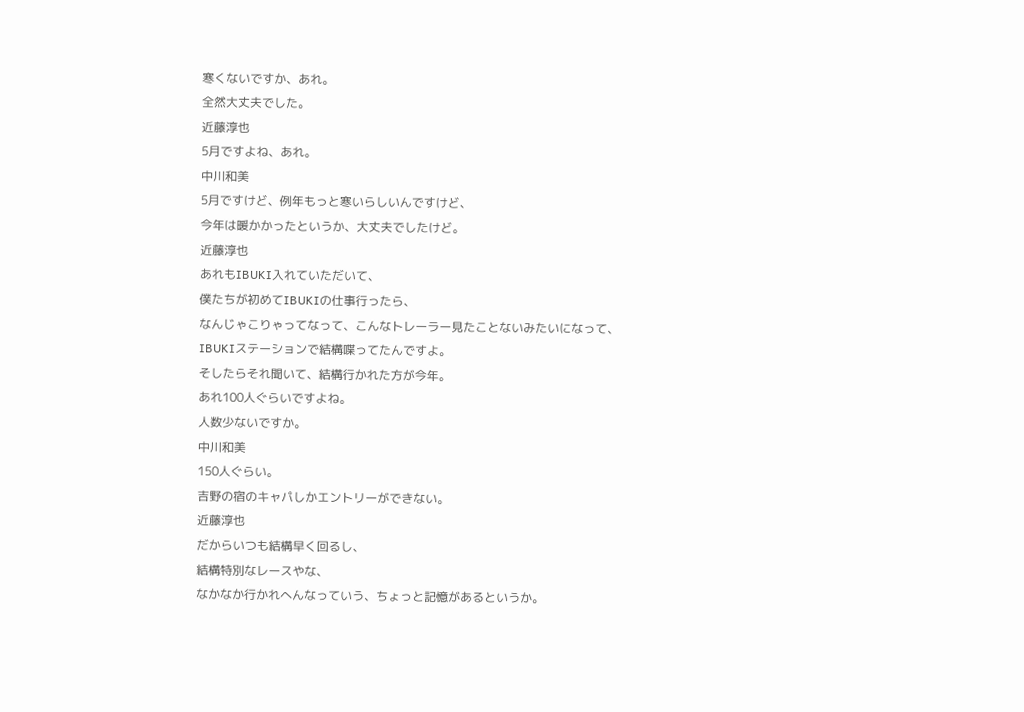寒くないですか、あれ。
全然大丈夫でした。
近藤淳也
5月ですよね、あれ。
中川和美
5月ですけど、例年もっと寒いらしいんですけど、
今年は暖かかったというか、大丈夫でしたけど。
近藤淳也
あれもIBUKI入れていただいて、
僕たちが初めてIBUKIの仕事行ったら、
なんじゃこりゃってなって、こんなトレーラー見たことないみたいになって、
IBUKIステーションで結構喋ってたんですよ。
そしたらそれ聞いて、結構行かれた方が今年。
あれ100人ぐらいですよね。
人数少ないですか。
中川和美
150人ぐらい。
吉野の宿のキャパしかエントリーができない。
近藤淳也
だからいつも結構早く回るし、
結構特別なレースやな、
なかなか行かれへんなっていう、ちょっと記憶があるというか。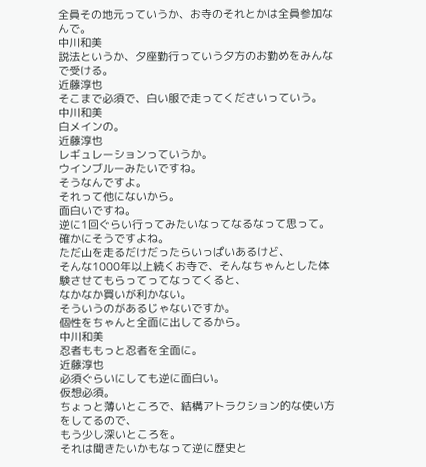全員その地元っていうか、お寺のそれとかは全員参加なんで。
中川和美
説法というか、夕座勤行っていう夕方のお勤めをみんなで受ける。
近藤淳也
そこまで必須で、白い服で走ってくださいっていう。
中川和美
白メインの。
近藤淳也
レギュレーションっていうか。
ウインブルーみたいですね。
そうなんですよ。
それって他にないから。
面白いですね。
逆に1回ぐらい行ってみたいなってなるなって思って。
確かにそうですよね。
ただ山を走るだけだったらいっぱいあるけど、
そんな1000年以上続くお寺で、そんなちゃんとした体験させてもらってってなってくると、
なかなか買いが利かない。
そういうのがあるじゃないですか。
個性をちゃんと全面に出してるから。
中川和美
忍者ももっと忍者を全面に。
近藤淳也
必須ぐらいにしても逆に面白い。
仮想必須。
ちょっと薄いところで、結構アトラクション的な使い方をしてるので、
もう少し深いところを。
それは聞きたいかもなって逆に歴史と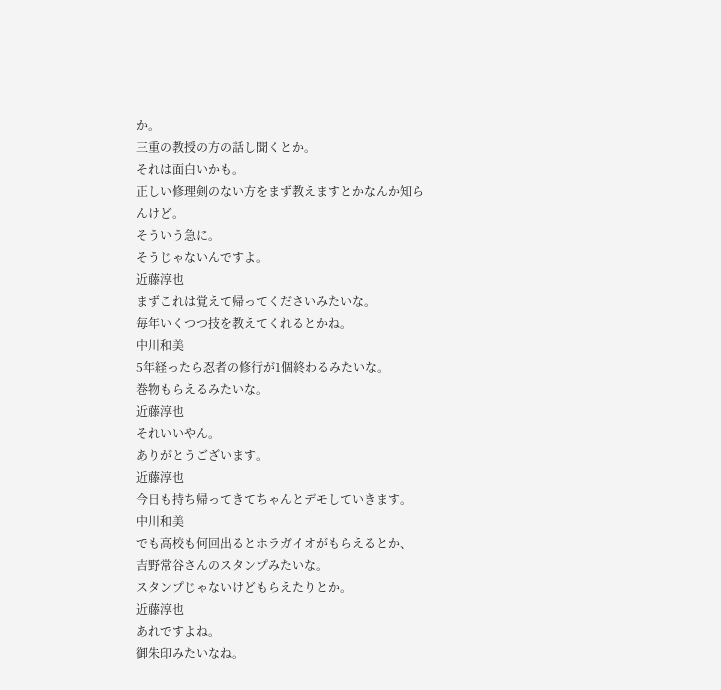か。
三重の教授の方の話し聞くとか。
それは面白いかも。
正しい修理剣のない方をまず教えますとかなんか知らんけど。
そういう急に。
そうじゃないんですよ。
近藤淳也
まずこれは覚えて帰ってくださいみたいな。
毎年いくつつ技を教えてくれるとかね。
中川和美
5年経ったら忍者の修行が1個終わるみたいな。
巻物もらえるみたいな。
近藤淳也
それいいやん。
ありがとうございます。
近藤淳也
今日も持ち帰ってきてちゃんとデモしていきます。
中川和美
でも高校も何回出るとホラガイオがもらえるとか、
吉野常谷さんのスタンプみたいな。
スタンプじゃないけどもらえたりとか。
近藤淳也
あれですよね。
御朱印みたいなね。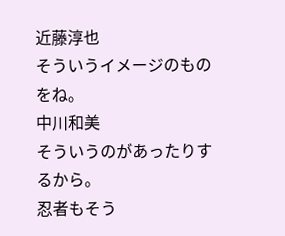近藤淳也
そういうイメージのものをね。
中川和美
そういうのがあったりするから。
忍者もそう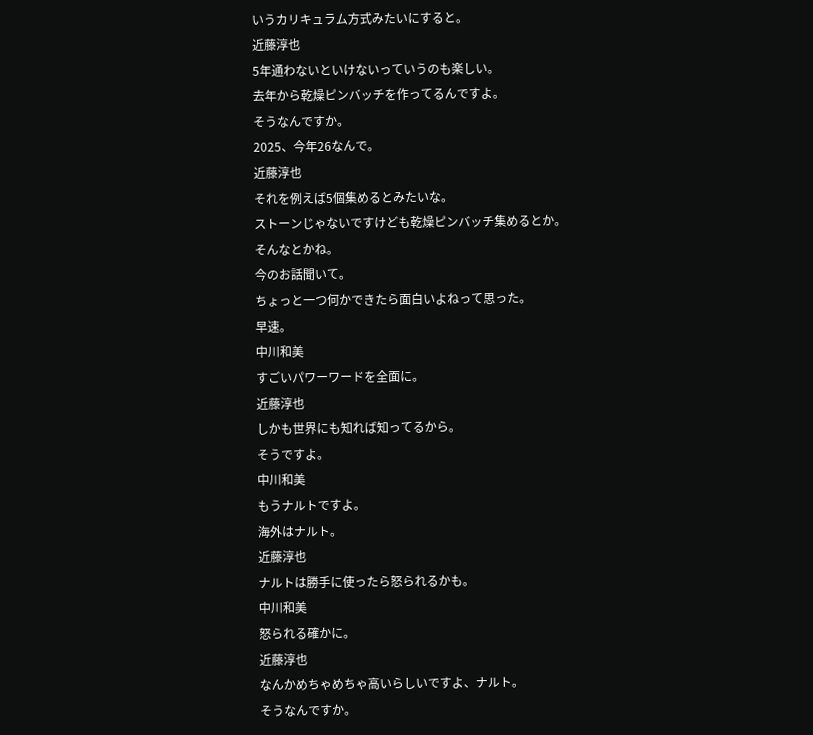いうカリキュラム方式みたいにすると。
近藤淳也
5年通わないといけないっていうのも楽しい。
去年から乾燥ピンバッチを作ってるんですよ。
そうなんですか。
2025、今年26なんで。
近藤淳也
それを例えば5個集めるとみたいな。
ストーンじゃないですけども乾燥ピンバッチ集めるとか。
そんなとかね。
今のお話聞いて。
ちょっと一つ何かできたら面白いよねって思った。
早速。
中川和美
すごいパワーワードを全面に。
近藤淳也
しかも世界にも知れば知ってるから。
そうですよ。
中川和美
もうナルトですよ。
海外はナルト。
近藤淳也
ナルトは勝手に使ったら怒られるかも。
中川和美
怒られる確かに。
近藤淳也
なんかめちゃめちゃ高いらしいですよ、ナルト。
そうなんですか。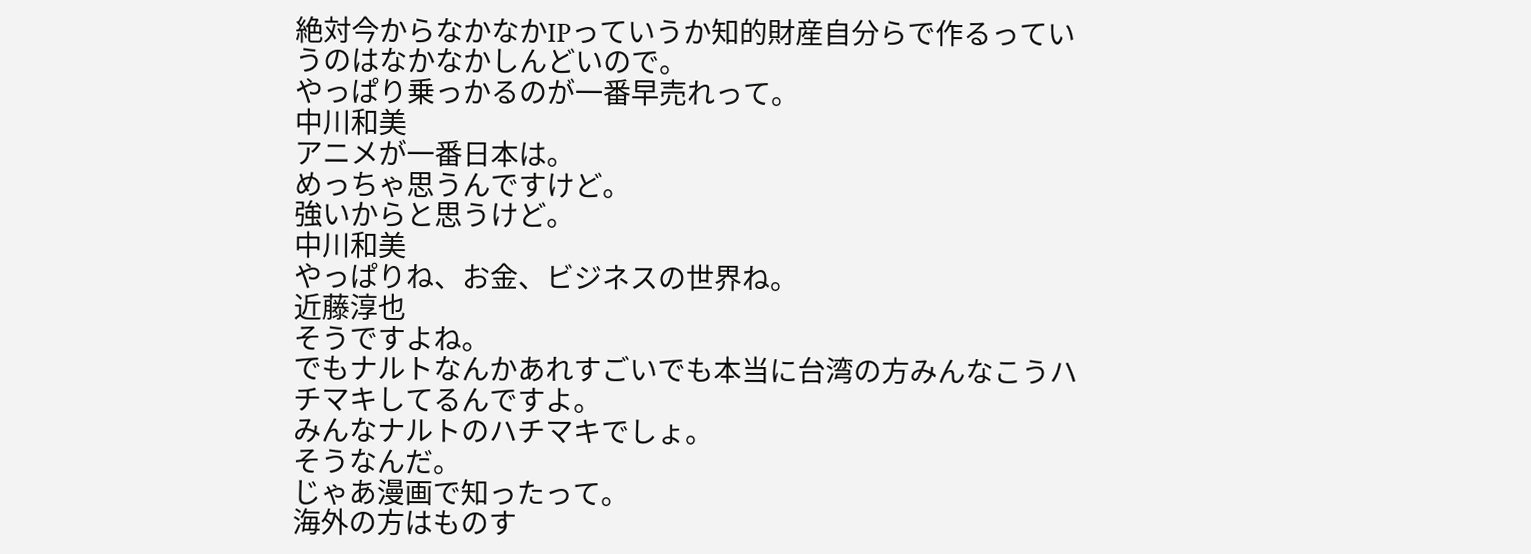絶対今からなかなかIPっていうか知的財産自分らで作るっていうのはなかなかしんどいので。
やっぱり乗っかるのが一番早売れって。
中川和美
アニメが一番日本は。
めっちゃ思うんですけど。
強いからと思うけど。
中川和美
やっぱりね、お金、ビジネスの世界ね。
近藤淳也
そうですよね。
でもナルトなんかあれすごいでも本当に台湾の方みんなこうハチマキしてるんですよ。
みんなナルトのハチマキでしょ。
そうなんだ。
じゃあ漫画で知ったって。
海外の方はものす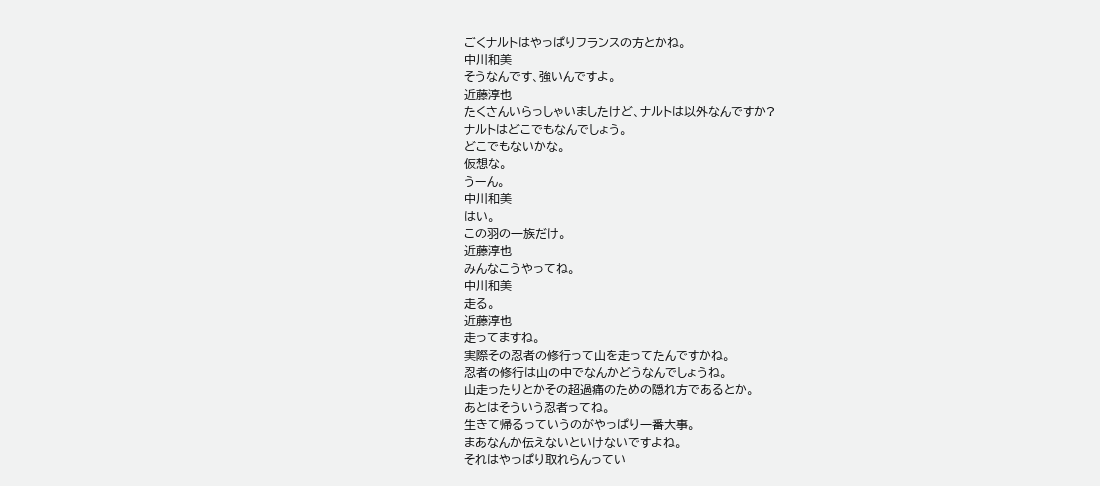ごくナルトはやっぱりフランスの方とかね。
中川和美
そうなんです、強いんですよ。
近藤淳也
たくさんいらっしゃいましたけど、ナルトは以外なんですか?
ナルトはどこでもなんでしょう。
どこでもないかな。
仮想な。
うーん。
中川和美
はい。
この羽の一族だけ。
近藤淳也
みんなこうやってね。
中川和美
走る。
近藤淳也
走ってますね。
実際その忍者の修行って山を走ってたんですかね。
忍者の修行は山の中でなんかどうなんでしょうね。
山走ったりとかその超過痛のための隠れ方であるとか。
あとはそういう忍者ってね。
生きて帰るっていうのがやっぱり一番大事。
まあなんか伝えないといけないですよね。
それはやっぱり取れらんってい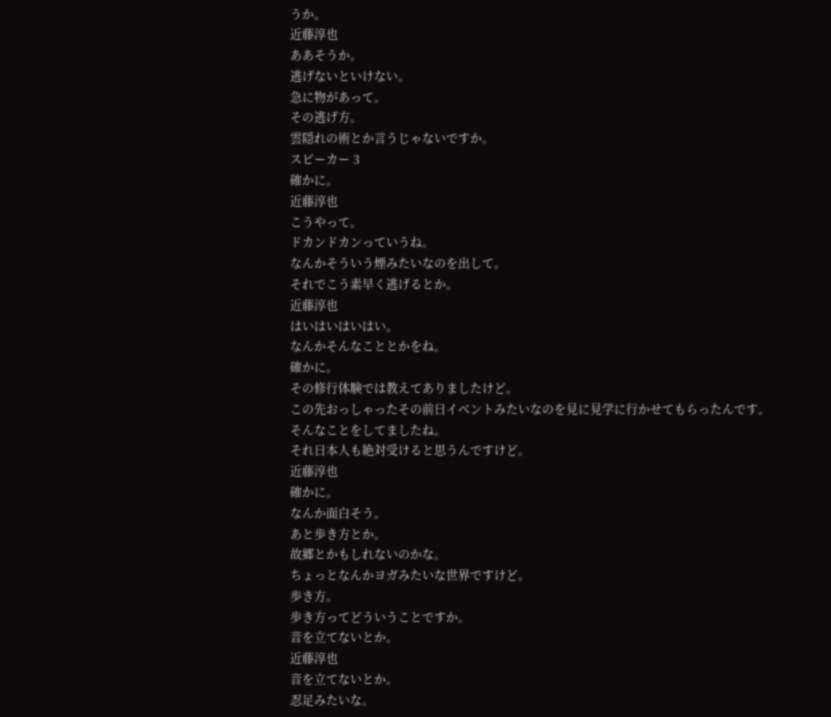うか。
近藤淳也
ああそうか。
逃げないといけない。
急に物があって。
その逃げ方。
雲隠れの術とか言うじゃないですか。
スピーカー 3
確かに。
近藤淳也
こうやって。
ドカンドカンっていうね。
なんかそういう煙みたいなのを出して。
それでこう素早く逃げるとか。
近藤淳也
はいはいはいはい。
なんかそんなこととかをね。
確かに。
その修行体験では教えてありましたけど。
この先おっしゃったその前日イベントみたいなのを見に見学に行かせてもらったんです。
そんなことをしてましたね。
それ日本人も絶対受けると思うんですけど。
近藤淳也
確かに。
なんか面白そう。
あと歩き方とか。
故郷とかもしれないのかな。
ちょっとなんかヨガみたいな世界ですけど。
歩き方。
歩き方ってどういうことですか。
音を立てないとか。
近藤淳也
音を立てないとか。
忍足みたいな。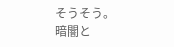そうそう。
暗闇と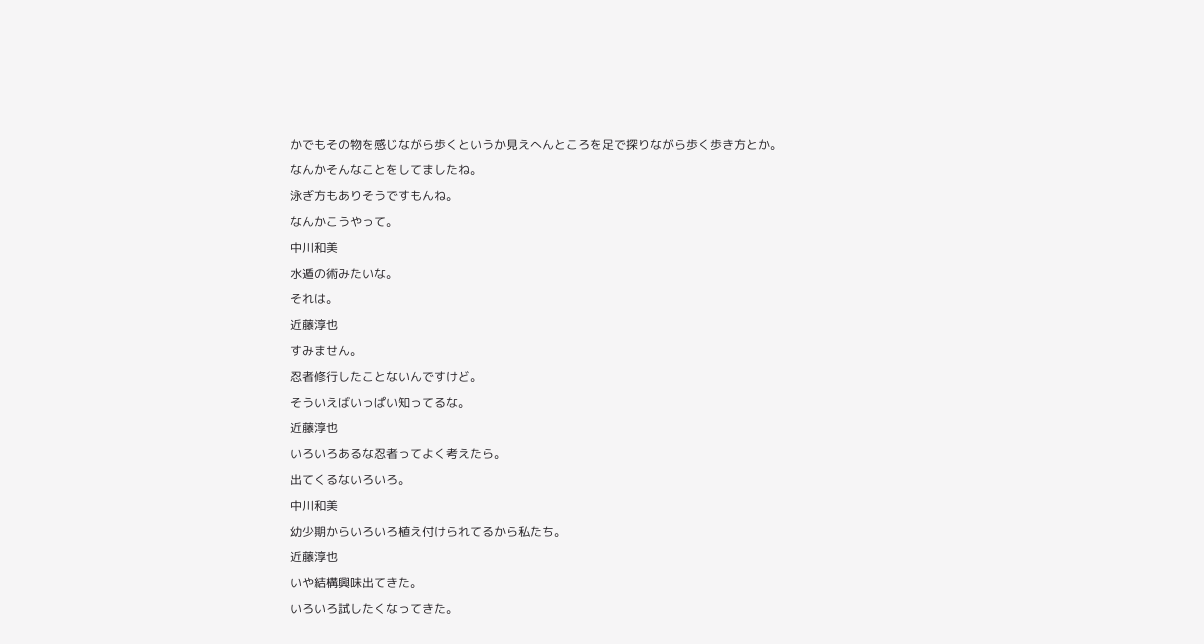かでもその物を感じながら歩くというか見えへんところを足で探りながら歩く歩き方とか。
なんかそんなことをしてましたね。
泳ぎ方もありそうですもんね。
なんかこうやって。
中川和美
水遁の術みたいな。
それは。
近藤淳也
すみません。
忍者修行したことないんですけど。
そういえばいっぱい知ってるな。
近藤淳也
いろいろあるな忍者ってよく考えたら。
出てくるないろいろ。
中川和美
幼少期からいろいろ植え付けられてるから私たち。
近藤淳也
いや結構興味出てきた。
いろいろ試したくなってきた。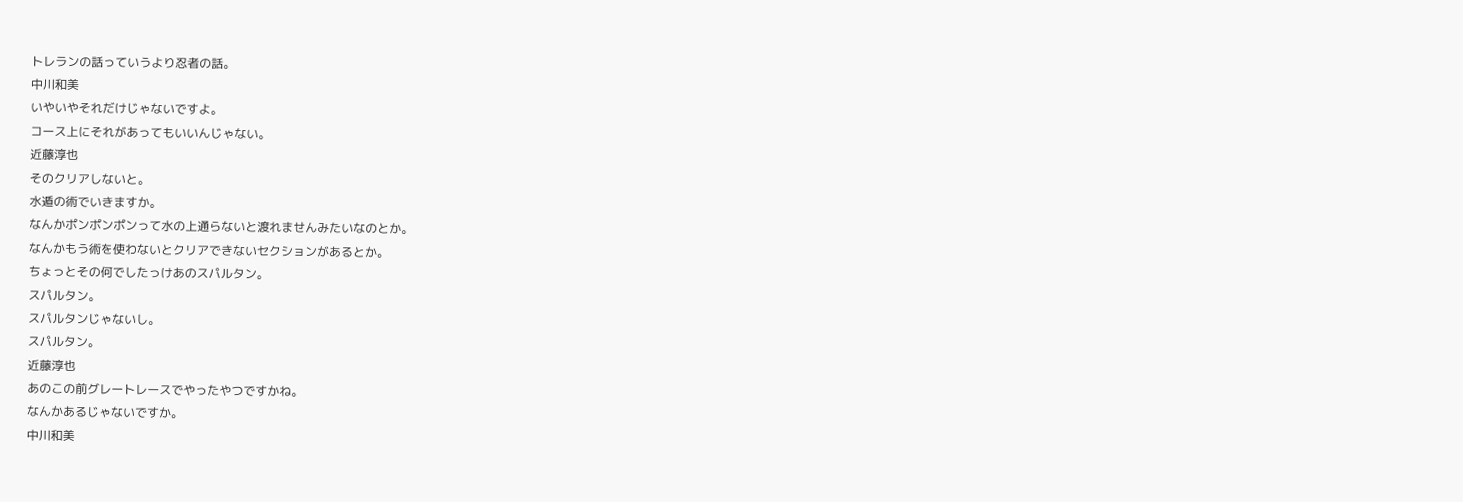トレランの話っていうより忍者の話。
中川和美
いやいやそれだけじゃないですよ。
コース上にそれがあってもいいんじゃない。
近藤淳也
そのクリアしないと。
水遁の術でいきますか。
なんかポンポンポンって水の上通らないと渡れませんみたいなのとか。
なんかもう術を使わないとクリアできないセクションがあるとか。
ちょっとその何でしたっけあのスパルタン。
スパルタン。
スパルタンじゃないし。
スパルタン。
近藤淳也
あのこの前グレートレースでやったやつですかね。
なんかあるじゃないですか。
中川和美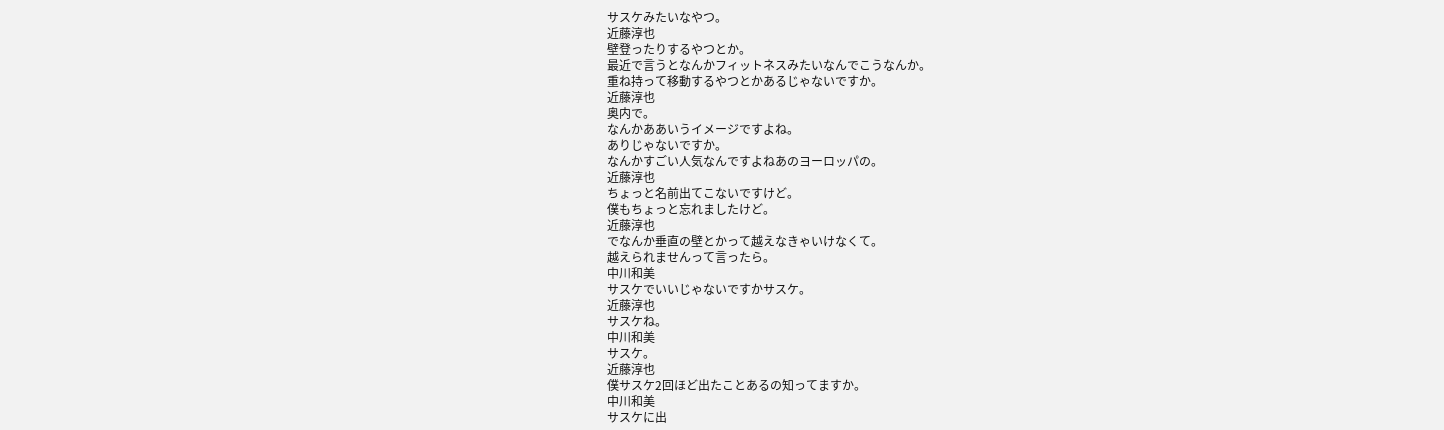サスケみたいなやつ。
近藤淳也
壁登ったりするやつとか。
最近で言うとなんかフィットネスみたいなんでこうなんか。
重ね持って移動するやつとかあるじゃないですか。
近藤淳也
奥内で。
なんかああいうイメージですよね。
ありじゃないですか。
なんかすごい人気なんですよねあのヨーロッパの。
近藤淳也
ちょっと名前出てこないですけど。
僕もちょっと忘れましたけど。
近藤淳也
でなんか垂直の壁とかって越えなきゃいけなくて。
越えられませんって言ったら。
中川和美
サスケでいいじゃないですかサスケ。
近藤淳也
サスケね。
中川和美
サスケ。
近藤淳也
僕サスケ2回ほど出たことあるの知ってますか。
中川和美
サスケに出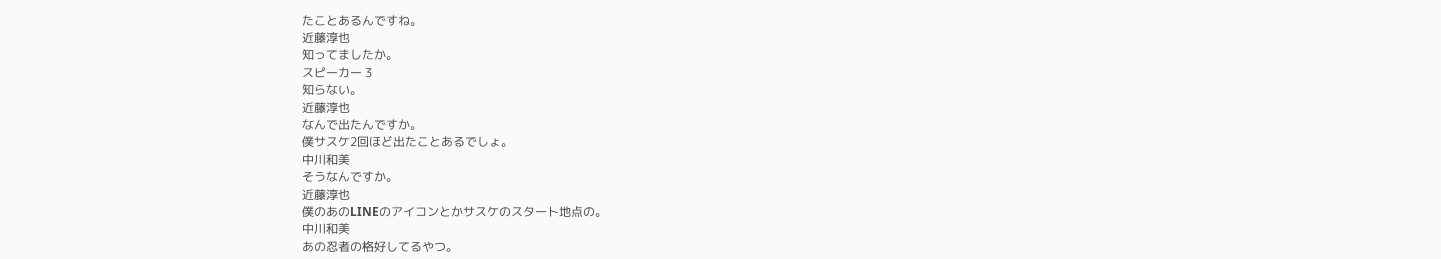たことあるんですね。
近藤淳也
知ってましたか。
スピーカー 3
知らない。
近藤淳也
なんで出たんですか。
僕サスケ2回ほど出たことあるでしょ。
中川和美
そうなんですか。
近藤淳也
僕のあのLINEのアイコンとかサスケのスタート地点の。
中川和美
あの忍者の格好してるやつ。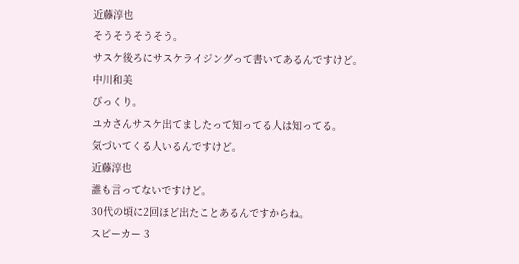近藤淳也
そうそうそうそう。
サスケ後ろにサスケライジングって書いてあるんですけど。
中川和美
びっくり。
ユカさんサスケ出てましたって知ってる人は知ってる。
気づいてくる人いるんですけど。
近藤淳也
誰も言ってないですけど。
30代の頃に2回ほど出たことあるんですからね。
スピーカー 3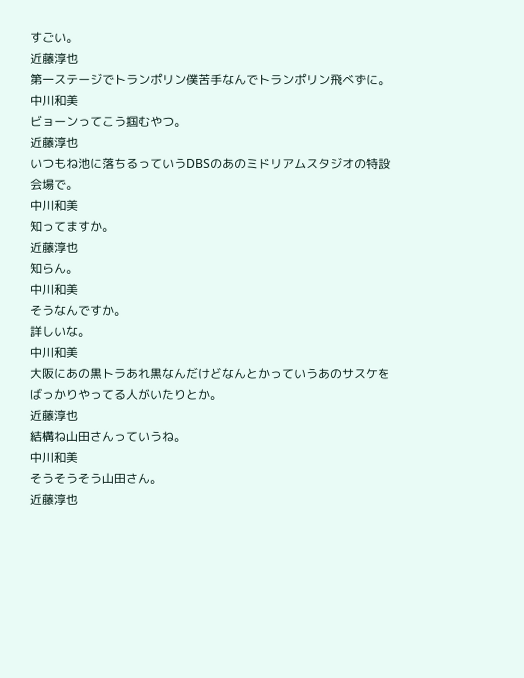すごい。
近藤淳也
第一ステージでトランポリン僕苦手なんでトランポリン飛べずに。
中川和美
ビョーンってこう掴むやつ。
近藤淳也
いつもね池に落ちるっていうDBSのあのミドリアムスタジオの特設会場で。
中川和美
知ってますか。
近藤淳也
知らん。
中川和美
そうなんですか。
詳しいな。
中川和美
大阪にあの黒トラあれ黒なんだけどなんとかっていうあのサスケをばっかりやってる人がいたりとか。
近藤淳也
結構ね山田さんっていうね。
中川和美
そうそうそう山田さん。
近藤淳也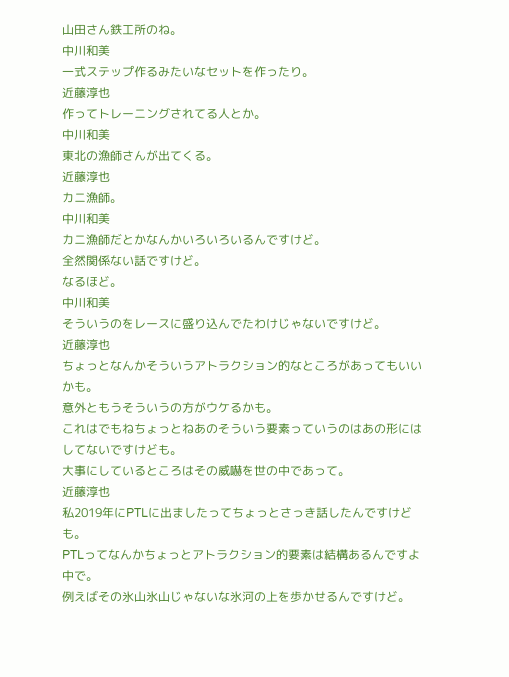山田さん鉄工所のね。
中川和美
一式ステップ作るみたいなセットを作ったり。
近藤淳也
作ってトレーニングされてる人とか。
中川和美
東北の漁師さんが出てくる。
近藤淳也
カニ漁師。
中川和美
カニ漁師だとかなんかいろいろいるんですけど。
全然関係ない話ですけど。
なるほど。
中川和美
そういうのをレースに盛り込んでたわけじゃないですけど。
近藤淳也
ちょっとなんかそういうアトラクション的なところがあってもいいかも。
意外ともうそういうの方がウケるかも。
これはでもねちょっとねあのそういう要素っていうのはあの形にはしてないですけども。
大事にしているところはその威嚇を世の中であって。
近藤淳也
私2019年にPTLに出ましたってちょっとさっき話したんですけども。
PTLってなんかちょっとアトラクション的要素は結構あるんですよ中で。
例えばその氷山氷山じゃないな氷河の上を歩かせるんですけど。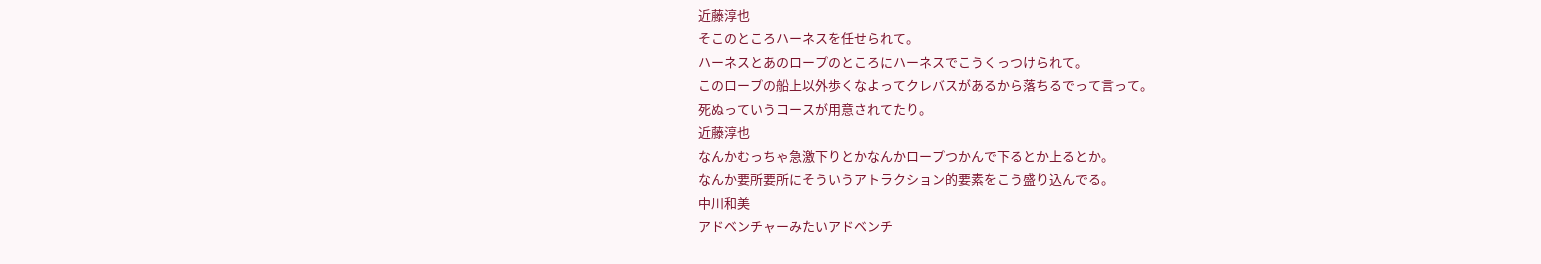近藤淳也
そこのところハーネスを任せられて。
ハーネスとあのロープのところにハーネスでこうくっつけられて。
このロープの船上以外歩くなよってクレバスがあるから落ちるでって言って。
死ぬっていうコースが用意されてたり。
近藤淳也
なんかむっちゃ急激下りとかなんかロープつかんで下るとか上るとか。
なんか要所要所にそういうアトラクション的要素をこう盛り込んでる。
中川和美
アドベンチャーみたいアドベンチ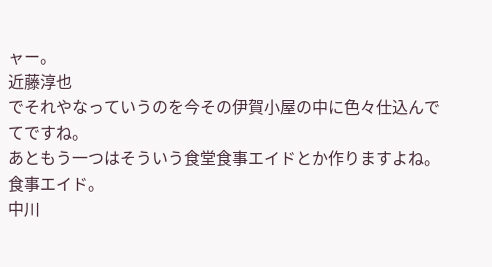ャー。
近藤淳也
でそれやなっていうのを今その伊賀小屋の中に色々仕込んでてですね。
あともう一つはそういう食堂食事エイドとか作りますよね。
食事エイド。
中川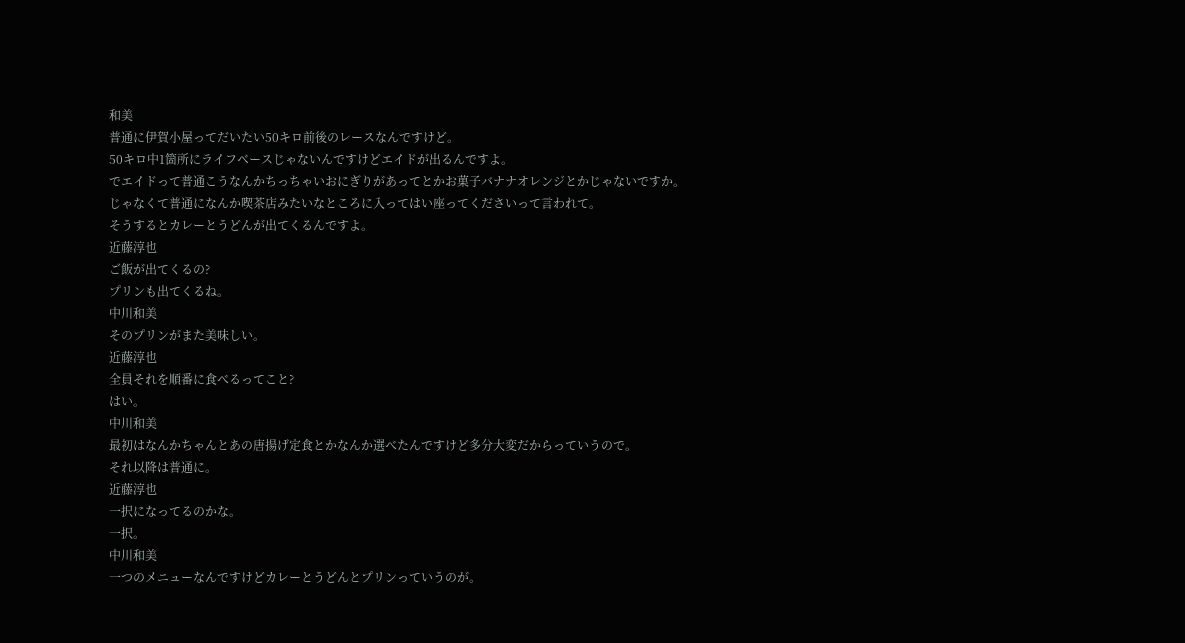和美
普通に伊賀小屋ってだいたい50キロ前後のレースなんですけど。
50キロ中1箇所にライフベースじゃないんですけどエイドが出るんですよ。
でエイドって普通こうなんかちっちゃいおにぎりがあってとかお菓子バナナオレンジとかじゃないですか。
じゃなくて普通になんか喫茶店みたいなところに入ってはい座ってくださいって言われて。
そうするとカレーとうどんが出てくるんですよ。
近藤淳也
ご飯が出てくるの?
プリンも出てくるね。
中川和美
そのプリンがまた美味しい。
近藤淳也
全員それを順番に食べるってこと?
はい。
中川和美
最初はなんかちゃんとあの唐揚げ定食とかなんか選べたんですけど多分大変だからっていうので。
それ以降は普通に。
近藤淳也
一択になってるのかな。
一択。
中川和美
一つのメニューなんですけどカレーとうどんとプリンっていうのが。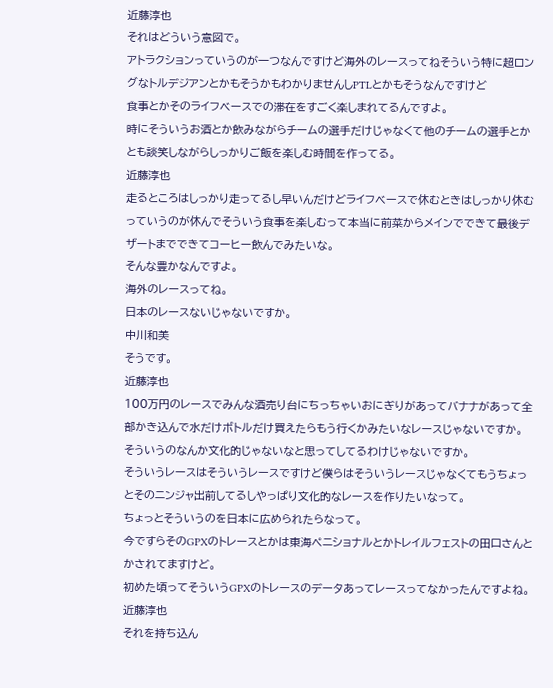近藤淳也
それはどういう意図で。
アトラクションっていうのが一つなんですけど海外のレースってねそういう特に超ロングなトルデジアンとかもそうかもわかりませんしPTLとかもそうなんですけど
食事とかそのライフベースでの滞在をすごく楽しまれてるんですよ。
時にそういうお酒とか飲みながらチームの選手だけじゃなくて他のチームの選手とかとも談笑しながらしっかりご飯を楽しむ時間を作ってる。
近藤淳也
走るところはしっかり走ってるし早いんだけどライフベースで休むときはしっかり休むっていうのが休んでそういう食事を楽しむって本当に前菜からメインでできて最後デザートまでできてコーヒー飲んでみたいな。
そんな豊かなんですよ。
海外のレースってね。
日本のレースないじゃないですか。
中川和美
そうです。
近藤淳也
100万円のレースでみんな酒売り台にちっちゃいおにぎりがあってバナナがあって全部かき込んで水だけボトルだけ買えたらもう行くかみたいなレースじゃないですか。
そういうのなんか文化的じゃないなと思ってしてるわけじゃないですか。
そういうレースはそういうレースですけど僕らはそういうレースじゃなくてもうちょっとそのニンジャ出前してるしやっぱり文化的なレースを作りたいなって。
ちょっとそういうのを日本に広められたらなって。
今ですらそのGPXのトレースとかは東海ペニショナルとかトレイルフェストの田口さんとかされてますけど。
初めた頃ってそういうGPXのトレースのデータあってレースってなかったんですよね。
近藤淳也
それを持ち込ん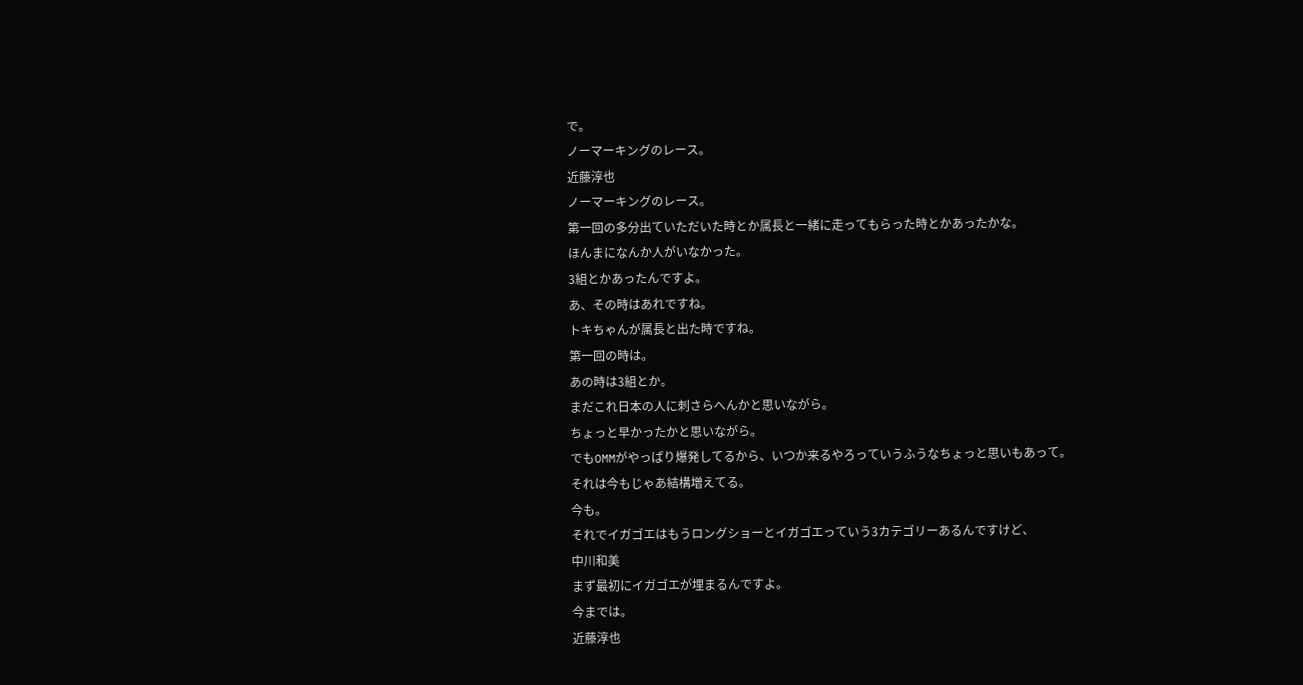で。
ノーマーキングのレース。
近藤淳也
ノーマーキングのレース。
第一回の多分出ていただいた時とか属長と一緒に走ってもらった時とかあったかな。
ほんまになんか人がいなかった。
3組とかあったんですよ。
あ、その時はあれですね。
トキちゃんが属長と出た時ですね。
第一回の時は。
あの時は3組とか。
まだこれ日本の人に刺さらへんかと思いながら。
ちょっと早かったかと思いながら。
でもOMMがやっぱり爆発してるから、いつか来るやろっていうふうなちょっと思いもあって。
それは今もじゃあ結構増えてる。
今も。
それでイガゴエはもうロングショーとイガゴエっていう3カテゴリーあるんですけど、
中川和美
まず最初にイガゴエが埋まるんですよ。
今までは。
近藤淳也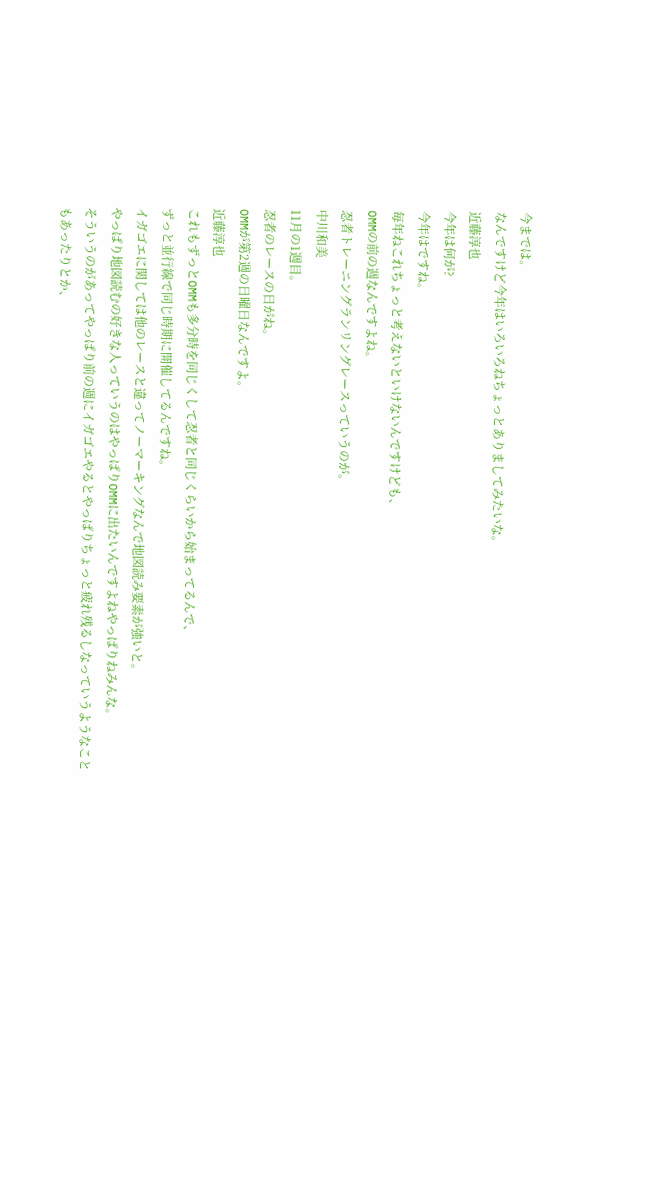今までは。
なんですけど今年はいろいろねちょっとありましてみたいな。
近藤淳也
今年は何が?
今年はですね。
毎年ねこれちょっと考えないといけないんですけども、
OMMの前の週なんですよね。
忍者トレーニングランリングレースっていうのが。
中川和美
11月の1週目。
忍者のレースの日がね。
OMMが第2週の日曜日なんですよ。
近藤淳也
これもずっとOMMも多分時を同じくして忍者と同じくらいから始まってるんで、
ずっと並行線で同じ時期に開催してるんですね。
イガゴエに関しては他のレースと違ってノーマーキングなんで地図読み要素が強いと。
やっぱり地図読むの好きな人っていうのはやっぱりOMMに出たいんですよねやっぱりねみんな。
そういうのがあってやっぱり前の週にイガゴエやるとやっぱりちょっと疲れ残るしなっていうようなこともあったりとか、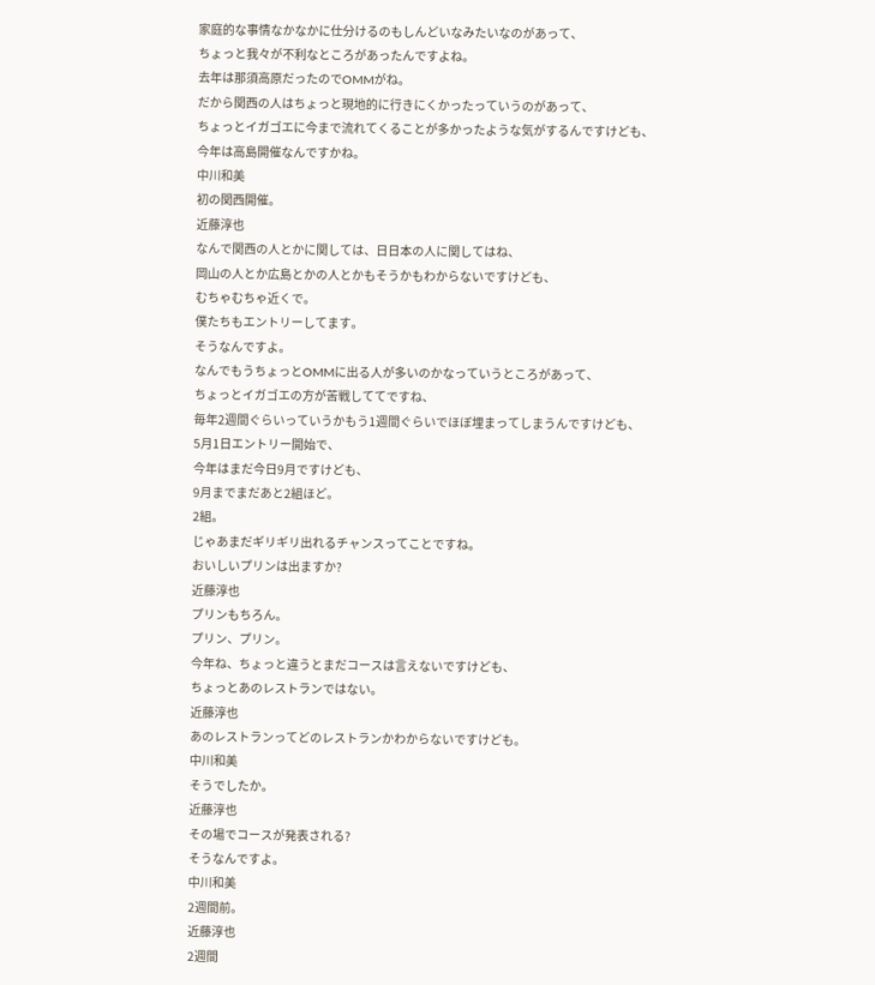家庭的な事情なかなかに仕分けるのもしんどいなみたいなのがあって、
ちょっと我々が不利なところがあったんですよね。
去年は那須高原だったのでOMMがね。
だから関西の人はちょっと現地的に行きにくかったっていうのがあって、
ちょっとイガゴエに今まで流れてくることが多かったような気がするんですけども、
今年は高島開催なんですかね。
中川和美
初の関西開催。
近藤淳也
なんで関西の人とかに関しては、日日本の人に関してはね、
岡山の人とか広島とかの人とかもそうかもわからないですけども、
むちゃむちゃ近くで。
僕たちもエントリーしてます。
そうなんですよ。
なんでもうちょっとOMMに出る人が多いのかなっていうところがあって、
ちょっとイガゴエの方が苦戦しててですね、
毎年2週間ぐらいっていうかもう1週間ぐらいでほぼ埋まってしまうんですけども、
5月1日エントリー開始で、
今年はまだ今日9月ですけども、
9月までまだあと2組ほど。
2組。
じゃあまだギリギリ出れるチャンスってことですね。
おいしいプリンは出ますか?
近藤淳也
プリンもちろん。
プリン、プリン。
今年ね、ちょっと違うとまだコースは言えないですけども、
ちょっとあのレストランではない。
近藤淳也
あのレストランってどのレストランかわからないですけども。
中川和美
そうでしたか。
近藤淳也
その場でコースが発表される?
そうなんですよ。
中川和美
2週間前。
近藤淳也
2週間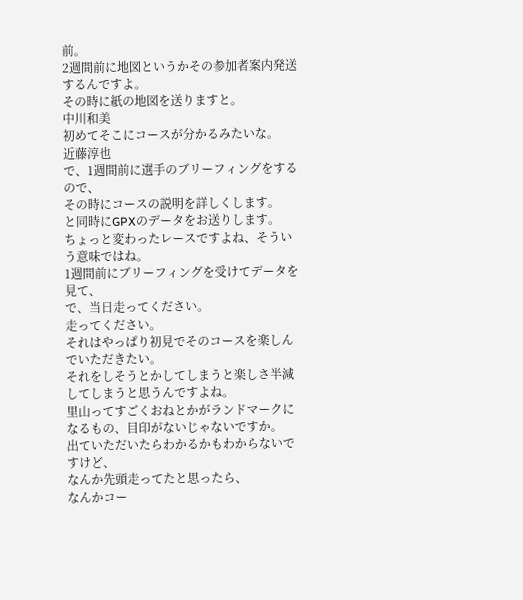前。
2週間前に地図というかその参加者案内発送するんですよ。
その時に紙の地図を送りますと。
中川和美
初めてそこにコースが分かるみたいな。
近藤淳也
で、1週間前に選手のブリーフィングをするので、
その時にコースの説明を詳しくします。
と同時にGPXのデータをお送りします。
ちょっと変わったレースですよね、そういう意味ではね。
1週間前にブリーフィングを受けてデータを見て、
で、当日走ってください。
走ってください。
それはやっぱり初見でそのコースを楽しんでいただきたい。
それをしそうとかしてしまうと楽しさ半減してしまうと思うんですよね。
里山ってすごくおねとかがランドマークになるもの、目印がないじゃないですか。
出ていただいたらわかるかもわからないですけど、
なんか先頭走ってたと思ったら、
なんかコー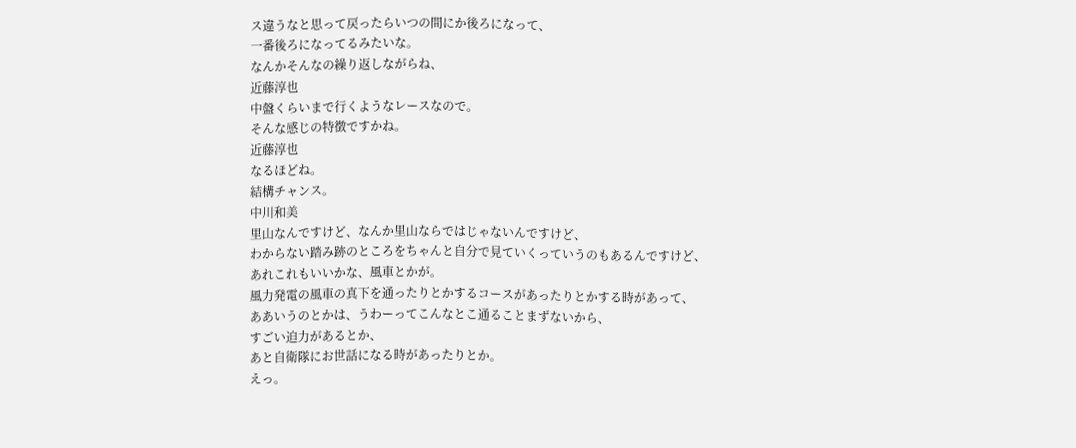ス違うなと思って戻ったらいつの間にか後ろになって、
一番後ろになってるみたいな。
なんかそんなの繰り返しながらね、
近藤淳也
中盤くらいまで行くようなレースなので。
そんな感じの特徴ですかね。
近藤淳也
なるほどね。
結構チャンス。
中川和美
里山なんですけど、なんか里山ならではじゃないんですけど、
わからない踏み跡のところをちゃんと自分で見ていくっていうのもあるんですけど、
あれこれもいいかな、風車とかが。
風力発電の風車の真下を通ったりとかするコースがあったりとかする時があって、
ああいうのとかは、うわーってこんなとこ通ることまずないから、
すごい迫力があるとか、
あと自衛隊にお世話になる時があったりとか。
えっ。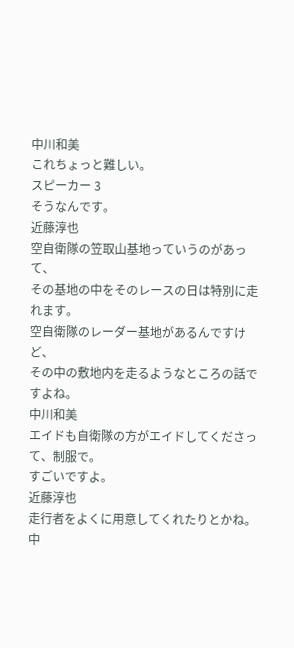中川和美
これちょっと難しい。
スピーカー 3
そうなんです。
近藤淳也
空自衛隊の笠取山基地っていうのがあって、
その基地の中をそのレースの日は特別に走れます。
空自衛隊のレーダー基地があるんですけど、
その中の敷地内を走るようなところの話ですよね。
中川和美
エイドも自衛隊の方がエイドしてくださって、制服で。
すごいですよ。
近藤淳也
走行者をよくに用意してくれたりとかね。
中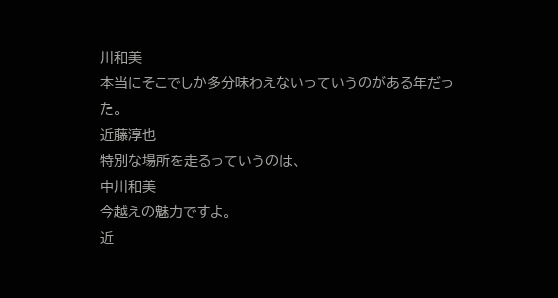川和美
本当にそこでしか多分味わえないっていうのがある年だった。
近藤淳也
特別な場所を走るっていうのは、
中川和美
今越えの魅力ですよ。
近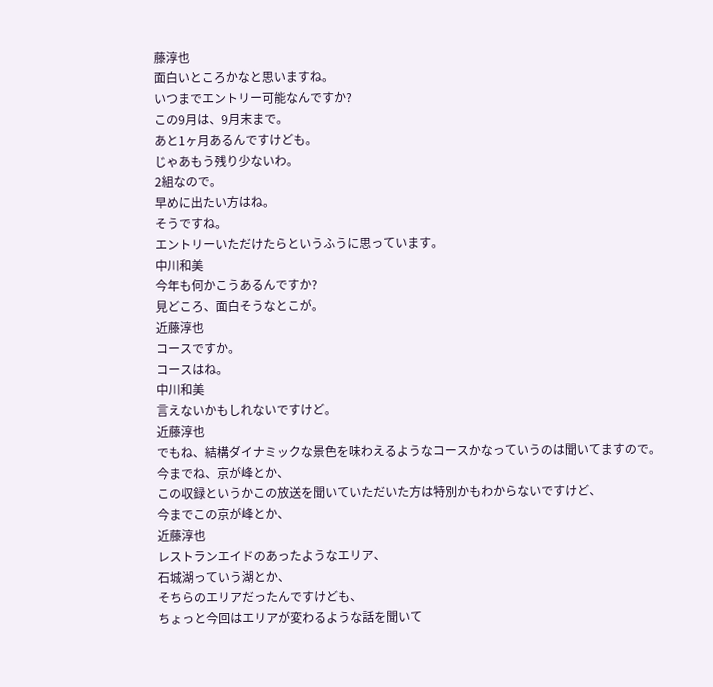藤淳也
面白いところかなと思いますね。
いつまでエントリー可能なんですか?
この9月は、9月末まで。
あと1ヶ月あるんですけども。
じゃあもう残り少ないわ。
2組なので。
早めに出たい方はね。
そうですね。
エントリーいただけたらというふうに思っています。
中川和美
今年も何かこうあるんですか?
見どころ、面白そうなとこが。
近藤淳也
コースですか。
コースはね。
中川和美
言えないかもしれないですけど。
近藤淳也
でもね、結構ダイナミックな景色を味わえるようなコースかなっていうのは聞いてますので。
今までね、京が峰とか、
この収録というかこの放送を聞いていただいた方は特別かもわからないですけど、
今までこの京が峰とか、
近藤淳也
レストランエイドのあったようなエリア、
石城湖っていう湖とか、
そちらのエリアだったんですけども、
ちょっと今回はエリアが変わるような話を聞いて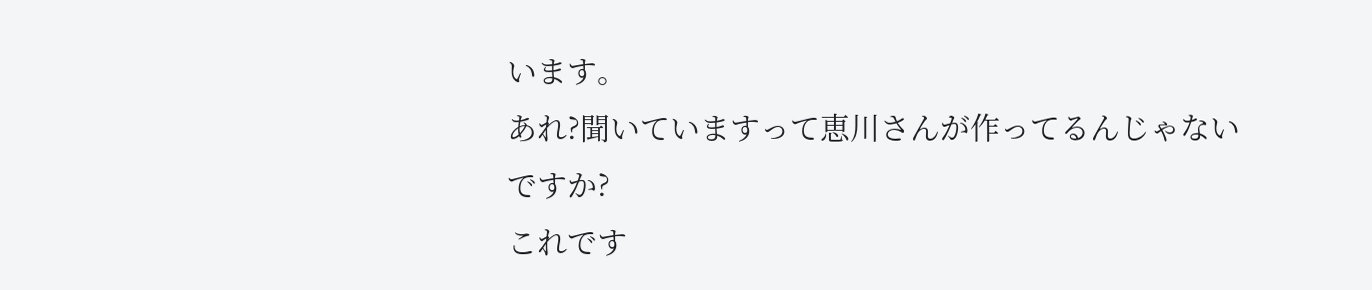います。
あれ?聞いていますって恵川さんが作ってるんじゃないですか?
これです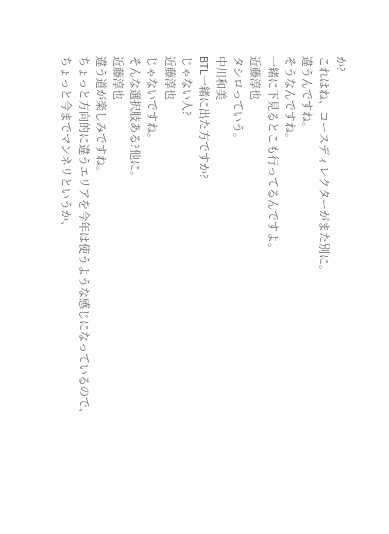か?
これはね、コースディレクターがまた別に。
違うんですね。
そうなんですね。
一緒に下見るとこも行ってるんですよ。
近藤淳也
タシロっていう。
中川和美
BTL一緒に出た方ですか?
じゃない人?
近藤淳也
じゃないですね。
そんな選択肢ある?他に。
近藤淳也
違う道が楽しみですね。
ちょっと方向的に違うエリアを今年は使うような感じになっているので、
ちょっと今までマンネリというか、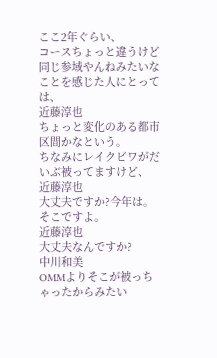ここ2年ぐらい、
コースちょっと違うけど同じ参域やんねみたいなことを感じた人にとっては、
近藤淳也
ちょっと変化のある都市区間かなという。
ちなみにレイクビワがだいぶ被ってますけど、
近藤淳也
大丈夫ですか?今年は。
そこですよ。
近藤淳也
大丈夫なんですか?
中川和美
OMMよりそこが被っちゃったからみたい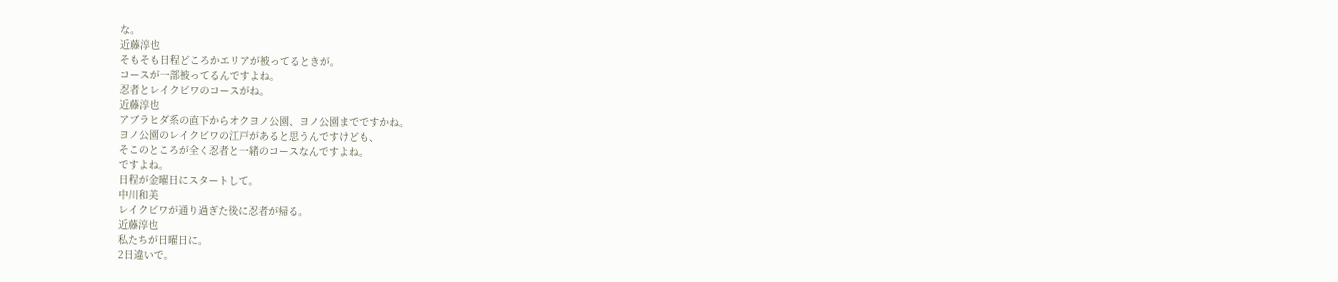な。
近藤淳也
そもそも日程どころかエリアが被ってるときが。
コースが一部被ってるんですよね。
忍者とレイクビワのコースがね。
近藤淳也
アブラヒダ系の直下からオクヨノ公園、ヨノ公園までですかね。
ヨノ公園のレイクビワの江戸があると思うんですけども、
そこのところが全く忍者と一緒のコースなんですよね。
ですよね。
日程が金曜日にスタートして。
中川和美
レイクビワが通り過ぎた後に忍者が帰る。
近藤淳也
私たちが日曜日に。
2日違いで。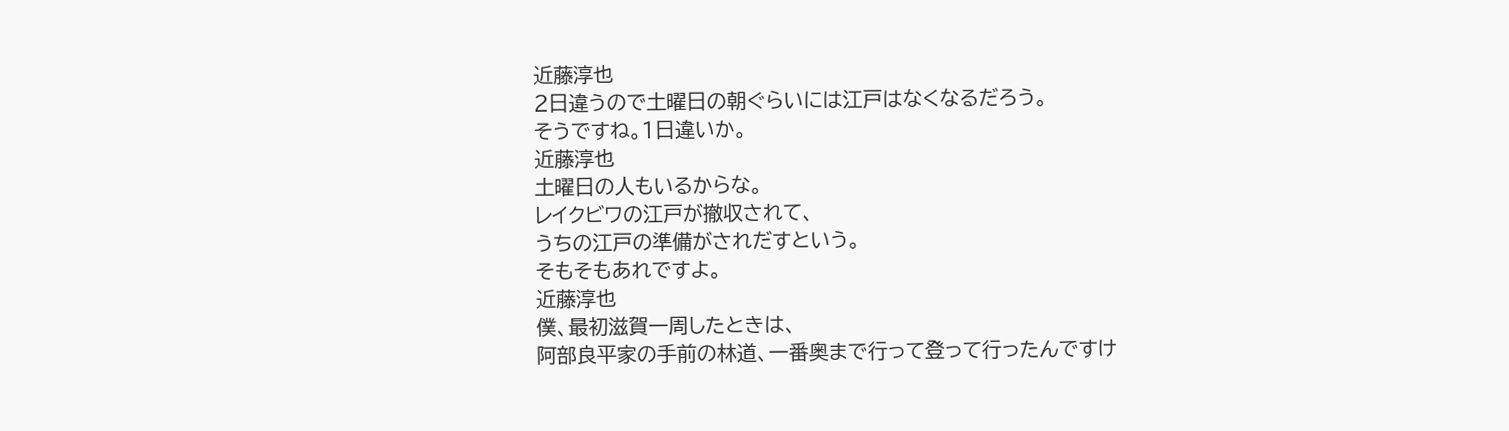近藤淳也
2日違うので土曜日の朝ぐらいには江戸はなくなるだろう。
そうですね。1日違いか。
近藤淳也
土曜日の人もいるからな。
レイクビワの江戸が撤収されて、
うちの江戸の準備がされだすという。
そもそもあれですよ。
近藤淳也
僕、最初滋賀一周したときは、
阿部良平家の手前の林道、一番奥まで行って登って行ったんですけ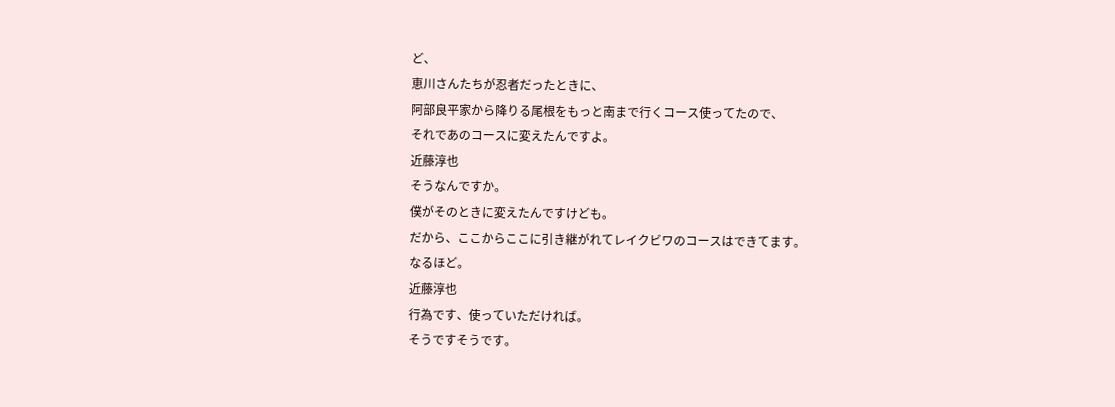ど、
恵川さんたちが忍者だったときに、
阿部良平家から降りる尾根をもっと南まで行くコース使ってたので、
それであのコースに変えたんですよ。
近藤淳也
そうなんですか。
僕がそのときに変えたんですけども。
だから、ここからここに引き継がれてレイクビワのコースはできてます。
なるほど。
近藤淳也
行為です、使っていただければ。
そうですそうです。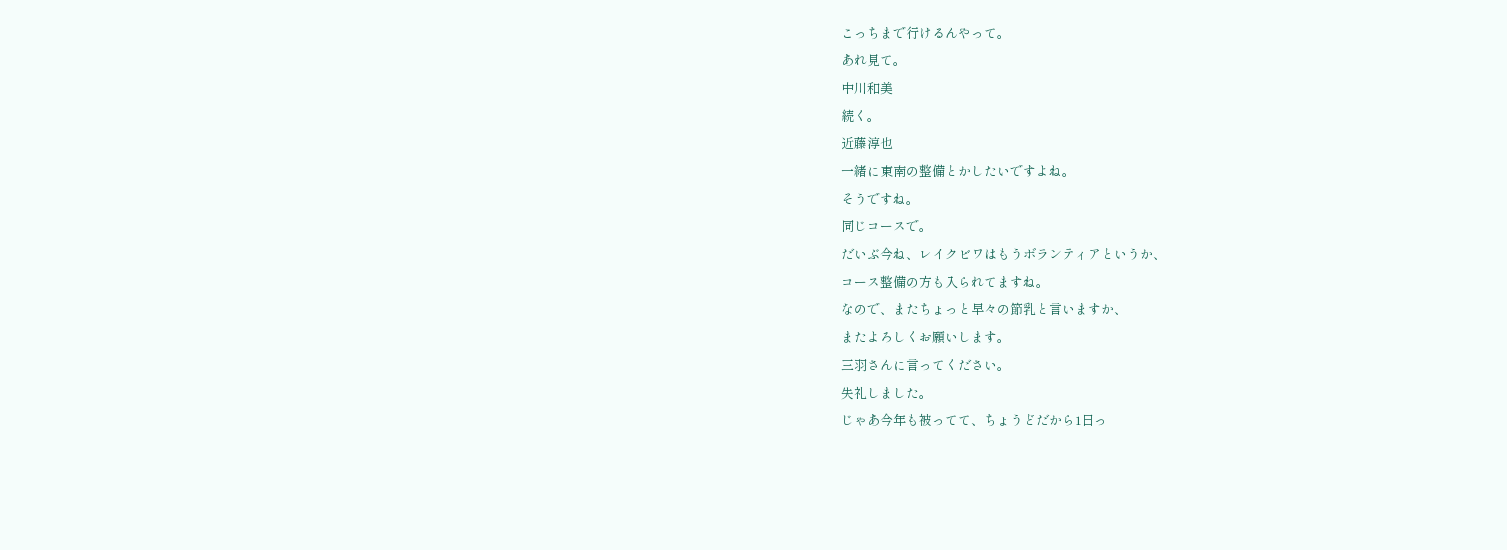こっちまで行けるんやって。
あれ見て。
中川和美
続く。
近藤淳也
一緒に東南の整備とかしたいですよね。
そうですね。
同じコースで。
だいぶ今ね、レイクビワはもうボランティアというか、
コース整備の方も入られてますね。
なので、またちょっと早々の節乳と言いますか、
またよろしくお願いします。
三羽さんに言ってください。
失礼しました。
じゃあ今年も被ってて、ちょうどだから1日っ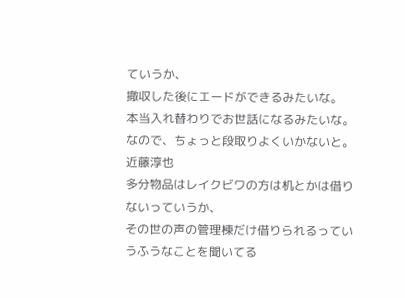ていうか、
撤収した後にエードができるみたいな。
本当入れ替わりでお世話になるみたいな。
なので、ちょっと段取りよくいかないと。
近藤淳也
多分物品はレイクビワの方は机とかは借りないっていうか、
その世の声の管理棟だけ借りられるっていうふうなことを聞いてる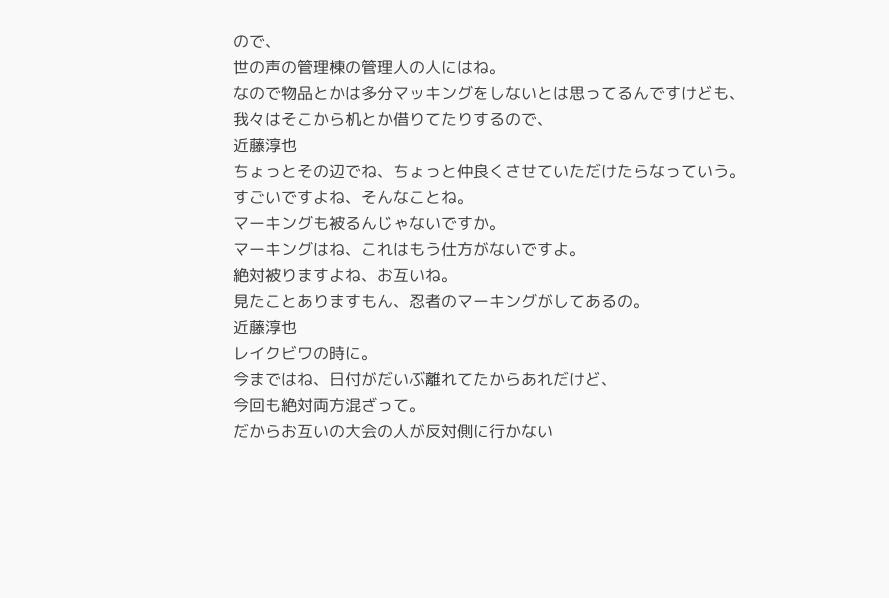ので、
世の声の管理棟の管理人の人にはね。
なので物品とかは多分マッキングをしないとは思ってるんですけども、
我々はそこから机とか借りてたりするので、
近藤淳也
ちょっとその辺でね、ちょっと仲良くさせていただけたらなっていう。
すごいですよね、そんなことね。
マーキングも被るんじゃないですか。
マーキングはね、これはもう仕方がないですよ。
絶対被りますよね、お互いね。
見たことありますもん、忍者のマーキングがしてあるの。
近藤淳也
レイクビワの時に。
今まではね、日付がだいぶ離れてたからあれだけど、
今回も絶対両方混ざって。
だからお互いの大会の人が反対側に行かない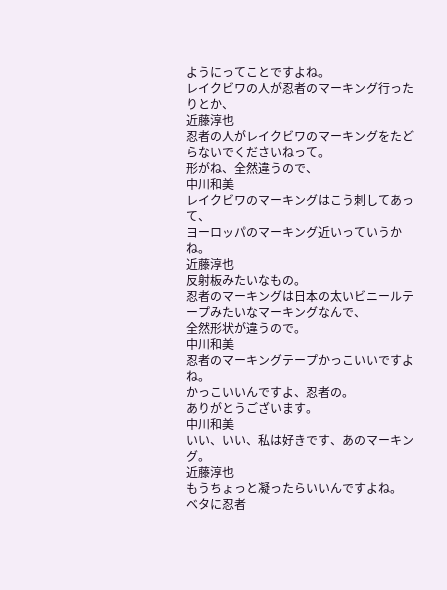ようにってことですよね。
レイクビワの人が忍者のマーキング行ったりとか、
近藤淳也
忍者の人がレイクビワのマーキングをたどらないでくださいねって。
形がね、全然違うので、
中川和美
レイクビワのマーキングはこう刺してあって、
ヨーロッパのマーキング近いっていうかね。
近藤淳也
反射板みたいなもの。
忍者のマーキングは日本の太いビニールテープみたいなマーキングなんで、
全然形状が違うので。
中川和美
忍者のマーキングテープかっこいいですよね。
かっこいいんですよ、忍者の。
ありがとうございます。
中川和美
いい、いい、私は好きです、あのマーキング。
近藤淳也
もうちょっと凝ったらいいんですよね。
ベタに忍者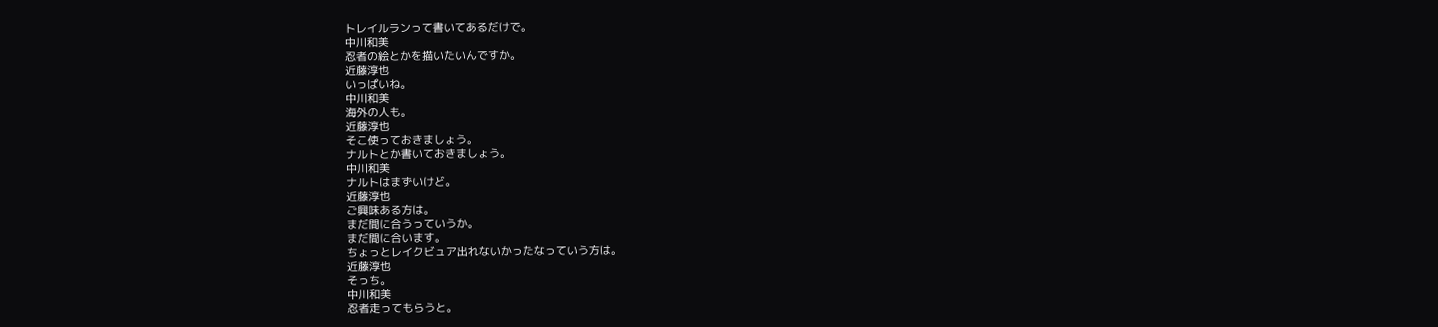トレイルランって書いてあるだけで。
中川和美
忍者の絵とかを描いたいんですか。
近藤淳也
いっぱいね。
中川和美
海外の人も。
近藤淳也
そこ使っておきましょう。
ナルトとか書いておきましょう。
中川和美
ナルトはまずいけど。
近藤淳也
ご興味ある方は。
まだ間に合うっていうか。
まだ間に合います。
ちょっとレイクビュア出れないかったなっていう方は。
近藤淳也
そっち。
中川和美
忍者走ってもらうと。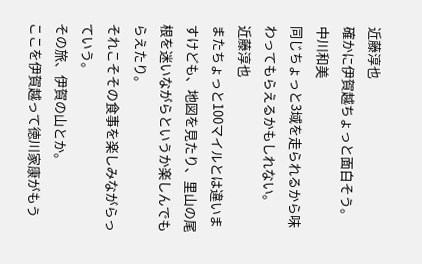近藤淳也
確かに伊賀越ちょっと面白そう。
中川和美
同じちょっと3域を走られるから味わってもらえるかもしれない。
近藤淳也
またちょっと100マイルとは違いますけども、地図を見たり、里山の尾根を迷いながらというか楽しんでもらえたり。
それこそその食事を楽しみながらっていう。
その旅、伊賀の山とか。
ここを伊賀越って徳川家康がもう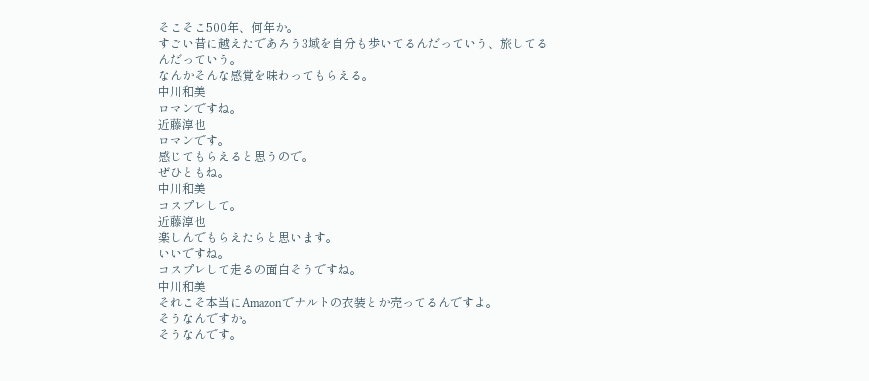そこそこ500年、何年か。
すごい昔に越えたであろう3域を自分も歩いてるんだっていう、旅してるんだっていう。
なんかそんな感覚を味わってもらえる。
中川和美
ロマンですね。
近藤淳也
ロマンです。
感じてもらえると思うので。
ぜひともね。
中川和美
コスプレして。
近藤淳也
楽しんでもらえたらと思います。
いいですね。
コスプレして走るの面白そうですね。
中川和美
それこそ本当にAmazonでナルトの衣装とか売ってるんですよ。
そうなんですか。
そうなんです。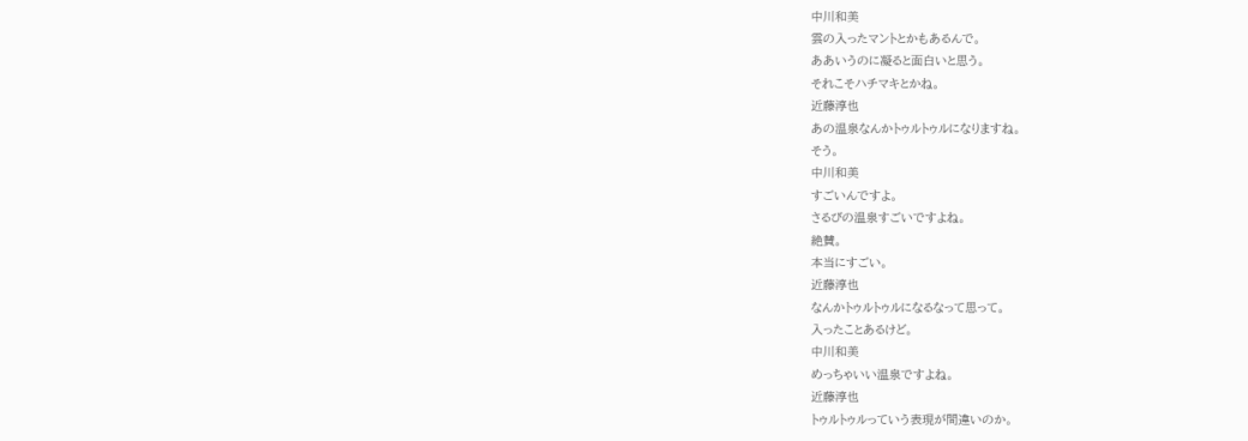中川和美
雲の入ったマントとかもあるんで。
ああいうのに凝ると面白いと思う。
それこそハチマキとかね。
近藤淳也
あの温泉なんかトゥルトゥルになりますね。
そう。
中川和美
すごいんですよ。
さるびの温泉すごいですよね。
絶賛。
本当にすごい。
近藤淳也
なんかトゥルトゥルになるなって思って。
入ったことあるけど。
中川和美
めっちゃいい温泉ですよね。
近藤淳也
トゥルトゥルっていう表現が間違いのか。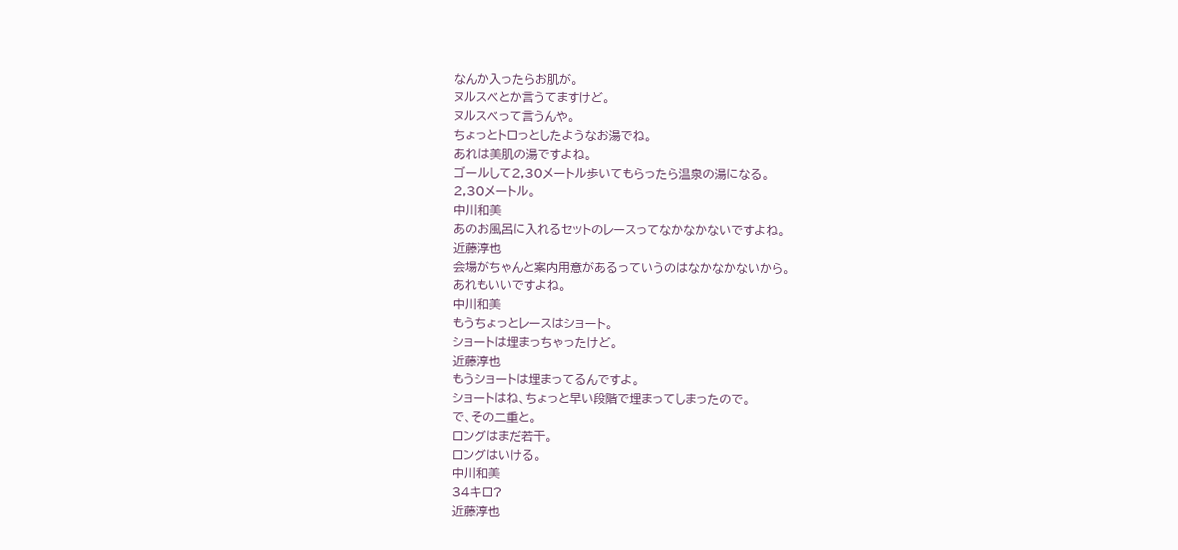なんか入ったらお肌が。
ヌルスベとか言うてますけど。
ヌルスベって言うんや。
ちょっとトロっとしたようなお湯でね。
あれは美肌の湯ですよね。
ゴールして2,30メートル歩いてもらったら温泉の湯になる。
2,30メートル。
中川和美
あのお風呂に入れるセットのレースってなかなかないですよね。
近藤淳也
会場がちゃんと案内用意があるっていうのはなかなかないから。
あれもいいですよね。
中川和美
もうちょっとレースはショート。
ショートは埋まっちゃったけど。
近藤淳也
もうショートは埋まってるんですよ。
ショートはね、ちょっと早い段階で埋まってしまったので。
で、その二重と。
ロングはまだ若干。
ロングはいける。
中川和美
34キロ?
近藤淳也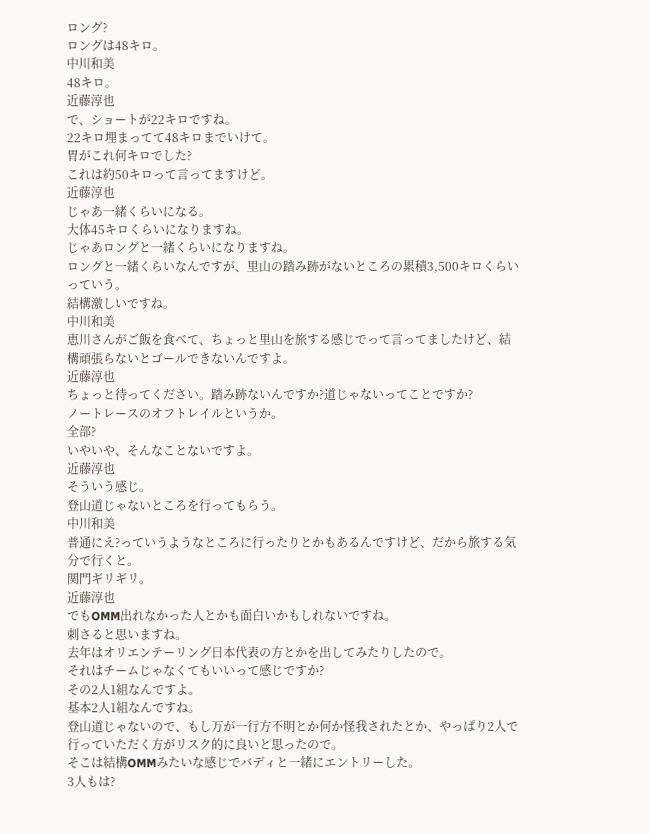ロング?
ロングは48キロ。
中川和美
48キロ。
近藤淳也
で、ショートが22キロですね。
22キロ埋まってて48キロまでいけて。
胃がこれ何キロでした?
これは約50キロって言ってますけど。
近藤淳也
じゃあ一緒くらいになる。
大体45キロくらいになりますね。
じゃあロングと一緒くらいになりますね。
ロングと一緒くらいなんですが、里山の踏み跡がないところの累積3,500キロくらいっていう。
結構激しいですね。
中川和美
恵川さんがご飯を食べて、ちょっと里山を旅する感じでって言ってましたけど、結構頑張らないとゴールできないんですよ。
近藤淳也
ちょっと待ってください。踏み跡ないんですか?道じゃないってことですか?
ノートレースのオフトレイルというか。
全部?
いやいや、そんなことないですよ。
近藤淳也
そういう感じ。
登山道じゃないところを行ってもらう。
中川和美
普通にえ?っていうようなところに行ったりとかもあるんですけど、だから旅する気分で行くと。
関門ギリギリ。
近藤淳也
でもOMM出れなかった人とかも面白いかもしれないですね。
刺さると思いますね。
去年はオリエンテーリング日本代表の方とかを出してみたりしたので。
それはチームじゃなくてもいいって感じですか?
その2人1組なんですよ。
基本2人1組なんですね。
登山道じゃないので、もし万が一行方不明とか何か怪我されたとか、やっぱり2人で行っていただく方がリスク的に良いと思ったので。
そこは結構OMMみたいな感じでバディと一緒にエントリーした。
3人もは?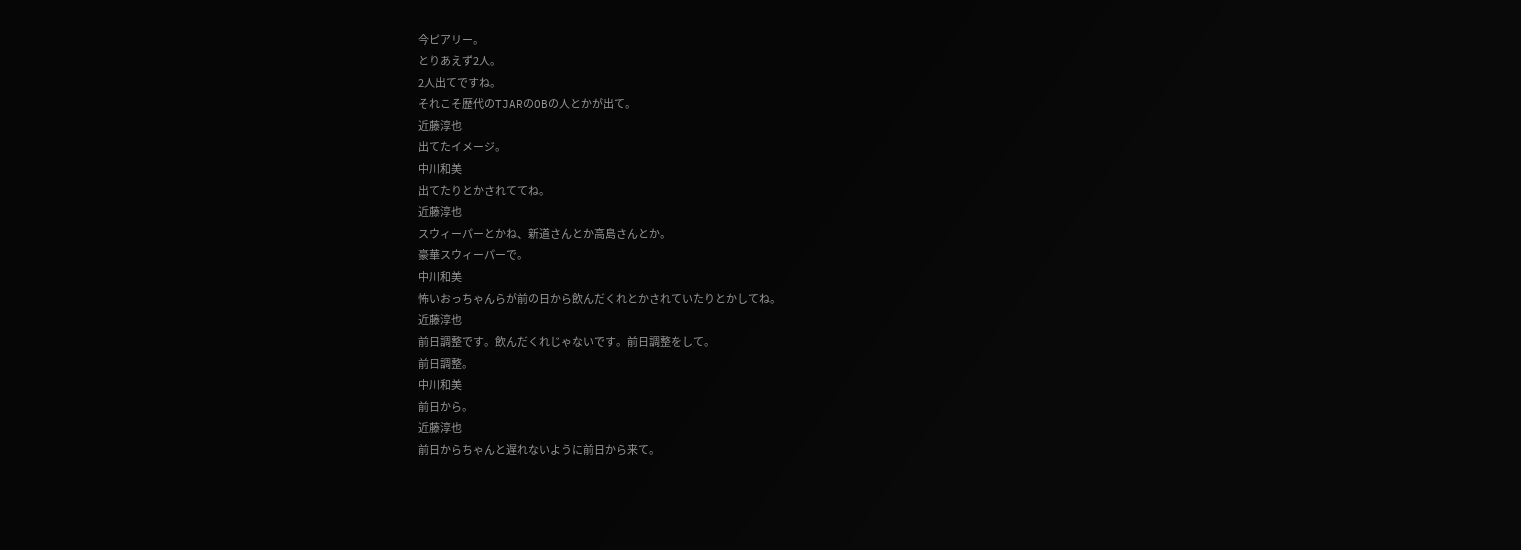今ピアリー。
とりあえず2人。
2人出てですね。
それこそ歴代のTJARのOBの人とかが出て。
近藤淳也
出てたイメージ。
中川和美
出てたりとかされててね。
近藤淳也
スウィーパーとかね、新道さんとか高島さんとか。
豪華スウィーパーで。
中川和美
怖いおっちゃんらが前の日から飲んだくれとかされていたりとかしてね。
近藤淳也
前日調整です。飲んだくれじゃないです。前日調整をして。
前日調整。
中川和美
前日から。
近藤淳也
前日からちゃんと遅れないように前日から来て。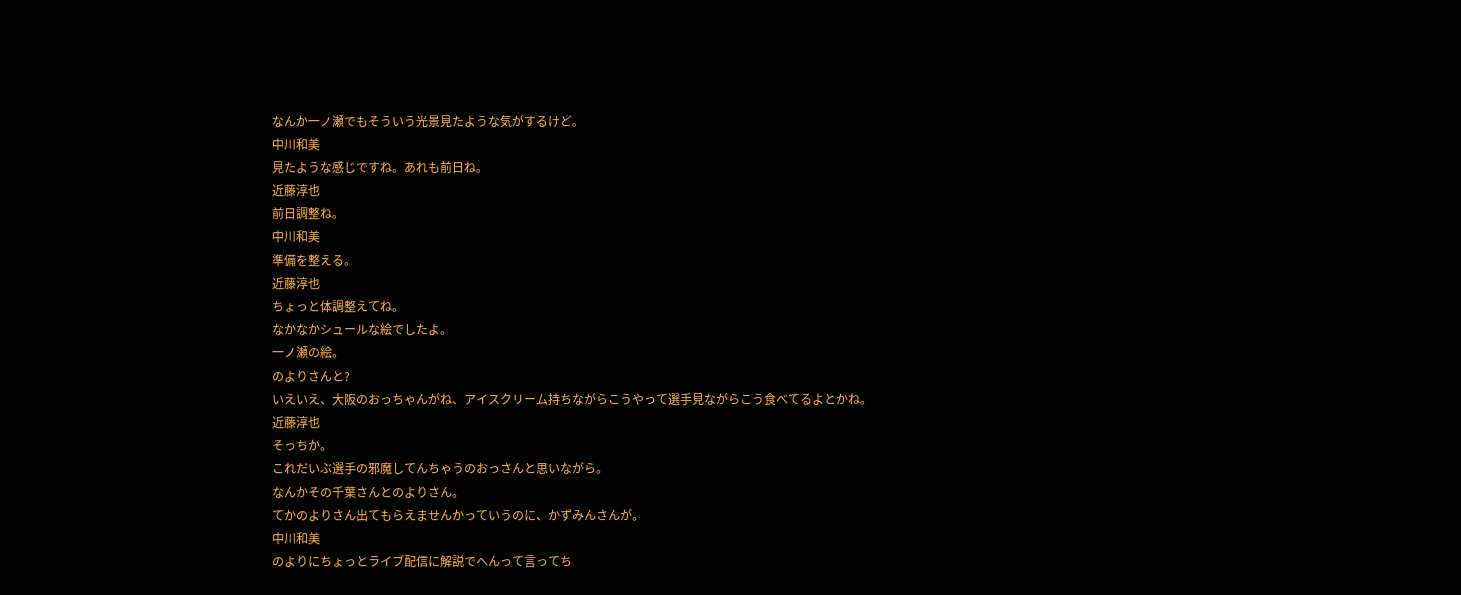なんか一ノ瀬でもそういう光景見たような気がするけど。
中川和美
見たような感じですね。あれも前日ね。
近藤淳也
前日調整ね。
中川和美
準備を整える。
近藤淳也
ちょっと体調整えてね。
なかなかシュールな絵でしたよ。
一ノ瀬の絵。
のよりさんと?
いえいえ、大阪のおっちゃんがね、アイスクリーム持ちながらこうやって選手見ながらこう食べてるよとかね。
近藤淳也
そっちか。
これだいぶ選手の邪魔してんちゃうのおっさんと思いながら。
なんかその千葉さんとのよりさん。
てかのよりさん出てもらえませんかっていうのに、かずみんさんが。
中川和美
のよりにちょっとライブ配信に解説でへんって言ってち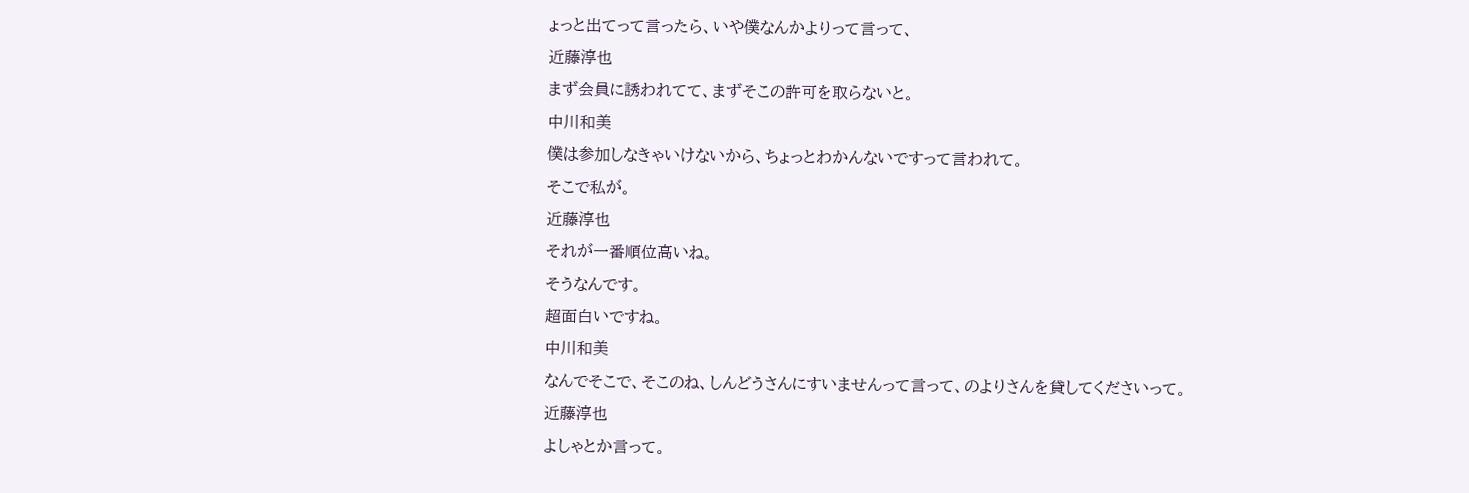ょっと出てって言ったら、いや僕なんかよりって言って、
近藤淳也
まず会員に誘われてて、まずそこの許可を取らないと。
中川和美
僕は参加しなきゃいけないから、ちょっとわかんないですって言われて。
そこで私が。
近藤淳也
それが一番順位高いね。
そうなんです。
超面白いですね。
中川和美
なんでそこで、そこのね、しんどうさんにすいませんって言って、のよりさんを貸してくださいって。
近藤淳也
よしゃとか言って。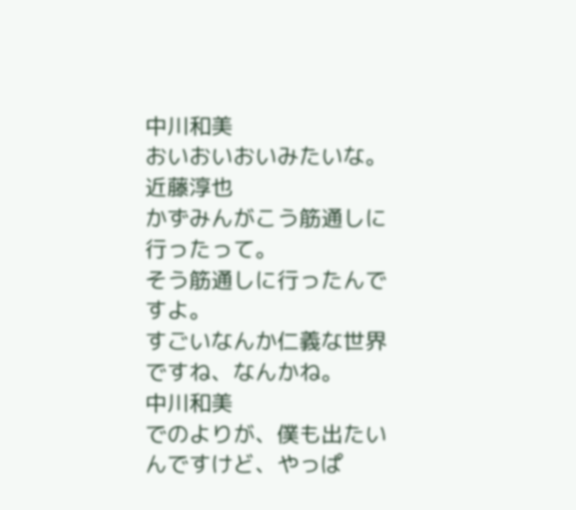中川和美
おいおいおいみたいな。
近藤淳也
かずみんがこう筋通しに行ったって。
そう筋通しに行ったんですよ。
すごいなんか仁義な世界ですね、なんかね。
中川和美
でのよりが、僕も出たいんですけど、やっぱ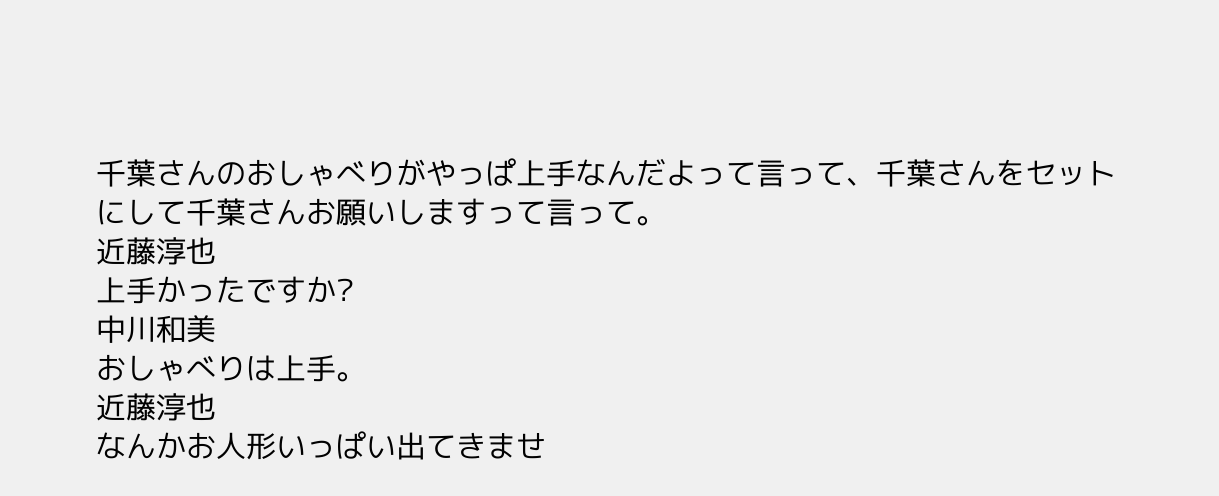千葉さんのおしゃべりがやっぱ上手なんだよって言って、千葉さんをセットにして千葉さんお願いしますって言って。
近藤淳也
上手かったですか?
中川和美
おしゃべりは上手。
近藤淳也
なんかお人形いっぱい出てきませ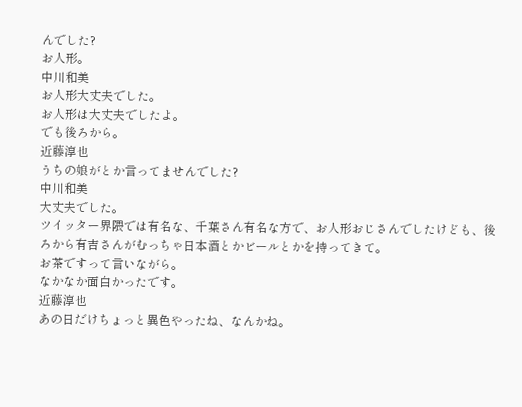んでした?
お人形。
中川和美
お人形大丈夫でした。
お人形は大丈夫でしたよ。
でも後ろから。
近藤淳也
うちの娘がとか言ってませんでした?
中川和美
大丈夫でした。
ツイッター界隈では有名な、千葉さん有名な方で、お人形おじさんでしたけども、後ろから有吉さんがむっちゃ日本酒とかビールとかを持ってきて。
お茶ですって言いながら。
なかなか面白かったです。
近藤淳也
あの日だけちょっと異色やったね、なんかね。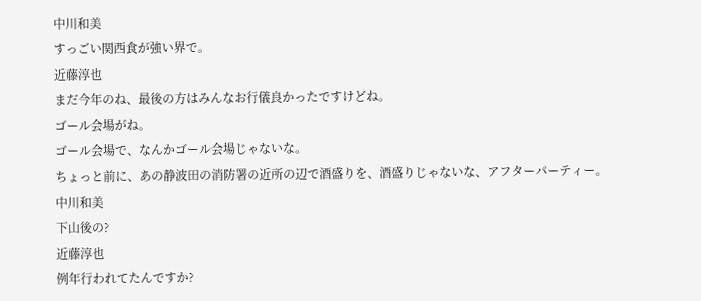中川和美
すっごい関西食が強い界で。
近藤淳也
まだ今年のね、最後の方はみんなお行儀良かったですけどね。
ゴール会場がね。
ゴール会場で、なんかゴール会場じゃないな。
ちょっと前に、あの静波田の消防署の近所の辺で酒盛りを、酒盛りじゃないな、アフターパーティー。
中川和美
下山後の?
近藤淳也
例年行われてたんですか?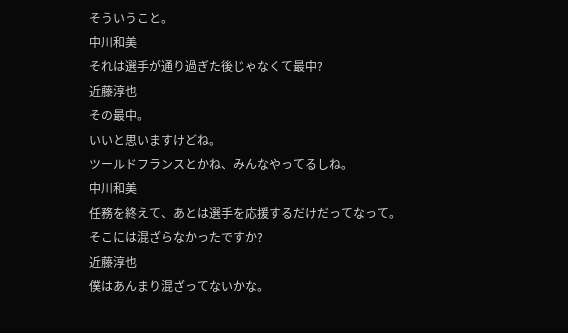そういうこと。
中川和美
それは選手が通り過ぎた後じゃなくて最中?
近藤淳也
その最中。
いいと思いますけどね。
ツールドフランスとかね、みんなやってるしね。
中川和美
任務を終えて、あとは選手を応援するだけだってなって。
そこには混ざらなかったですか?
近藤淳也
僕はあんまり混ざってないかな。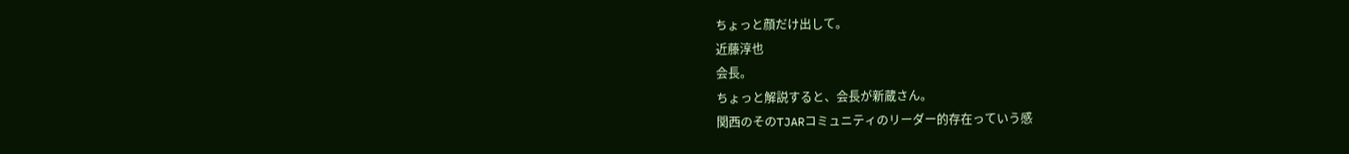ちょっと顔だけ出して。
近藤淳也
会長。
ちょっと解説すると、会長が新蔵さん。
関西のそのTJARコミュニティのリーダー的存在っていう感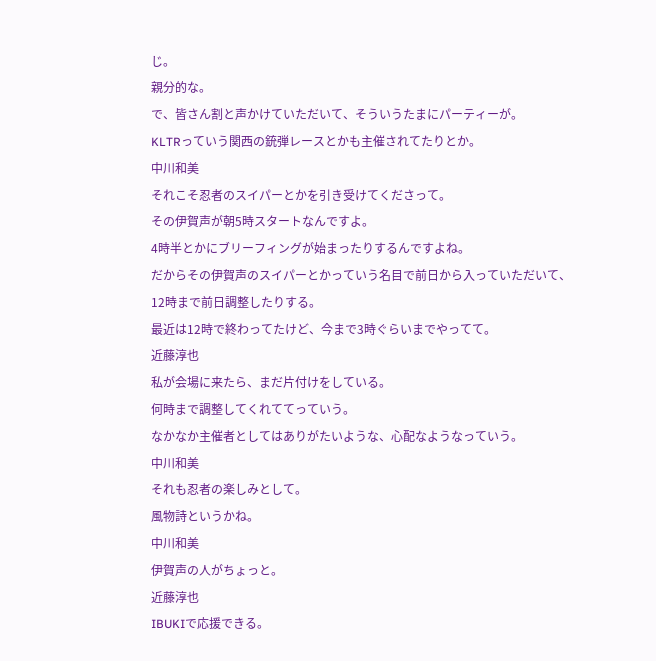じ。
親分的な。
で、皆さん割と声かけていただいて、そういうたまにパーティーが。
KLTRっていう関西の銃弾レースとかも主催されてたりとか。
中川和美
それこそ忍者のスイパーとかを引き受けてくださって。
その伊賀声が朝5時スタートなんですよ。
4時半とかにブリーフィングが始まったりするんですよね。
だからその伊賀声のスイパーとかっていう名目で前日から入っていただいて、
12時まで前日調整したりする。
最近は12時で終わってたけど、今まで3時ぐらいまでやってて。
近藤淳也
私が会場に来たら、まだ片付けをしている。
何時まで調整してくれててっていう。
なかなか主催者としてはありがたいような、心配なようなっていう。
中川和美
それも忍者の楽しみとして。
風物詩というかね。
中川和美
伊賀声の人がちょっと。
近藤淳也
IBUKIで応援できる。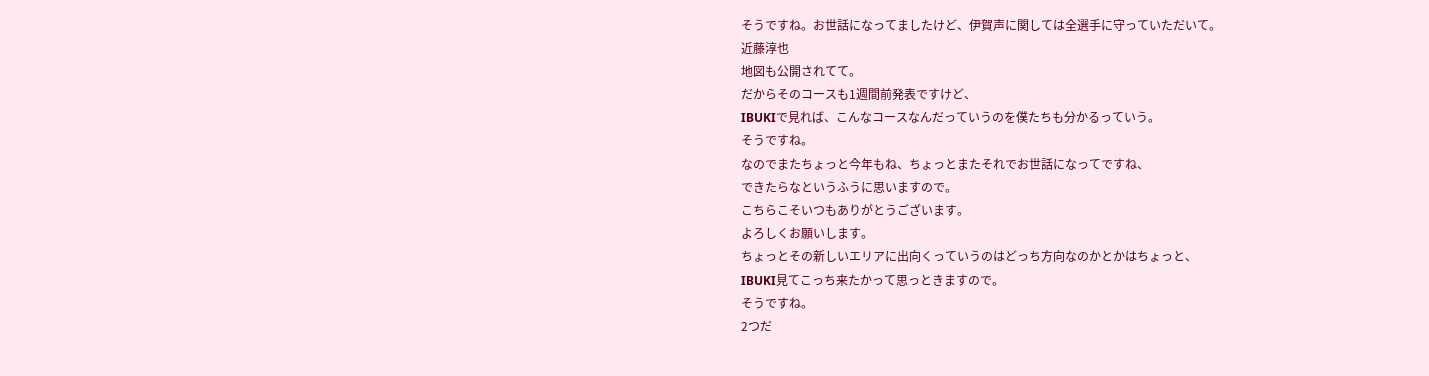そうですね。お世話になってましたけど、伊賀声に関しては全選手に守っていただいて。
近藤淳也
地図も公開されてて。
だからそのコースも1週間前発表ですけど、
IBUKIで見れば、こんなコースなんだっていうのを僕たちも分かるっていう。
そうですね。
なのでまたちょっと今年もね、ちょっとまたそれでお世話になってですね、
できたらなというふうに思いますので。
こちらこそいつもありがとうございます。
よろしくお願いします。
ちょっとその新しいエリアに出向くっていうのはどっち方向なのかとかはちょっと、
IBUKI見てこっち来たかって思っときますので。
そうですね。
2つだ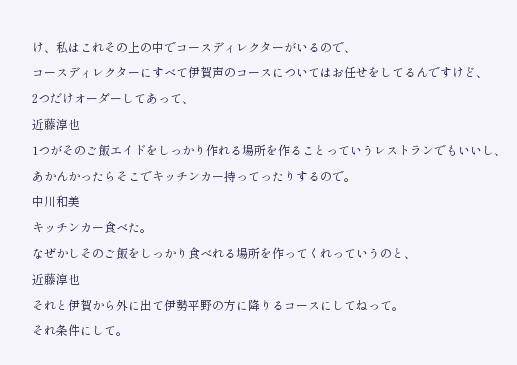け、私はこれその上の中でコースディレクターがいるので、
コースディレクターにすべて伊賀声のコースについてはお任せをしてるんですけど、
2つだけオーダーしてあって、
近藤淳也
1つがそのご飯エイドをしっかり作れる場所を作ることっていうレストランでもいいし、
あかんかったらそこでキッチンカー持ってったりするので。
中川和美
キッチンカー食べた。
なぜかしそのご飯をしっかり食べれる場所を作ってくれっていうのと、
近藤淳也
それと伊賀から外に出て伊勢平野の方に降りるコースにしてねって。
それ条件にして。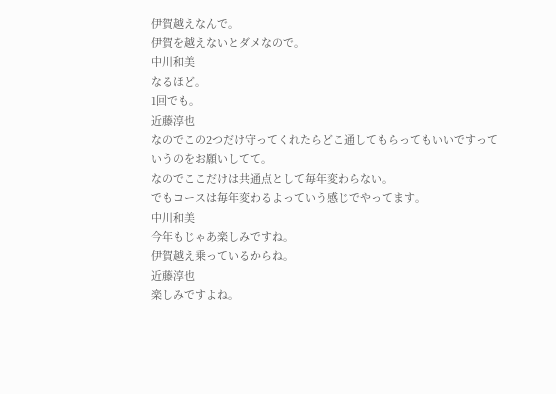伊賀越えなんで。
伊賀を越えないとダメなので。
中川和美
なるほど。
1回でも。
近藤淳也
なのでこの2つだけ守ってくれたらどこ通してもらってもいいですっていうのをお願いしてて。
なのでここだけは共通点として毎年変わらない。
でもコースは毎年変わるよっていう感じでやってます。
中川和美
今年もじゃあ楽しみですね。
伊賀越え乗っているからね。
近藤淳也
楽しみですよね。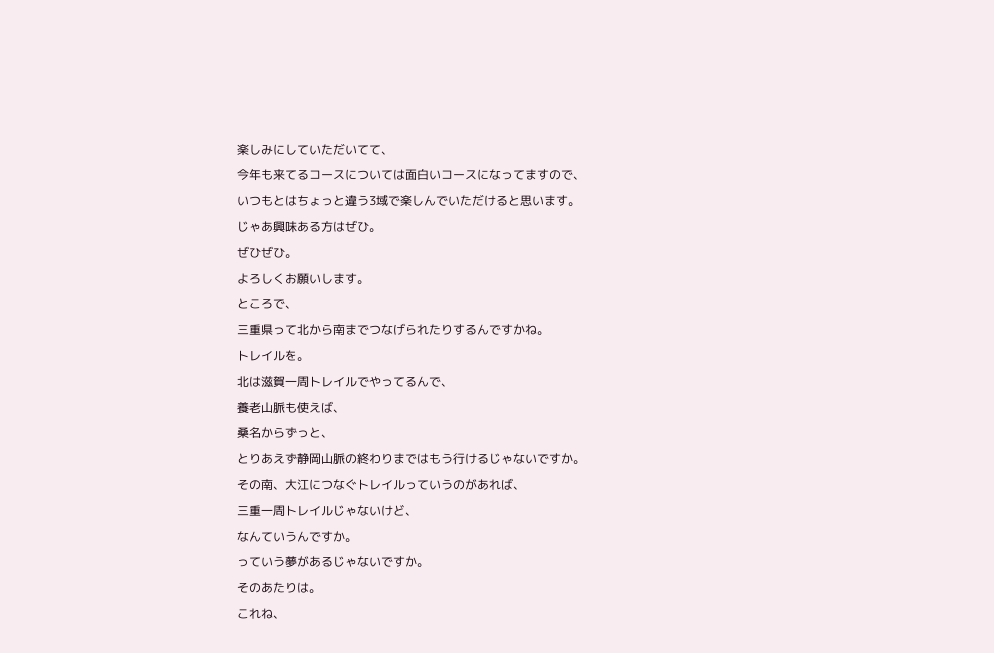楽しみにしていただいてて、
今年も来てるコースについては面白いコースになってますので、
いつもとはちょっと違う3域で楽しんでいただけると思います。
じゃあ興味ある方はぜひ。
ぜひぜひ。
よろしくお願いします。
ところで、
三重県って北から南までつなげられたりするんですかね。
トレイルを。
北は滋賀一周トレイルでやってるんで、
養老山脈も使えば、
桑名からずっと、
とりあえず静岡山脈の終わりまではもう行けるじゃないですか。
その南、大江につなぐトレイルっていうのがあれば、
三重一周トレイルじゃないけど、
なんていうんですか。
っていう夢があるじゃないですか。
そのあたりは。
これね、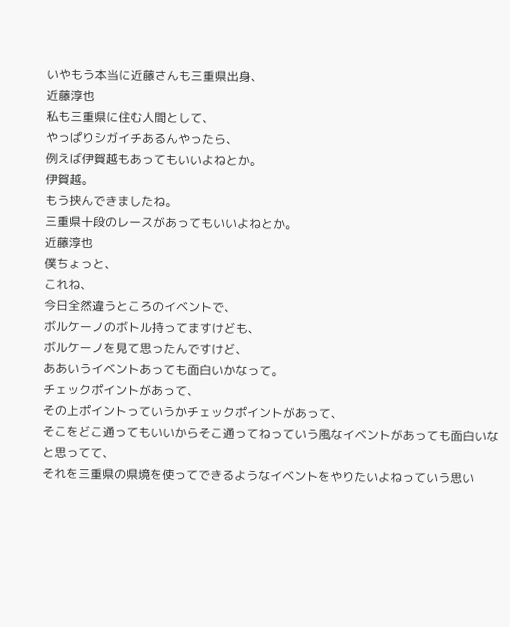いやもう本当に近藤さんも三重県出身、
近藤淳也
私も三重県に住む人間として、
やっぱりシガイチあるんやったら、
例えば伊賀越もあってもいいよねとか。
伊賀越。
もう挟んできましたね。
三重県十段のレースがあってもいいよねとか。
近藤淳也
僕ちょっと、
これね、
今日全然違うところのイベントで、
ボルケーノのボトル持ってますけども、
ボルケーノを見て思ったんですけど、
ああいうイベントあっても面白いかなって。
チェックポイントがあって、
その上ポイントっていうかチェックポイントがあって、
そこをどこ通ってもいいからそこ通ってねっていう風なイベントがあっても面白いなと思ってて、
それを三重県の県境を使ってできるようなイベントをやりたいよねっていう思い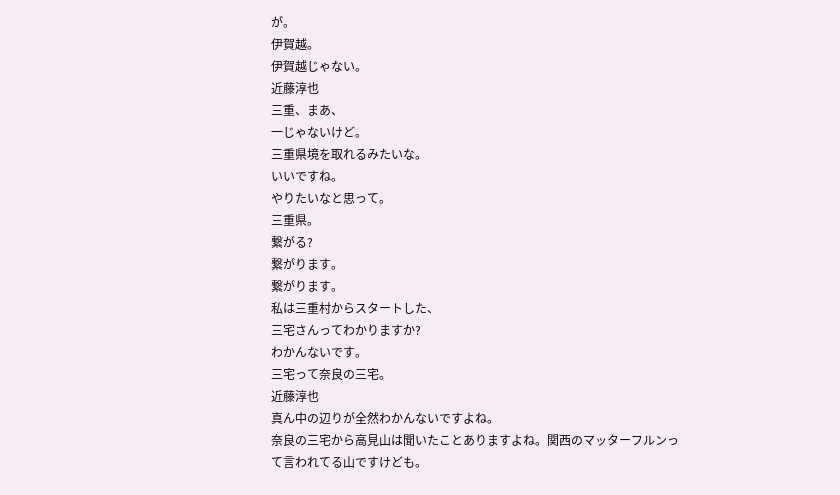が。
伊賀越。
伊賀越じゃない。
近藤淳也
三重、まあ、
一じゃないけど。
三重県境を取れるみたいな。
いいですね。
やりたいなと思って。
三重県。
繋がる?
繋がります。
繋がります。
私は三重村からスタートした、
三宅さんってわかりますか?
わかんないです。
三宅って奈良の三宅。
近藤淳也
真ん中の辺りが全然わかんないですよね。
奈良の三宅から高見山は聞いたことありますよね。関西のマッターフルンって言われてる山ですけども。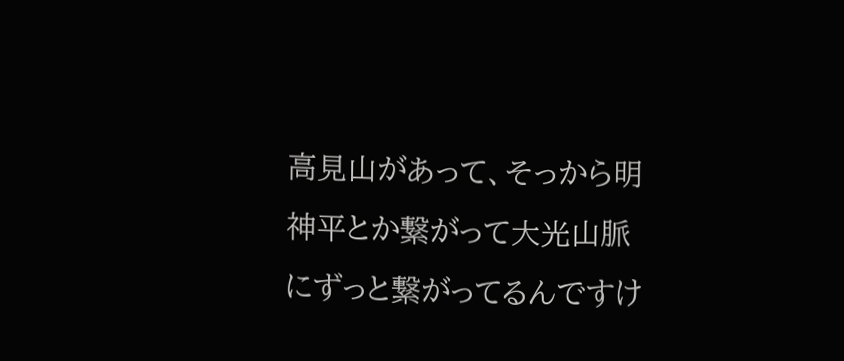高見山があって、そっから明神平とか繋がって大光山脈にずっと繋がってるんですけ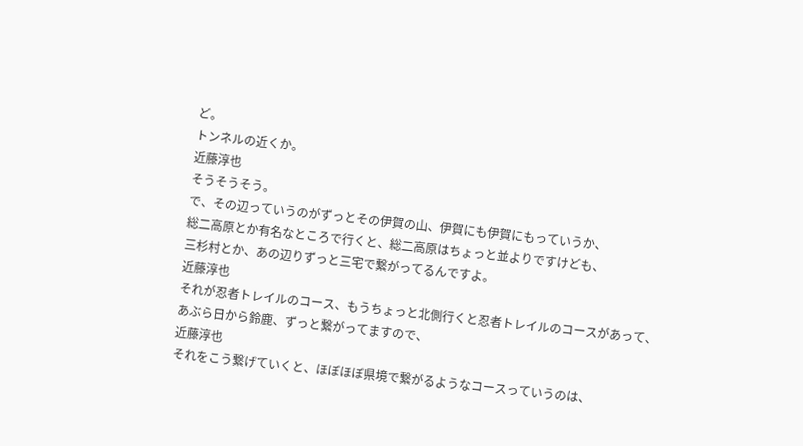ど。
トンネルの近くか。
近藤淳也
そうそうそう。
で、その辺っていうのがずっとその伊賀の山、伊賀にも伊賀にもっていうか、
総二高原とか有名なところで行くと、総二高原はちょっと並よりですけども、
三杉村とか、あの辺りずっと三宅で繋がってるんですよ。
近藤淳也
それが忍者トレイルのコース、もうちょっと北側行くと忍者トレイルのコースがあって、
あぶら日から鈴鹿、ずっと繋がってますので、
近藤淳也
それをこう繋げていくと、ほぼほぼ県境で繋がるようなコースっていうのは、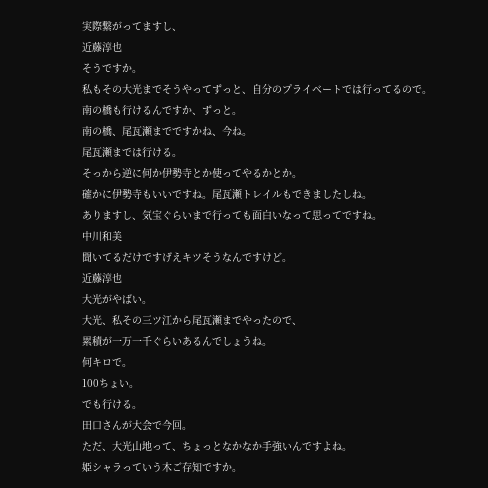実際繋がってますし、
近藤淳也
そうですか。
私もその大光までそうやってずっと、自分のプライベートでは行ってるので。
南の橋も行けるんですか、ずっと。
南の橋、尾瓦瀬までですかね、今ね。
尾瓦瀬までは行ける。
そっから逆に何か伊勢寺とか使ってやるかとか。
確かに伊勢寺もいいですね。尾瓦瀬トレイルもできましたしね。
ありますし、気宝ぐらいまで行っても面白いなって思ってですね。
中川和美
聞いてるだけですげえキツそうなんですけど。
近藤淳也
大光がやばい。
大光、私その三ツ江から尾瓦瀬までやったので、
累積が一万一千ぐらいあるんでしょうね。
何キロで。
100ちょい。
でも行ける。
田口さんが大会で今回。
ただ、大光山地って、ちょっとなかなか手強いんですよね。
姫シャラっていう木ご存知ですか。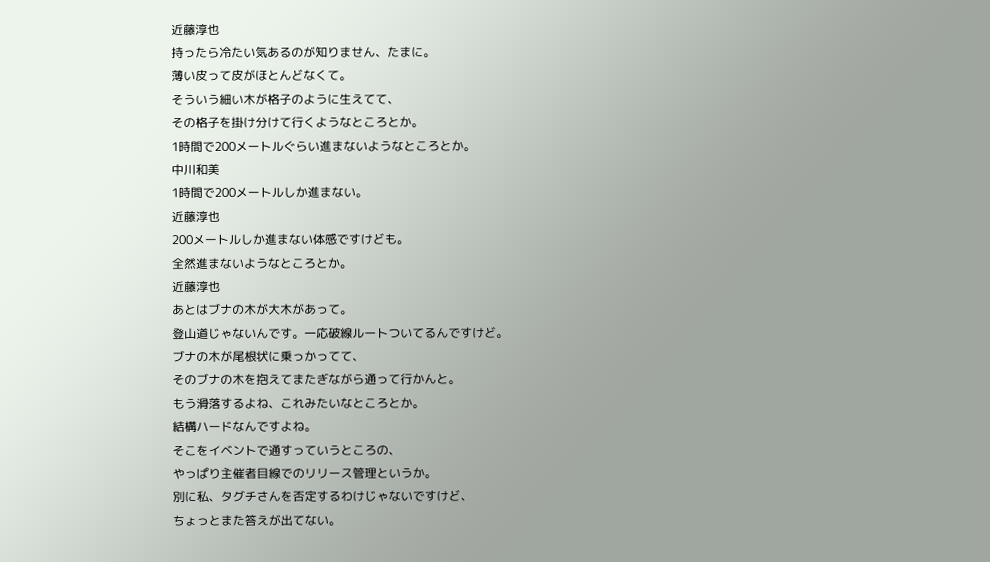近藤淳也
持ったら冷たい気あるのが知りません、たまに。
薄い皮って皮がほとんどなくて。
そういう細い木が格子のように生えてて、
その格子を掛け分けて行くようなところとか。
1時間で200メートルぐらい進まないようなところとか。
中川和美
1時間で200メートルしか進まない。
近藤淳也
200メートルしか進まない体感ですけども。
全然進まないようなところとか。
近藤淳也
あとはブナの木が大木があって。
登山道じゃないんです。一応破線ルートついてるんですけど。
ブナの木が尾根状に乗っかってて、
そのブナの木を抱えてまたぎながら通って行かんと。
もう滑落するよね、これみたいなところとか。
結構ハードなんですよね。
そこをイベントで通すっていうところの、
やっぱり主催者目線でのリリース管理というか。
別に私、タグチさんを否定するわけじゃないですけど、
ちょっとまた答えが出てない。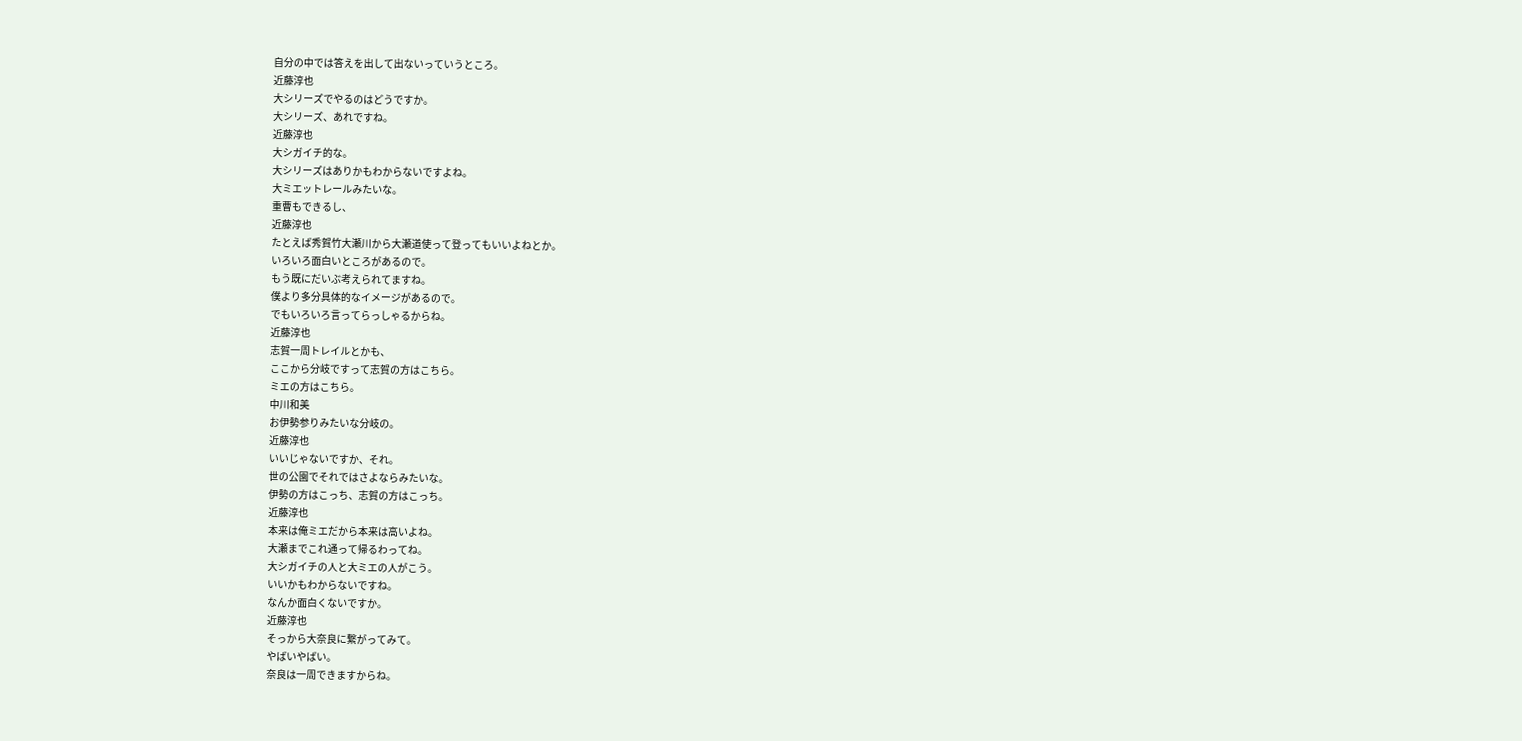自分の中では答えを出して出ないっていうところ。
近藤淳也
大シリーズでやるのはどうですか。
大シリーズ、あれですね。
近藤淳也
大シガイチ的な。
大シリーズはありかもわからないですよね。
大ミエットレールみたいな。
重曹もできるし、
近藤淳也
たとえば秀賀竹大瀬川から大瀬道使って登ってもいいよねとか。
いろいろ面白いところがあるので。
もう既にだいぶ考えられてますね。
僕より多分具体的なイメージがあるので。
でもいろいろ言ってらっしゃるからね。
近藤淳也
志賀一周トレイルとかも、
ここから分岐ですって志賀の方はこちら。
ミエの方はこちら。
中川和美
お伊勢参りみたいな分岐の。
近藤淳也
いいじゃないですか、それ。
世の公園でそれではさよならみたいな。
伊勢の方はこっち、志賀の方はこっち。
近藤淳也
本来は俺ミエだから本来は高いよね。
大瀬までこれ通って帰るわってね。
大シガイチの人と大ミエの人がこう。
いいかもわからないですね。
なんか面白くないですか。
近藤淳也
そっから大奈良に繋がってみて。
やばいやばい。
奈良は一周できますからね。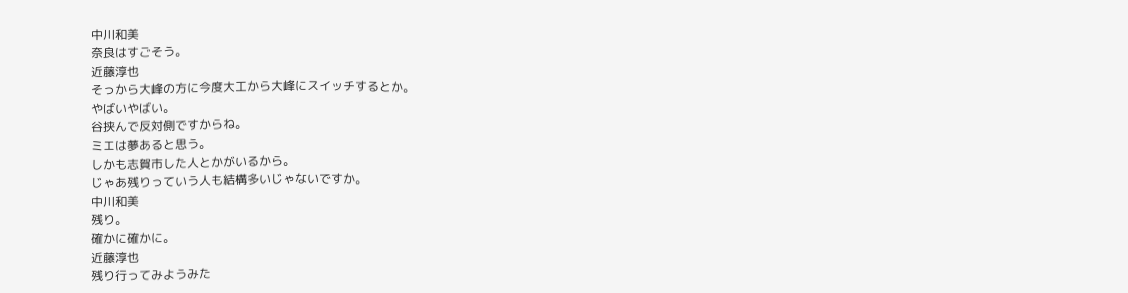中川和美
奈良はすごそう。
近藤淳也
そっから大峰の方に今度大工から大峰にスイッチするとか。
やばいやばい。
谷挟んで反対側ですからね。
ミエは夢あると思う。
しかも志賀市した人とかがいるから。
じゃあ残りっていう人も結構多いじゃないですか。
中川和美
残り。
確かに確かに。
近藤淳也
残り行ってみようみた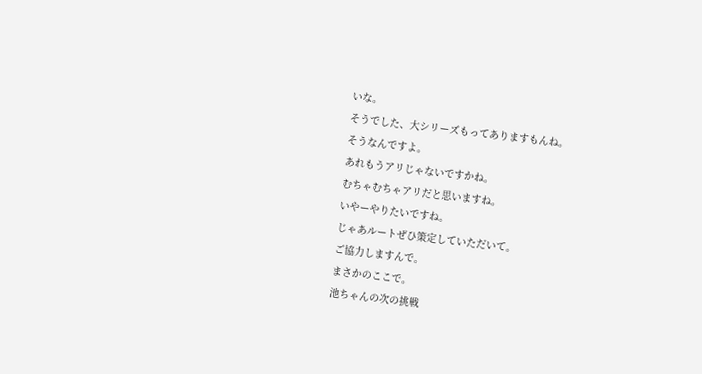いな。
そうでした、大シリーズもってありますもんね。
そうなんですよ。
あれもうアリじゃないですかね。
むちゃむちゃアリだと思いますね。
いやーやりたいですね。
じゃあルートぜひ策定していただいて。
ご協力しますんで。
まさかのここで。
池ちゃんの次の挑戦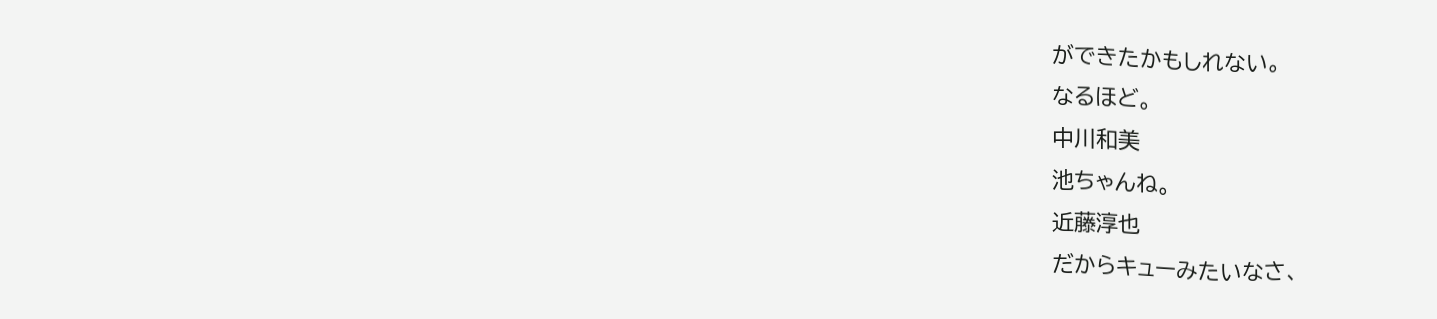ができたかもしれない。
なるほど。
中川和美
池ちゃんね。
近藤淳也
だからキューみたいなさ、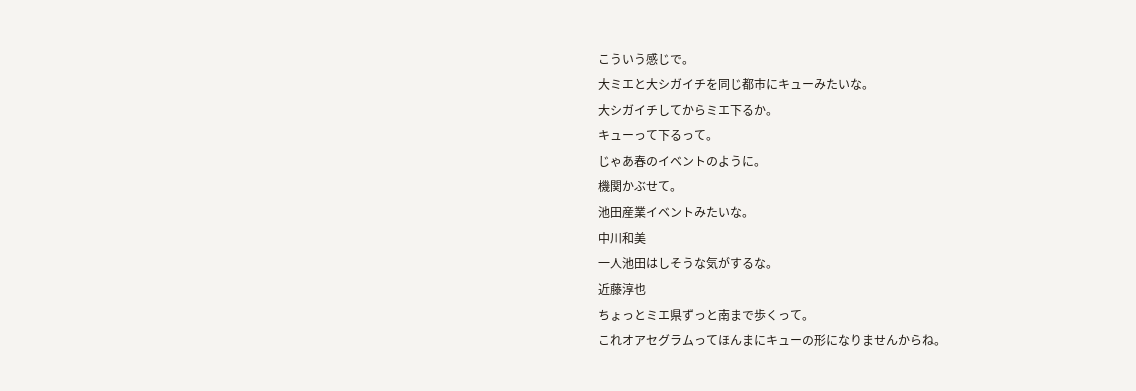こういう感じで。
大ミエと大シガイチを同じ都市にキューみたいな。
大シガイチしてからミエ下るか。
キューって下るって。
じゃあ春のイベントのように。
機関かぶせて。
池田産業イベントみたいな。
中川和美
一人池田はしそうな気がするな。
近藤淳也
ちょっとミエ県ずっと南まで歩くって。
これオアセグラムってほんまにキューの形になりませんからね。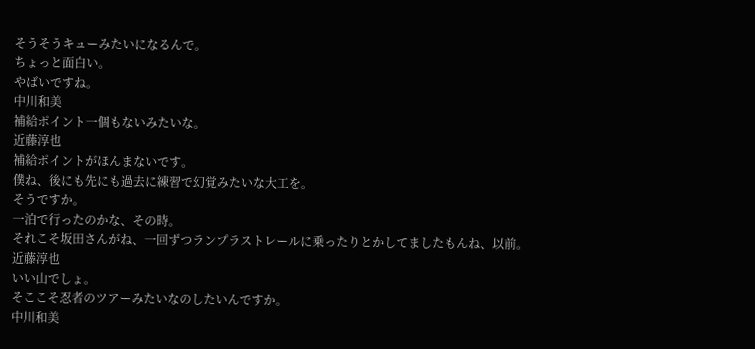そうそうキューみたいになるんで。
ちょっと面白い。
やばいですね。
中川和美
補給ポイント一個もないみたいな。
近藤淳也
補給ポイントがほんまないです。
僕ね、後にも先にも過去に練習で幻覚みたいな大工を。
そうですか。
一泊で行ったのかな、その時。
それこそ坂田さんがね、一回ずつランプラストレールに乗ったりとかしてましたもんね、以前。
近藤淳也
いい山でしょ。
そここそ忍者のツアーみたいなのしたいんですか。
中川和美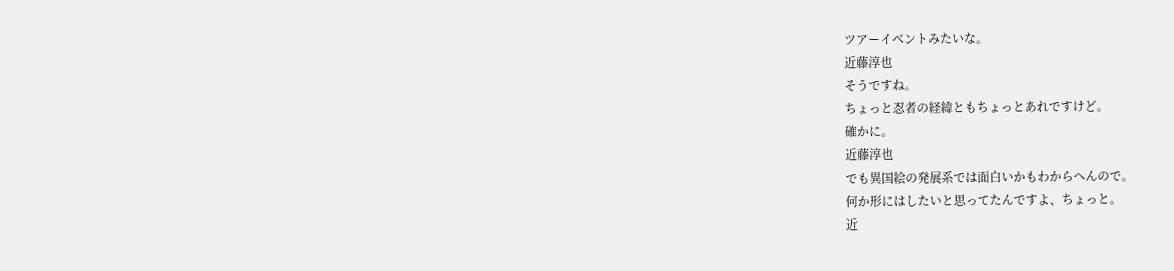ツアーイベントみたいな。
近藤淳也
そうですね。
ちょっと忍者の経緯ともちょっとあれですけど。
確かに。
近藤淳也
でも異国絵の発展系では面白いかもわからへんので。
何か形にはしたいと思ってたんですよ、ちょっと。
近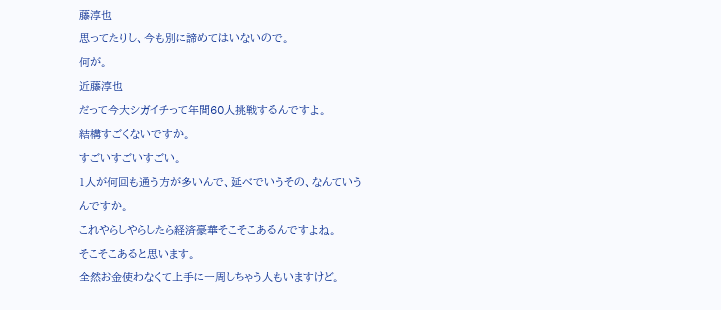藤淳也
思ってたりし、今も別に諦めてはいないので。
何が。
近藤淳也
だって今大シガイチって年間60人挑戦するんですよ。
結構すごくないですか。
すごいすごいすごい。
1人が何回も通う方が多いんで、延べでいうその、なんていうんですか。
これやらしやらしたら経済豪華そこそこあるんですよね。
そこそこあると思います。
全然お金使わなくて上手に一周しちゃう人もいますけど。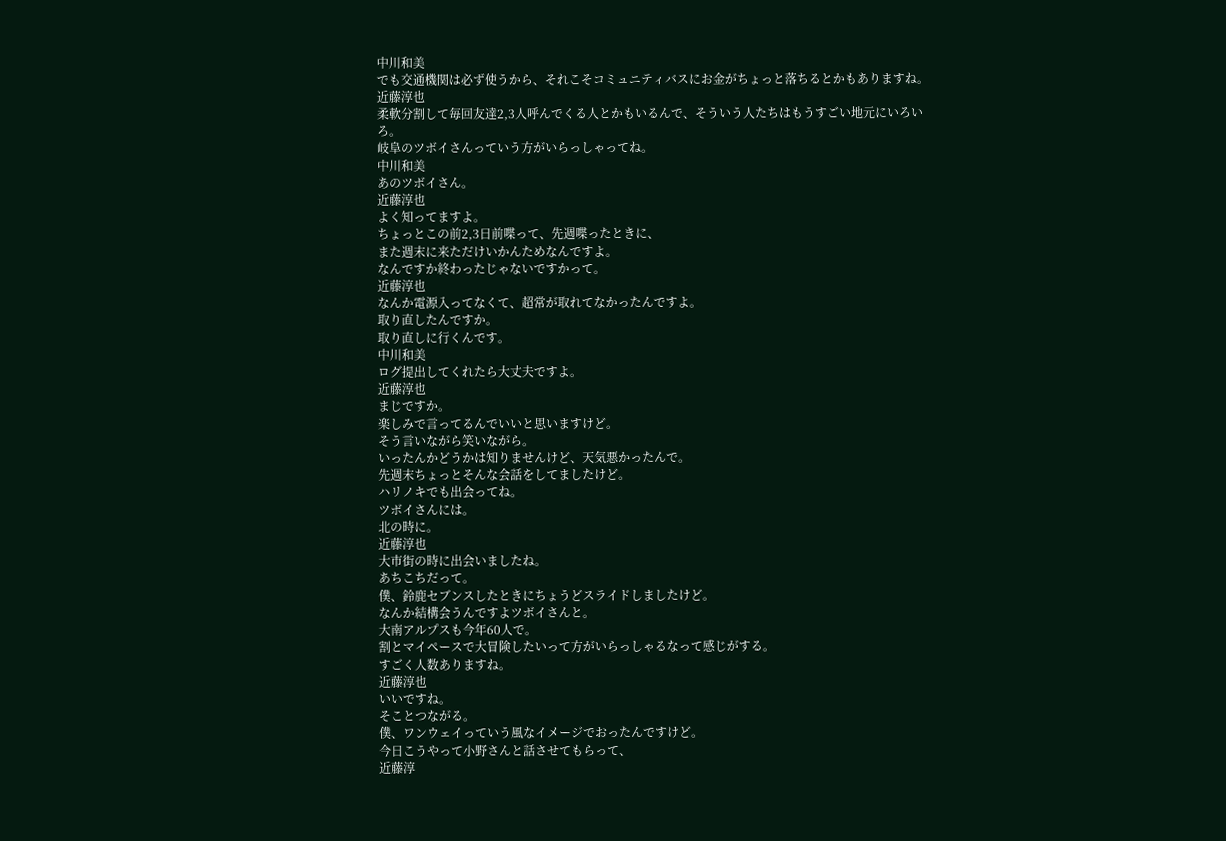中川和美
でも交通機関は必ず使うから、それこそコミュニティバスにお金がちょっと落ちるとかもありますね。
近藤淳也
柔軟分割して毎回友達2,3人呼んでくる人とかもいるんで、そういう人たちはもうすごい地元にいろいろ。
岐阜のツボイさんっていう方がいらっしゃってね。
中川和美
あのツボイさん。
近藤淳也
よく知ってますよ。
ちょっとこの前2,3日前喋って、先週喋ったときに、
また週末に来ただけいかんためなんですよ。
なんですか終わったじゃないですかって。
近藤淳也
なんか電源入ってなくて、超常が取れてなかったんですよ。
取り直したんですか。
取り直しに行くんです。
中川和美
ログ提出してくれたら大丈夫ですよ。
近藤淳也
まじですか。
楽しみで言ってるんでいいと思いますけど。
そう言いながら笑いながら。
いったんかどうかは知りませんけど、天気悪かったんで。
先週末ちょっとそんな会話をしてましたけど。
ハリノキでも出会ってね。
ツボイさんには。
北の時に。
近藤淳也
大市街の時に出会いましたね。
あちこちだって。
僕、鈴鹿セブンスしたときにちょうどスライドしましたけど。
なんか結構会うんですよツボイさんと。
大南アルプスも今年60人で。
割とマイペースで大冒険したいって方がいらっしゃるなって感じがする。
すごく人数ありますね。
近藤淳也
いいですね。
そことつながる。
僕、ワンウェイっていう風なイメージでおったんですけど。
今日こうやって小野さんと話させてもらって、
近藤淳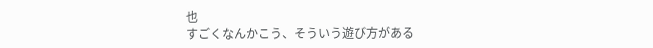也
すごくなんかこう、そういう遊び方がある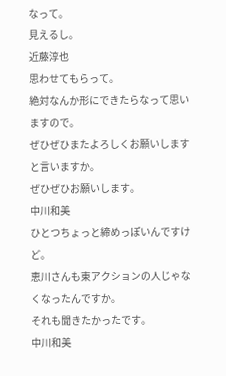なって。
見えるし。
近藤淳也
思わせてもらって。
絶対なんか形にできたらなって思いますので。
ぜひぜひまたよろしくお願いしますと言いますか。
ぜひぜひお願いします。
中川和美
ひとつちょっと締めっぽいんですけど。
恵川さんも東アクションの人じゃなくなったんですか。
それも聞きたかったです。
中川和美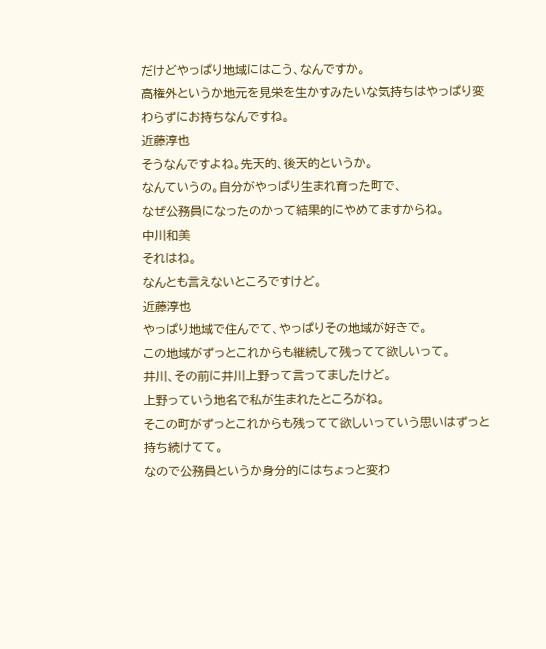だけどやっぱり地域にはこう、なんですか。
高権外というか地元を見栄を生かすみたいな気持ちはやっぱり変わらずにお持ちなんですね。
近藤淳也
そうなんですよね。先天的、後天的というか。
なんていうの。自分がやっぱり生まれ育った町で、
なぜ公務員になったのかって結果的にやめてますからね。
中川和美
それはね。
なんとも言えないところですけど。
近藤淳也
やっぱり地域で住んでて、やっぱりその地域が好きで。
この地域がずっとこれからも継続して残ってて欲しいって。
井川、その前に井川上野って言ってましたけど。
上野っていう地名で私が生まれたところがね。
そこの町がずっとこれからも残ってて欲しいっていう思いはずっと持ち続けてて。
なので公務員というか身分的にはちょっと変わ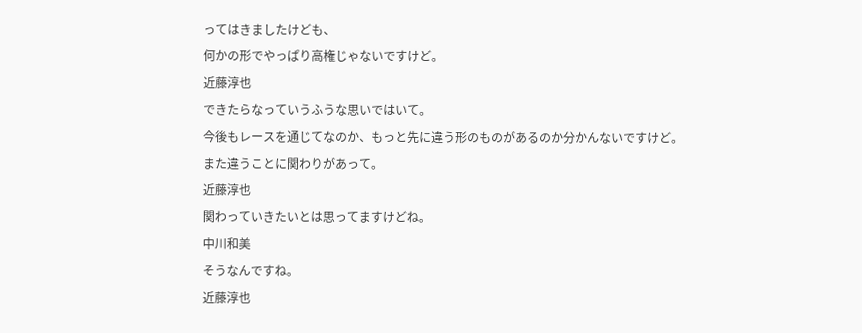ってはきましたけども、
何かの形でやっぱり高権じゃないですけど。
近藤淳也
できたらなっていうふうな思いではいて。
今後もレースを通じてなのか、もっと先に違う形のものがあるのか分かんないですけど。
また違うことに関わりがあって。
近藤淳也
関わっていきたいとは思ってますけどね。
中川和美
そうなんですね。
近藤淳也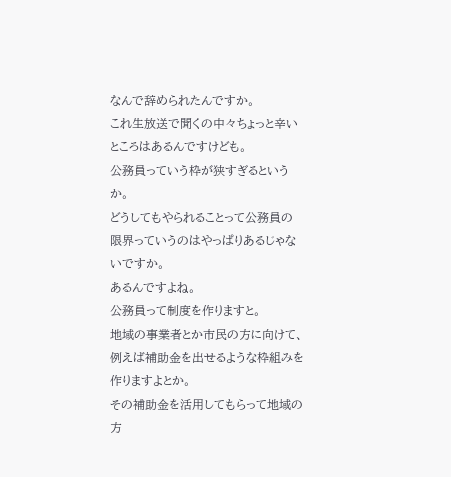なんで辞められたんですか。
これ生放送で聞くの中々ちょっと辛いところはあるんですけども。
公務員っていう枠が狭すぎるというか。
どうしてもやられることって公務員の限界っていうのはやっぱりあるじゃないですか。
あるんですよね。
公務員って制度を作りますと。
地域の事業者とか市民の方に向けて、
例えば補助金を出せるような枠組みを作りますよとか。
その補助金を活用してもらって地域の方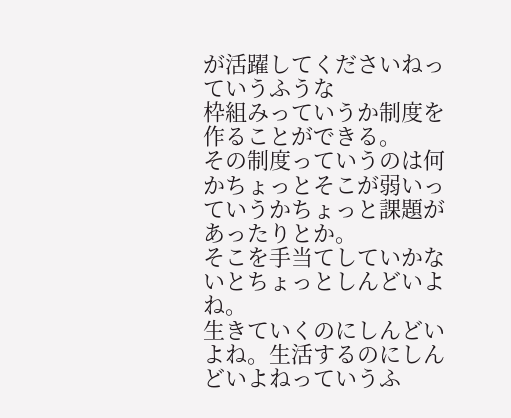が活躍してくださいねっていうふうな
枠組みっていうか制度を作ることができる。
その制度っていうのは何かちょっとそこが弱いっていうかちょっと課題があったりとか。
そこを手当てしていかないとちょっとしんどいよね。
生きていくのにしんどいよね。生活するのにしんどいよねっていうふ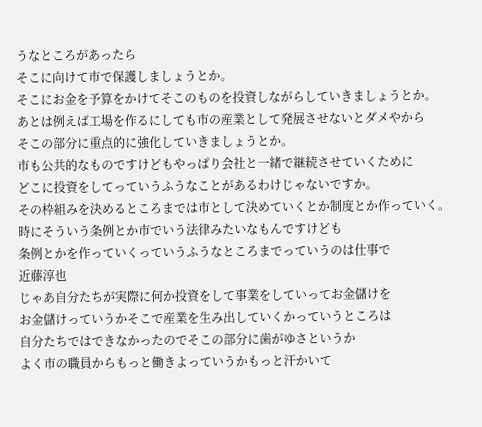うなところがあったら
そこに向けて市で保護しましょうとか。
そこにお金を予算をかけてそこのものを投資しながらしていきましょうとか。
あとは例えば工場を作るにしても市の産業として発展させないとダメやから
そこの部分に重点的に強化していきましょうとか。
市も公共的なものですけどもやっぱり会社と一緒で継続させていくために
どこに投資をしてっていうふうなことがあるわけじゃないですか。
その枠組みを決めるところまでは市として決めていくとか制度とか作っていく。
時にそういう条例とか市でいう法律みたいなもんですけども
条例とかを作っていくっていうふうなところまでっていうのは仕事で
近藤淳也
じゃあ自分たちが実際に何か投資をして事業をしていってお金儲けを
お金儲けっていうかそこで産業を生み出していくかっていうところは
自分たちではできなかったのでそこの部分に歯がゆさというか
よく市の職員からもっと働きよっていうかもっと汗かいて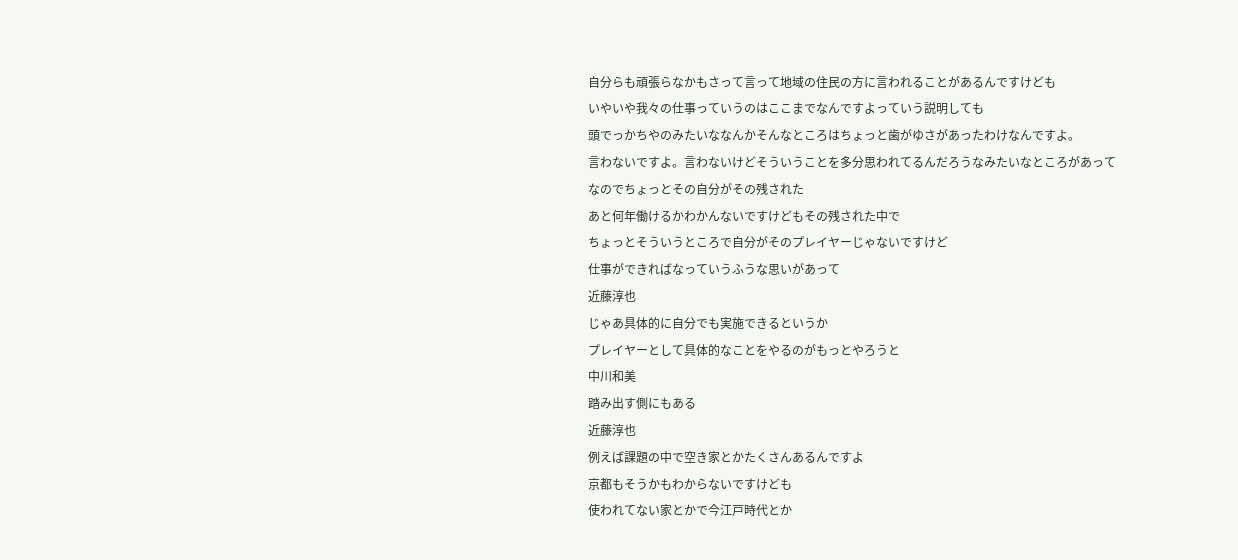自分らも頑張らなかもさって言って地域の住民の方に言われることがあるんですけども
いやいや我々の仕事っていうのはここまでなんですよっていう説明しても
頭でっかちやのみたいななんかそんなところはちょっと歯がゆさがあったわけなんですよ。
言わないですよ。言わないけどそういうことを多分思われてるんだろうなみたいなところがあって
なのでちょっとその自分がその残された
あと何年働けるかわかんないですけどもその残された中で
ちょっとそういうところで自分がそのプレイヤーじゃないですけど
仕事ができればなっていうふうな思いがあって
近藤淳也
じゃあ具体的に自分でも実施できるというか
プレイヤーとして具体的なことをやるのがもっとやろうと
中川和美
踏み出す側にもある
近藤淳也
例えば課題の中で空き家とかたくさんあるんですよ
京都もそうかもわからないですけども
使われてない家とかで今江戸時代とか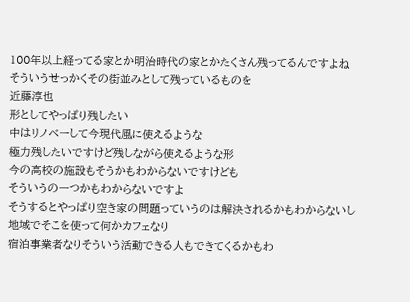100年以上経ってる家とか明治時代の家とかたくさん残ってるんですよね
そういうせっかくその街並みとして残っているものを
近藤淳也
形としてやっぱり残したい
中はリノベーして今現代風に使えるような
極力残したいですけど残しながら使えるような形
今の高校の施設もそうかもわからないですけども
そういうの一つかもわからないですよ
そうするとやっぱり空き家の問題っていうのは解決されるかもわからないし
地域でそこを使って何かカフェなり
宿泊事業者なりそういう活動できる人もできてくるかもわ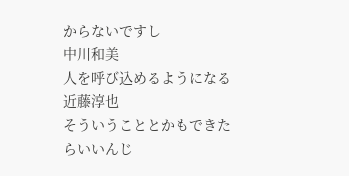からないですし
中川和美
人を呼び込めるようになる
近藤淳也
そういうこととかもできたらいいんじ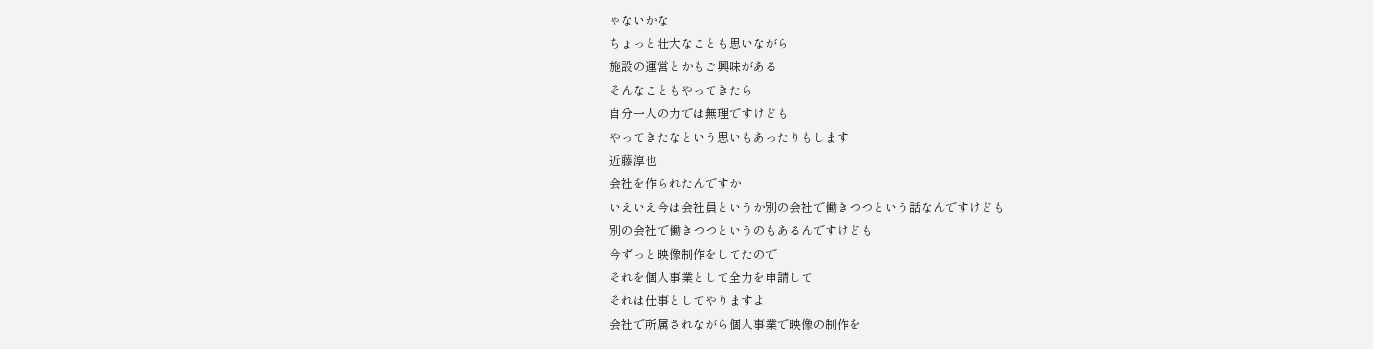ゃないかな
ちょっと壮大なことも思いながら
施設の運営とかもご興味がある
そんなこともやってきたら
自分一人の力では無理ですけども
やってきたなという思いもあったりもします
近藤淳也
会社を作られたんですか
いえいえ今は会社員というか別の会社で働きつつという話なんですけども
別の会社で働きつつというのもあるんですけども
今ずっと映像制作をしてたので
それを個人事業として全力を申請して
それは仕事としてやりますよ
会社で所属されながら個人事業で映像の制作を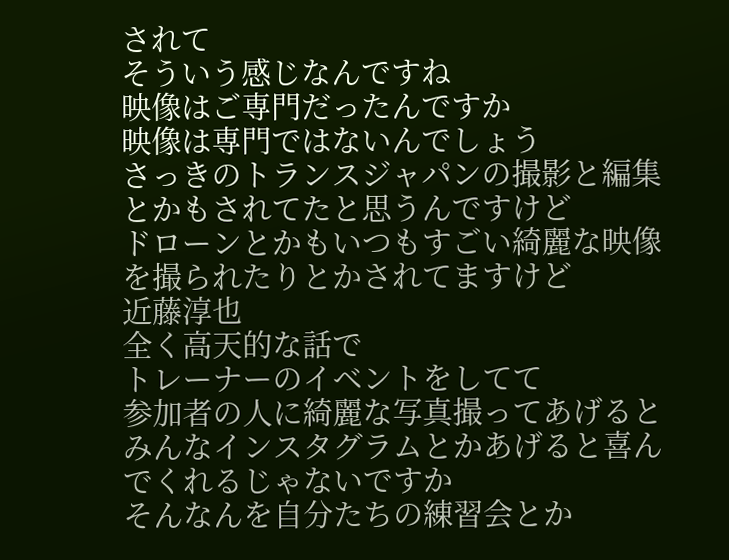されて
そういう感じなんですね
映像はご専門だったんですか
映像は専門ではないんでしょう
さっきのトランスジャパンの撮影と編集とかもされてたと思うんですけど
ドローンとかもいつもすごい綺麗な映像を撮られたりとかされてますけど
近藤淳也
全く高天的な話で
トレーナーのイベントをしてて
参加者の人に綺麗な写真撮ってあげると
みんなインスタグラムとかあげると喜んでくれるじゃないですか
そんなんを自分たちの練習会とか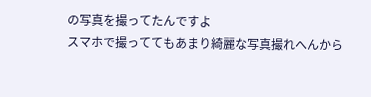の写真を撮ってたんですよ
スマホで撮っててもあまり綺麗な写真撮れへんから